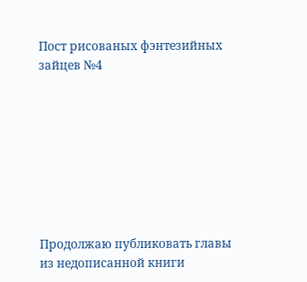Пост рисованых фэнтезийных зайцев №4








Продолжаю публиковать главы из недописанной книги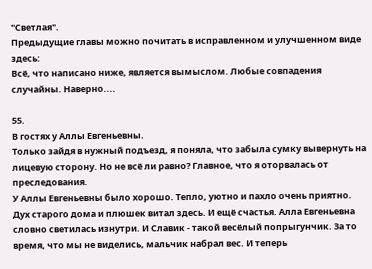"Светлая".
Предыдущие главы можно почитать в исправленном и улучшенном виде здесь:
Всё, что написано ниже, является вымыслом. Любые совпадения случайны. Наверно....

55.
В гостях у Аллы Евгеньевны.
Только зайдя в нужный подъезд, я поняла, что забыла сумку вывернуть на лицевую сторону. Но не всё ли равно? Главное, что я оторвалась от преследования.
У Аллы Евгеньевны было хорошо. Тепло, уютно и пахло очень приятно. Дух старого дома и плюшек витал здесь. И ещё счастья. Алла Евгеньевна словно светилась изнутри. И Славик - такой весёлый попрыгунчик. За то время, что мы не виделись, мальчик набрал вес. И теперь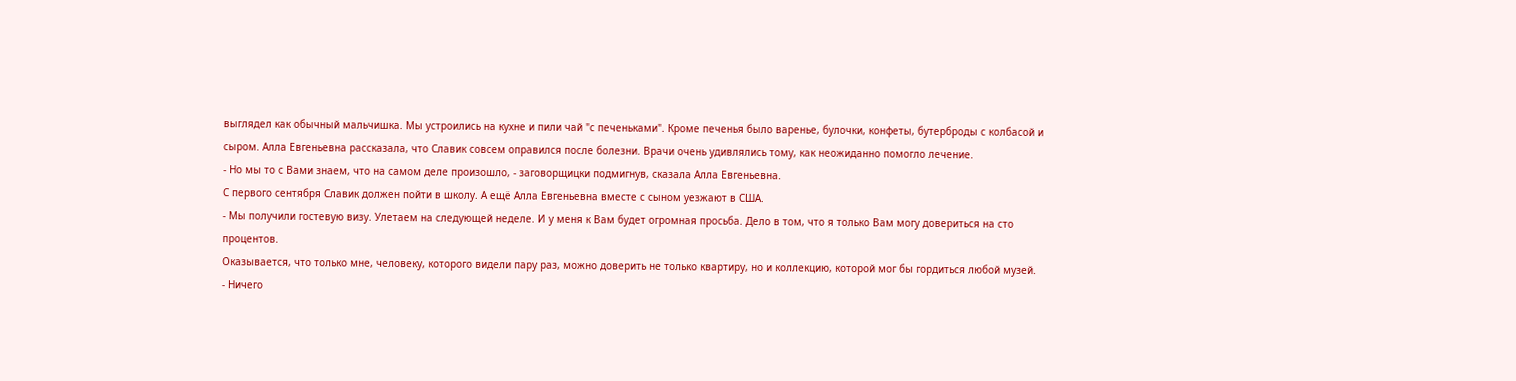выглядел как обычный мальчишка. Мы устроились на кухне и пили чай "с печеньками". Кроме печенья было варенье, булочки, конфеты, бутерброды с колбасой и сыром. Алла Евгеньевна рассказала, что Славик совсем оправился после болезни. Врачи очень удивлялись тому, как неожиданно помогло лечение.
- Но мы то с Вами знаем, что на самом деле произошло, - заговорщицки подмигнув, сказала Алла Евгеньевна.
С первого сентября Славик должен пойти в школу. А ещё Алла Евгеньевна вместе с сыном уезжают в США.
- Мы получили гостевую визу. Улетаем на следующей неделе. И у меня к Вам будет огромная просьба. Дело в том, что я только Вам могу довериться на сто процентов.
Оказывается, что только мне, человеку, которого видели пару раз, можно доверить не только квартиру, но и коллекцию, которой мог бы гордиться любой музей.
- Ничего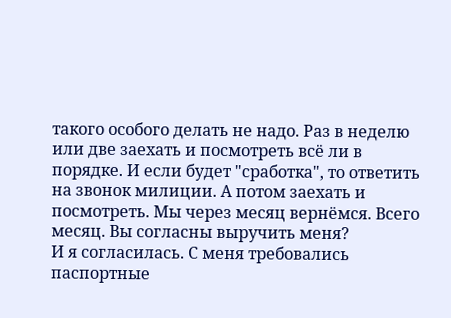такого особого делать не надо. Раз в неделю или две заехать и посмотреть всё ли в порядке. И если будет "сработка", то ответить на звонок милиции. А потом заехать и посмотреть. Мы через месяц вернёмся. Всего месяц. Вы согласны выручить меня?
И я согласилась. С меня требовались паспортные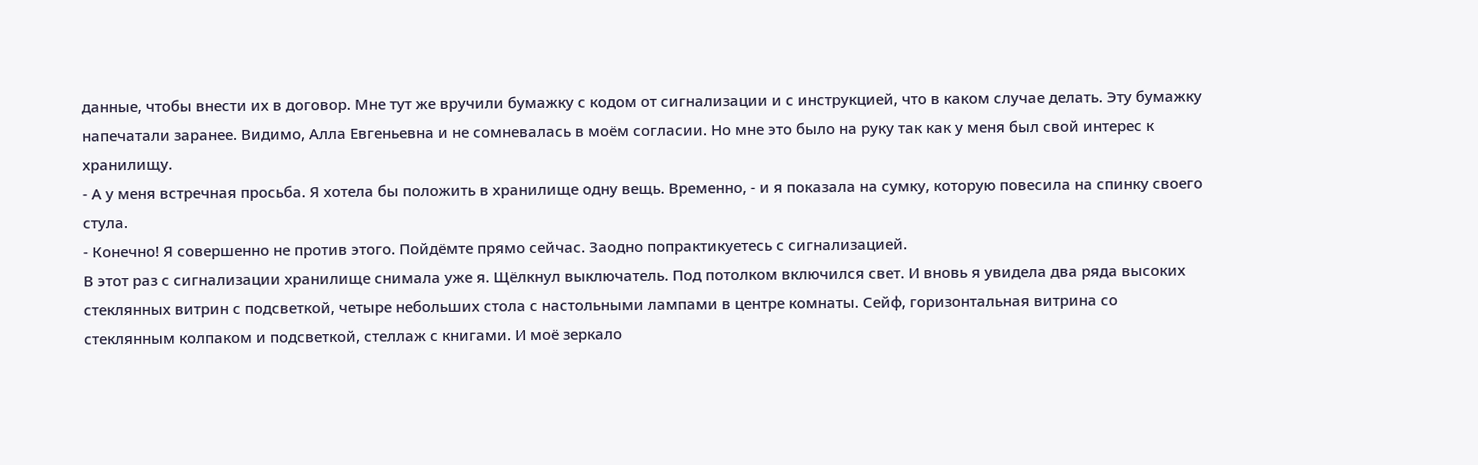данные, чтобы внести их в договор. Мне тут же вручили бумажку с кодом от сигнализации и с инструкцией, что в каком случае делать. Эту бумажку напечатали заранее. Видимо, Алла Евгеньевна и не сомневалась в моём согласии. Но мне это было на руку так как у меня был свой интерес к хранилищу.
- А у меня встречная просьба. Я хотела бы положить в хранилище одну вещь. Временно, - и я показала на сумку, которую повесила на спинку своего стула.
- Конечно! Я совершенно не против этого. Пойдёмте прямо сейчас. Заодно попрактикуетесь с сигнализацией.
В этот раз с сигнализации хранилище снимала уже я. Щёлкнул выключатель. Под потолком включился свет. И вновь я увидела два ряда высоких стеклянных витрин с подсветкой, четыре небольших стола с настольными лампами в центре комнаты. Сейф, горизонтальная витрина со стеклянным колпаком и подсветкой, стеллаж с книгами. И моё зеркало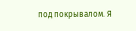под покрывалом. Я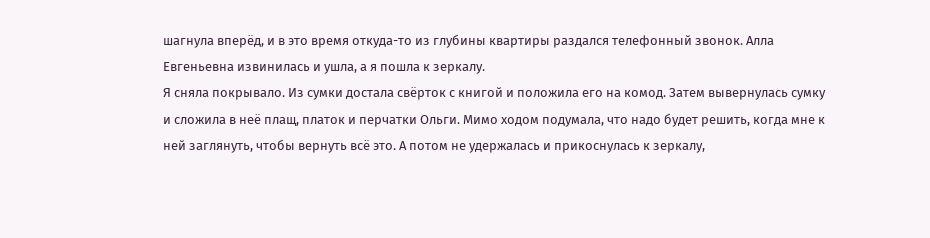шагнула вперёд, и в это время откуда-то из глубины квартиры раздался телефонный звонок. Алла Евгеньевна извинилась и ушла, а я пошла к зеркалу.
Я сняла покрывало. Из сумки достала свёрток с книгой и положила его на комод. Затем вывернулась сумку и сложила в неё плащ, платок и перчатки Ольги. Мимо ходом подумала, что надо будет решить, когда мне к ней заглянуть, чтобы вернуть всё это. А потом не удержалась и прикоснулась к зеркалу,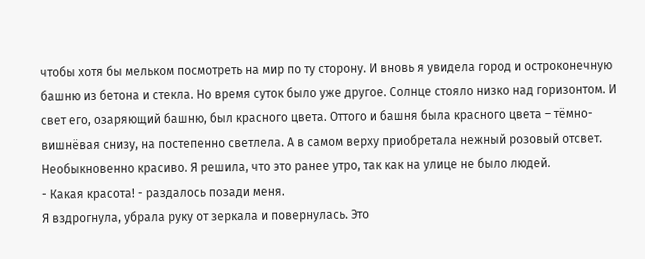чтобы хотя бы мельком посмотреть на мир по ту сторону. И вновь я увидела город и остроконечную башню из бетона и стекла. Но время суток было уже другое. Солнце стояло низко над горизонтом. И свет его, озаряющий башню, был красного цвета. Оттого и башня была красного цвета – тёмно-вишнёвая снизу, на постепенно светлела. А в самом верху приобретала нежный розовый отсвет. Необыкновенно красиво. Я решила, что это ранее утро, так как на улице не было людей.
- Какая красота! - раздалось позади меня.
Я вздрогнула, убрала руку от зеркала и повернулась. Это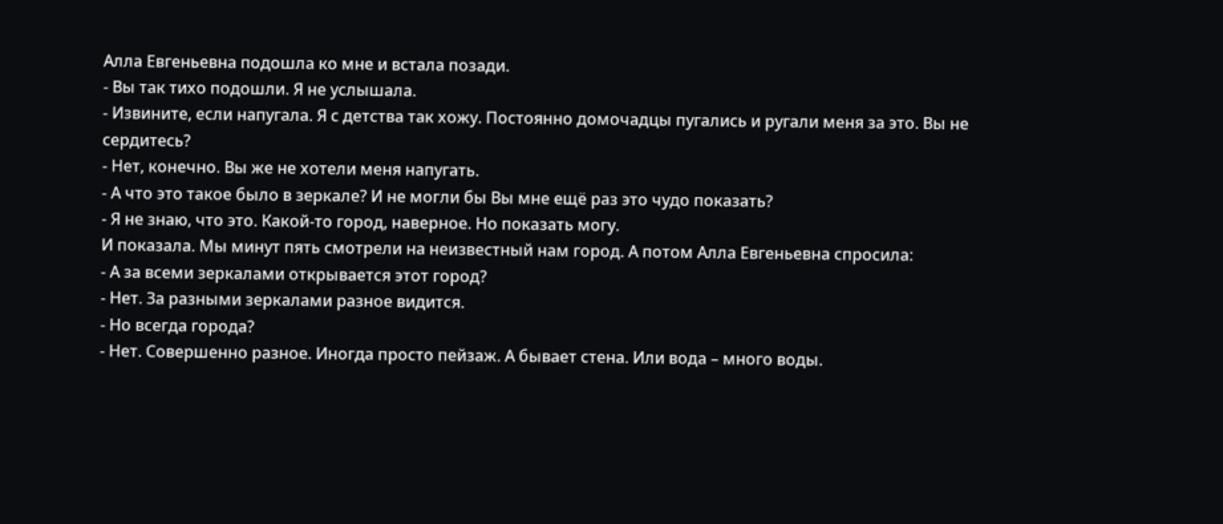Алла Евгеньевна подошла ко мне и встала позади.
- Вы так тихо подошли. Я не услышала.
- Извините, если напугала. Я с детства так хожу. Постоянно домочадцы пугались и ругали меня за это. Вы не сердитесь?
- Нет, конечно. Вы же не хотели меня напугать.
- А что это такое было в зеркале? И не могли бы Вы мне ещё раз это чудо показать?
- Я не знаю, что это. Какой-то город, наверное. Но показать могу.
И показала. Мы минут пять смотрели на неизвестный нам город. А потом Алла Евгеньевна спросила:
- А за всеми зеркалами открывается этот город?
- Нет. За разными зеркалами разное видится.
- Но всегда города?
- Нет. Совершенно разное. Иногда просто пейзаж. А бывает стена. Или вода – много воды.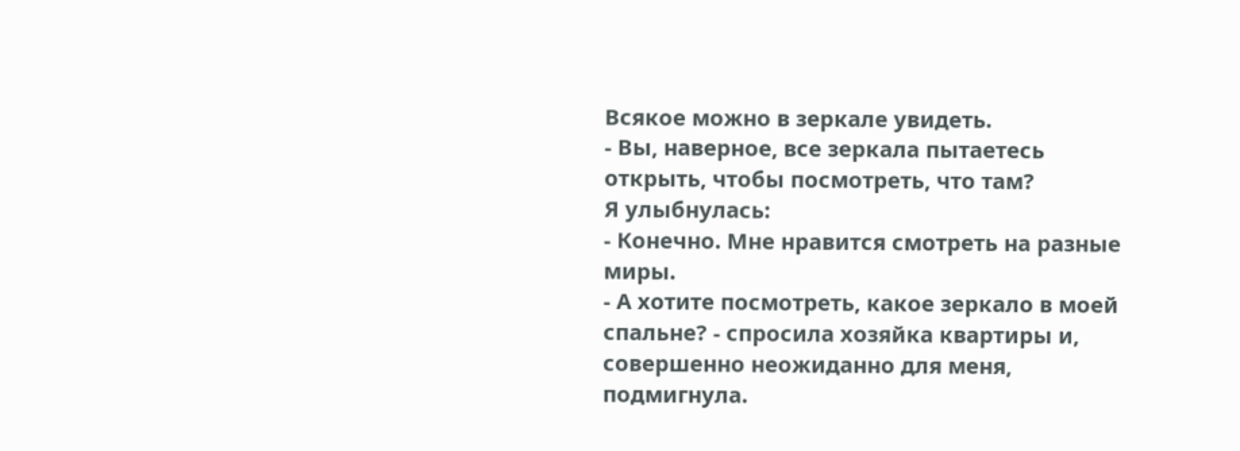Всякое можно в зеркале увидеть.
- Вы, наверное, все зеркала пытаетесь открыть, чтобы посмотреть, что там?
Я улыбнулась:
- Конечно. Мне нравится смотреть на разные миры.
- А хотите посмотреть, какое зеркало в моей спальне? - спросила хозяйка квартиры и, совершенно неожиданно для меня, подмигнула.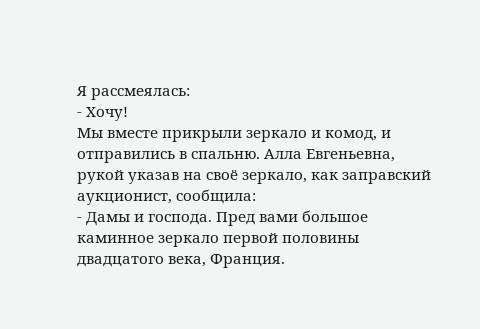Я рассмеялась:
- Хочу!
Мы вместе прикрыли зеркало и комод, и отправились в спальню. Алла Евгеньевна, рукой указав на своё зеркало, как заправский аукционист, сообщила:
- Дамы и господа. Пред вами большое каминное зеркало первой половины двадцатого века, Франция.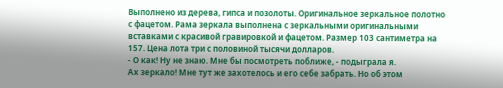Выполнено из дерева, гипса и позолоты. Оригинальное зеркальное полотно с фацетом. Рама зеркала выполнена с зеркальными оригинальными вставками с красивой гравировкой и фацетом. Размер 103 сантиметра на 157. Цена лота три с половиной тысячи долларов.
- О как! Ну не знаю. Мне бы посмотреть поближе, - подыграла я.
Ах зеркало! Мне тут же захотелось и его себе забрать. Но об этом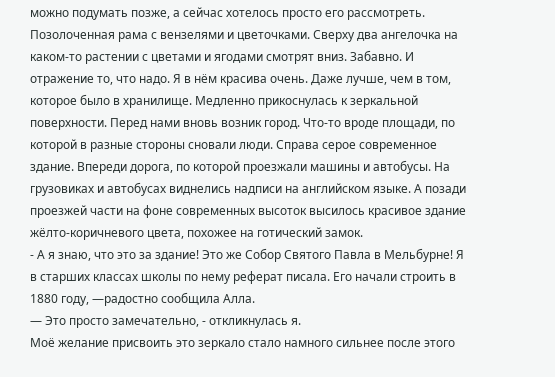можно подумать позже, а сейчас хотелось просто его рассмотреть. Позолоченная рама с вензелями и цветочками. Сверху два ангелочка на каком-то растении с цветами и ягодами смотрят вниз. Забавно. И отражение то, что надо. Я в нём красива очень. Даже лучше, чем в том, которое было в хранилище. Медленно прикоснулась к зеркальной поверхности. Перед нами вновь возник город. Что-то вроде площади, по которой в разные стороны сновали люди. Справа серое современное здание. Впереди дорога, по которой проезжали машины и автобусы. На грузовиках и автобусах виднелись надписи на английском языке. А позади проезжей части на фоне современных высоток высилось красивое здание жёлто-коричневого цвета, похожее на готический замок.
- А я знаю, что это за здание! Это же Собор Святого Павла в Мельбурне! Я в старших классах школы по нему реферат писала. Его начали строить в 1880 году, —радостно сообщила Алла.
— Это просто замечательно, - откликнулась я.
Моё желание присвоить это зеркало стало намного сильнее после этого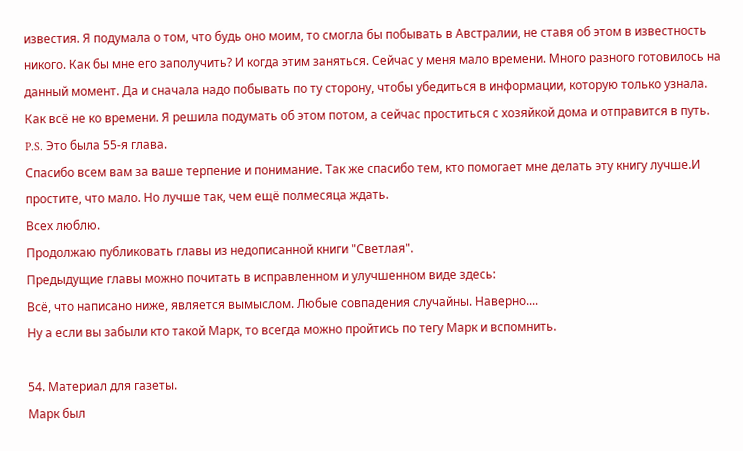известия. Я подумала о том, что будь оно моим, то смогла бы побывать в Австралии, не ставя об этом в известность никого. Как бы мне его заполучить? И когда этим заняться. Сейчас у меня мало времени. Много разного готовилось на данный момент. Да и сначала надо побывать по ту сторону, чтобы убедиться в информации, которую только узнала. Как всё не ко времени. Я решила подумать об этом потом, а сейчас проститься с хозяйкой дома и отправится в путь.
P.S. Это была 55-я глава.
Спасибо всем вам за ваше терпение и понимание. Так же спасибо тем, кто помогает мне делать эту книгу лучше.И простите, что мало. Но лучше так, чем ещё полмесяца ждать.
Всех люблю.
Продолжаю публиковать главы из недописанной книги "Светлая".
Предыдущие главы можно почитать в исправленном и улучшенном виде здесь:
Всё, что написано ниже, является вымыслом. Любые совпадения случайны. Наверно....
Ну а если вы забыли кто такой Марк, то всегда можно пройтись по тегу Марк и вспомнить.

54. Материал для газеты.
Марк был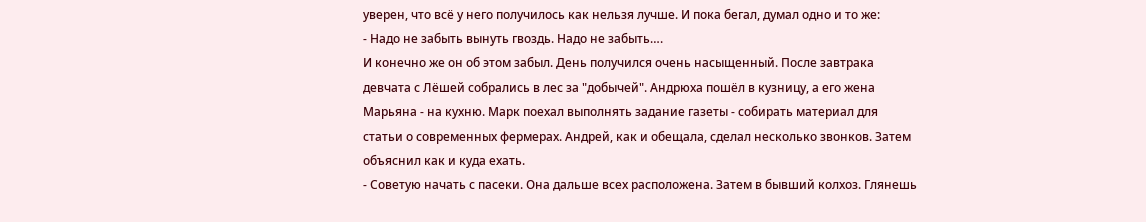уверен, что всё у него получилось как нельзя лучше. И пока бегал, думал одно и то же:
- Надо не забыть вынуть гвоздь. Надо не забыть….
И конечно же он об этом забыл. День получился очень насыщенный. После завтрака девчата с Лёшей собрались в лес за "добычей". Андрюха пошёл в кузницу, а его жена Марьяна - на кухню. Марк поехал выполнять задание газеты - собирать материал для статьи о современных фермерах. Андрей, как и обещала, сделал несколько звонков. Затем объяснил как и куда ехать.
- Советую начать с пасеки. Она дальше всех расположена. Затем в бывший колхоз. Глянешь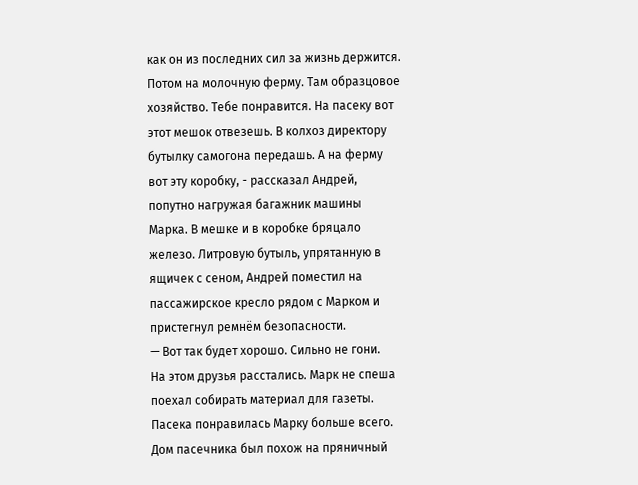как он из последних сил за жизнь держится. Потом на молочную ферму. Там образцовое хозяйство. Тебе понравится. На пасеку вот этот мешок отвезешь. В колхоз директору бутылку самогона передашь. А на ферму вот эту коробку, - рассказал Андрей, попутно нагружая багажник машины Марка. В мешке и в коробке бряцало железо. Литровую бутыль, упрятанную в ящичек с сеном, Андрей поместил на пассажирское кресло рядом с Марком и пристегнул ремнём безопасности.
— Вот так будет хорошо. Сильно не гони.
На этом друзья расстались. Марк не спеша поехал собирать материал для газеты. Пасека понравилась Марку больше всего. Дом пасечника был похож на пряничный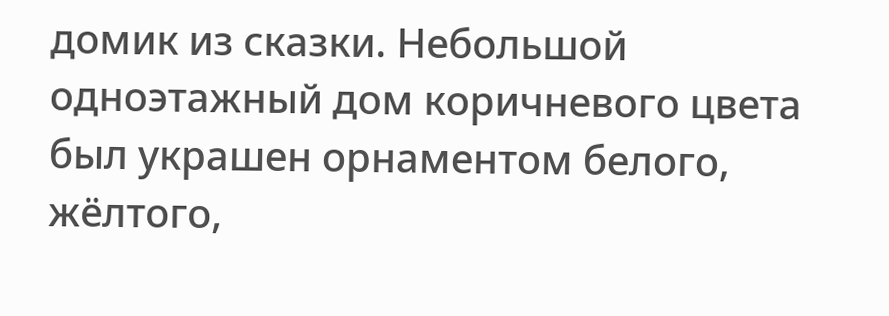домик из сказки. Небольшой одноэтажный дом коричневого цвета был украшен орнаментом белого, жёлтого,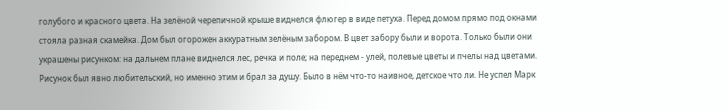голубого и красного цвета. На зелёной черепичной крыше виднелся флюгер в виде петуха. Перед домом прямо под окнами стояла разная скамейка. Дом был огорожен аккуратным зелёным забором. В цвет забору были и ворота. Только были они украшены рисунком: на дальнем плане виднелся лес, речка и поле; на переднем - улей, полевые цветы и пчелы над цветами. Рисунок был явно любительский, но именно этим и брал за душу. Было в нём что-то наивное, детское что ли. Не успел Марк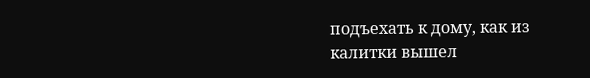подъехать к дому, как из калитки вышел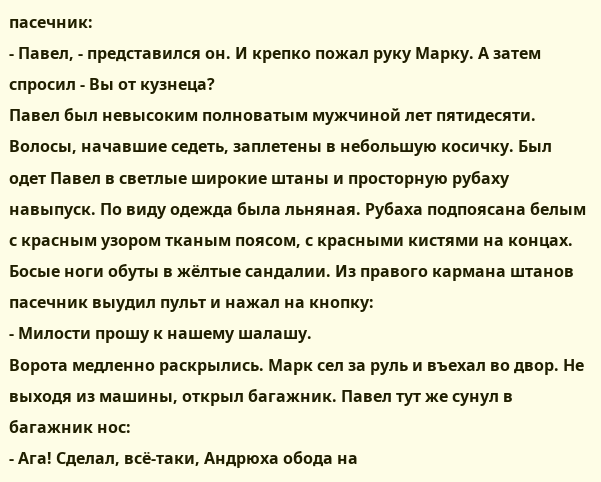пасечник:
- Павел, - представился он. И крепко пожал руку Марку. А затем спросил - Вы от кузнеца?
Павел был невысоким полноватым мужчиной лет пятидесяти. Волосы, начавшие седеть, заплетены в небольшую косичку. Был одет Павел в светлые широкие штаны и просторную рубаху навыпуск. По виду одежда была льняная. Рубаха подпоясана белым с красным узором тканым поясом, с красными кистями на концах. Босые ноги обуты в жёлтые сандалии. Из правого кармана штанов пасечник выудил пульт и нажал на кнопку:
- Милости прошу к нашему шалашу.
Ворота медленно раскрылись. Марк сел за руль и въехал во двор. Не выходя из машины, открыл багажник. Павел тут же сунул в багажник нос:
- Ага! Сделал, всё-таки, Андрюха обода на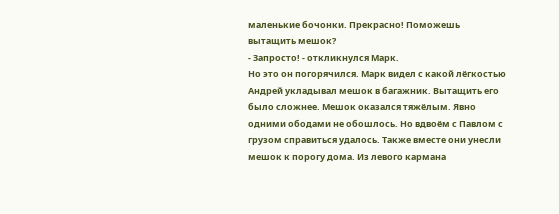маленькие бочонки. Прекрасно! Поможешь вытащить мешок?
- Запросто! - откликнулся Марк.
Но это он погорячился. Марк видел с какой лёгкостью Андрей укладывал мешок в багажник. Вытащить его было сложнее. Мешок оказался тяжёлым. Явно одними ободами не обошлось. Но вдвоём с Павлом с грузом справиться удалось. Также вместе они унесли мешок к порогу дома. Из левого кармана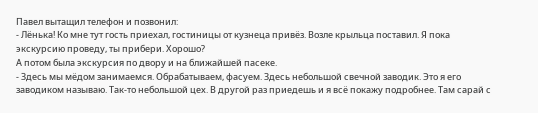Павел вытащил телефон и позвонил:
- Лёнька! Ко мне тут гость приехал, гостиницы от кузнеца привёз. Возле крыльца поставил. Я пока экскурсию проведу, ты прибери. Хорошо?
А потом была экскурсия по двору и на ближайшей пасеке.
- Здесь мы мёдом занимаемся. Обрабатываем, фасуем. Здесь небольшой свечной заводик. Это я его заводиком называю. Так-то небольшой цех. В другой раз приедешь и я всё покажу подробнее. Там сарай с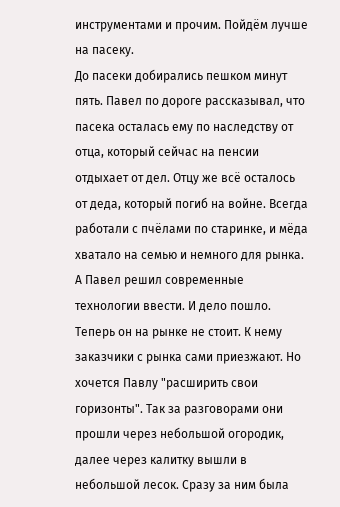инструментами и прочим. Пойдём лучше на пасеку.
До пасеки добирались пешком минут пять. Павел по дороге рассказывал, что пасека осталась ему по наследству от отца, который сейчас на пенсии отдыхает от дел. Отцу же всё осталось от деда, который погиб на войне. Всегда работали с пчёлами по старинке, и мёда хватало на семью и немного для рынка. А Павел решил современные технологии ввести. И дело пошло. Теперь он на рынке не стоит. К нему заказчики с рынка сами приезжают. Но хочется Павлу "расширить свои горизонты". Так за разговорами они прошли через небольшой огородик, далее через калитку вышли в небольшой лесок. Сразу за ним была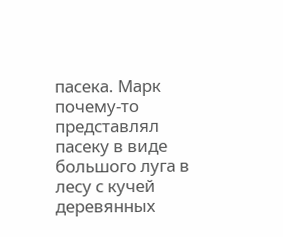пасека. Марк почему-то представлял пасеку в виде большого луга в лесу с кучей деревянных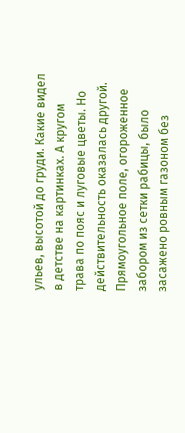ульев, высотой до груди. Какие видел в детстве на картинках. А кругом трава по пояс и луговые цветы. Но действительность оказалась другой. Прямоугольное поле, огороженное забором из сетки рабицы, было засажено ровным газоном без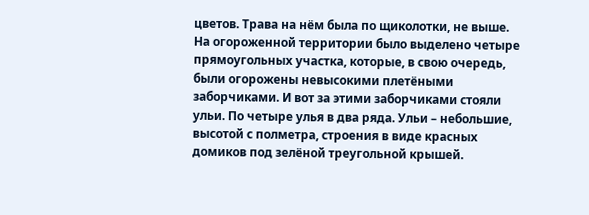цветов. Трава на нём была по щиколотки, не выше. На огороженной территории было выделено четыре прямоугольных участка, которые, в свою очередь, были огорожены невысокими плетёными заборчиками. И вот за этими заборчиками стояли ульи. По четыре улья в два ряда. Ульи – небольшие, высотой с полметра, строения в виде красных домиков под зелёной треугольной крышей.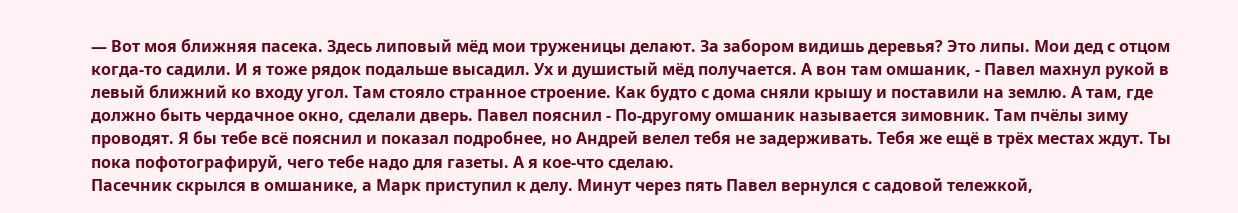— Вот моя ближняя пасека. Здесь липовый мёд мои труженицы делают. За забором видишь деревья? Это липы. Мои дед с отцом когда-то садили. И я тоже рядок подальше высадил. Ух и душистый мёд получается. А вон там омшаник, - Павел махнул рукой в левый ближний ко входу угол. Там стояло странное строение. Как будто с дома сняли крышу и поставили на землю. А там, где должно быть чердачное окно, сделали дверь. Павел пояснил - По-другому омшаник называется зимовник. Там пчёлы зиму проводят. Я бы тебе всё пояснил и показал подробнее, но Андрей велел тебя не задерживать. Тебя же ещё в трёх местах ждут. Ты пока пофотографируй, чего тебе надо для газеты. А я кое-что сделаю.
Пасечник скрылся в омшанике, а Марк приступил к делу. Минут через пять Павел вернулся с садовой тележкой,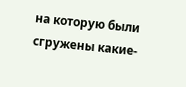на которую были сгружены какие-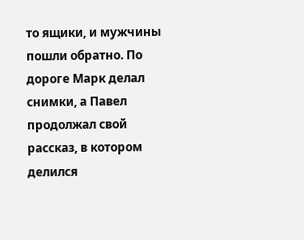то ящики, и мужчины пошли обратно. По дороге Марк делал снимки, а Павел продолжал свой рассказ, в котором делился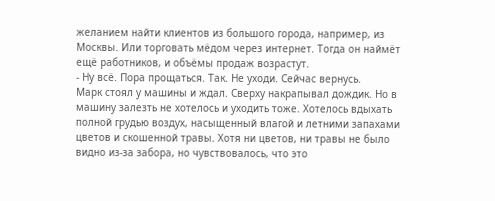желанием найти клиентов из большого города, например, из Москвы. Или торговать мёдом через интернет. Тогда он наймёт ещё работников, и объёмы продаж возрастут.
- Ну всё. Пора прощаться. Так. Не уходи. Сейчас вернусь.
Марк стоял у машины и ждал. Сверху накрапывал дождик. Но в машину залезть не хотелось и уходить тоже. Хотелось вдыхать полной грудью воздух, насыщенный влагой и летними запахами цветов и скошенной травы. Хотя ни цветов, ни травы не было видно из-за забора, но чувствовалось, что это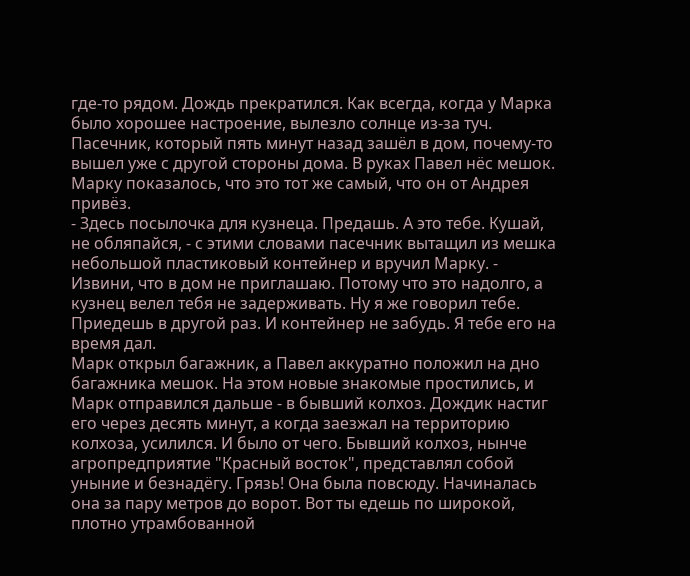где-то рядом. Дождь прекратился. Как всегда, когда у Марка было хорошее настроение, вылезло солнце из-за туч. Пасечник, который пять минут назад зашёл в дом, почему-то вышел уже с другой стороны дома. В руках Павел нёс мешок. Марку показалось, что это тот же самый, что он от Андрея привёз.
- Здесь посылочка для кузнеца. Предашь. А это тебе. Кушай, не обляпайся, - с этими словами пасечник вытащил из мешка небольшой пластиковый контейнер и вручил Марку. - Извини, что в дом не приглашаю. Потому что это надолго, а кузнец велел тебя не задерживать. Ну я же говорил тебе. Приедешь в другой раз. И контейнер не забудь. Я тебе его на время дал.
Марк открыл багажник, а Павел аккуратно положил на дно багажника мешок. На этом новые знакомые простились, и Марк отправился дальше - в бывший колхоз. Дождик настиг его через десять минут, а когда заезжал на территорию колхоза, усилился. И было от чего. Бывший колхоз, нынче агропредприятие "Красный восток", представлял собой уныние и безнадёгу. Грязь! Она была повсюду. Начиналась она за пару метров до ворот. Вот ты едешь по широкой, плотно утрамбованной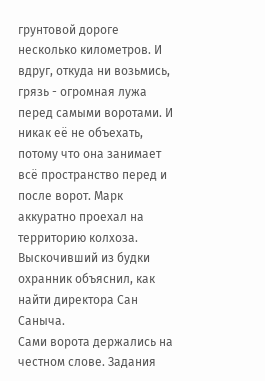грунтовой дороге несколько километров. И вдруг, откуда ни возьмись, грязь - огромная лужа перед самыми воротами. И никак её не объехать, потому что она занимает всё пространство перед и после ворот. Марк аккуратно проехал на территорию колхоза. Выскочивший из будки охранник объяснил, как найти директора Сан Саныча.
Сами ворота держались на честном слове. Задания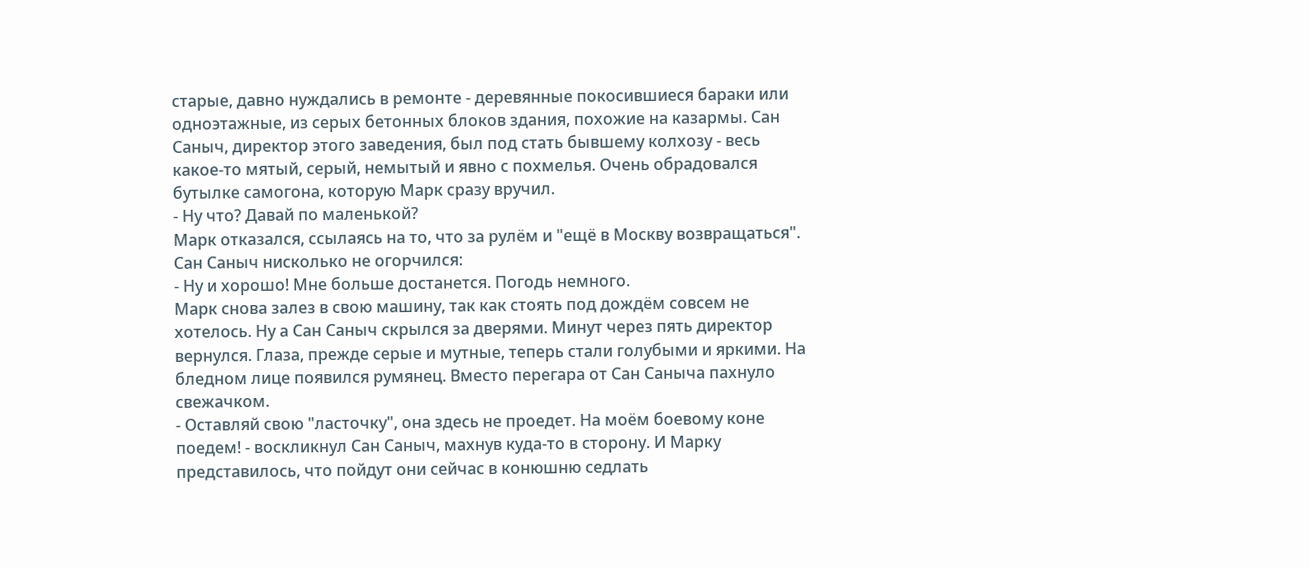старые, давно нуждались в ремонте - деревянные покосившиеся бараки или одноэтажные, из серых бетонных блоков здания, похожие на казармы. Сан Саныч, директор этого заведения, был под стать бывшему колхозу - весь какое-то мятый, серый, немытый и явно с похмелья. Очень обрадовался бутылке самогона, которую Марк сразу вручил.
- Ну что? Давай по маленькой?
Марк отказался, ссылаясь на то, что за рулём и "ещё в Москву возвращаться". Сан Саныч нисколько не огорчился:
- Ну и хорошо! Мне больше достанется. Погодь немного.
Марк снова залез в свою машину, так как стоять под дождём совсем не хотелось. Ну а Сан Саныч скрылся за дверями. Минут через пять директор вернулся. Глаза, прежде серые и мутные, теперь стали голубыми и яркими. На бледном лице появился румянец. Вместо перегара от Сан Саныча пахнуло свежачком.
- Оставляй свою "ласточку", она здесь не проедет. На моём боевому коне поедем! - воскликнул Сан Саныч, махнув куда-то в сторону. И Марку представилось, что пойдут они сейчас в конюшню седлать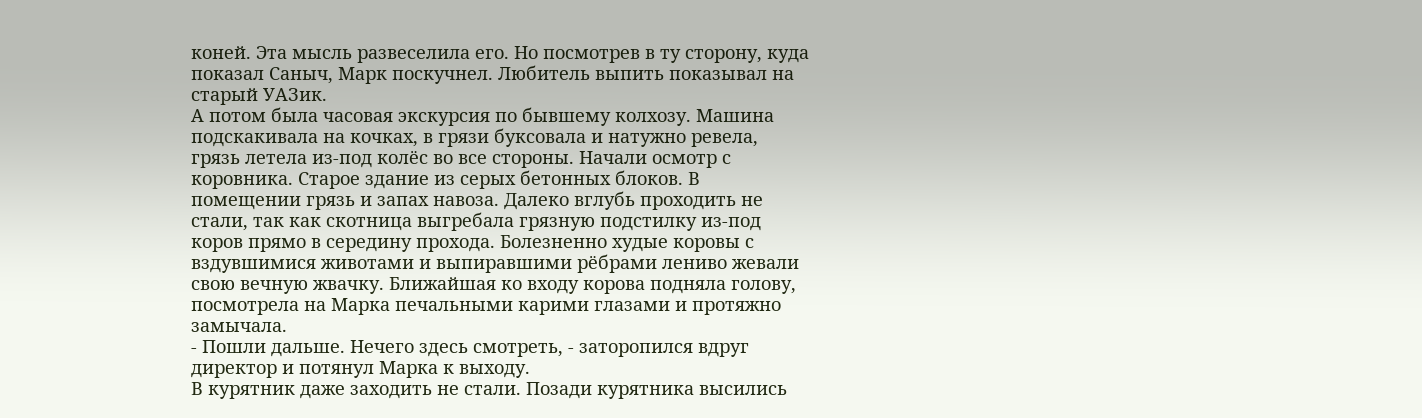коней. Эта мысль развеселила его. Но посмотрев в ту сторону, куда показал Саныч, Марк поскучнел. Любитель выпить показывал на старый УАЗик.
А потом была часовая экскурсия по бывшему колхозу. Машина подскакивала на кочках, в грязи буксовала и натужно ревела, грязь летела из-под колёс во все стороны. Начали осмотр с коровника. Старое здание из серых бетонных блоков. В помещении грязь и запах навоза. Далеко вглубь проходить не стали, так как скотница выгребала грязную подстилку из-под коров прямо в середину прохода. Болезненно худые коровы с вздувшимися животами и выпиравшими рёбрами лениво жевали свою вечную жвачку. Ближайшая ко входу корова подняла голову, посмотрела на Марка печальными карими глазами и протяжно замычала.
- Пошли дальше. Нечего здесь смотреть, - заторопился вдруг директор и потянул Марка к выходу.
В курятник даже заходить не стали. Позади курятника высились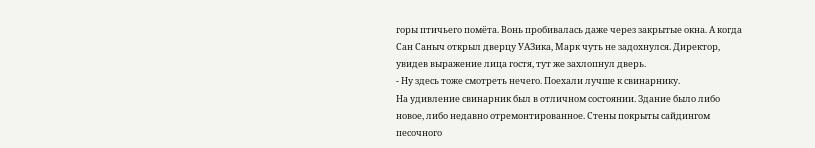горы птичьего помёта. Вонь пробивалась даже через закрытые окна. А когда Сан Саныч открыл дверцу УАЗика, Марк чуть не задохнулся. Директор, увидев выражение лица гостя, тут же захлопнул дверь.
- Ну здесь тоже смотреть нечего. Поехали лучше к свинарнику.
На удивление свинарник был в отличном состоянии. Здание было либо новое, либо недавно отремонтированное. Стены покрыты сайдингом песочного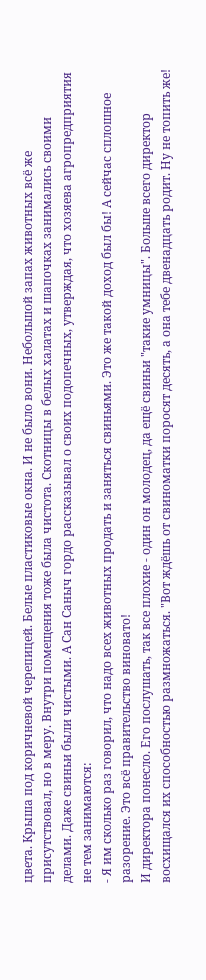цвета. Крыша под коричневой черепицей. Белые пластиковые окна. И не было вони. Небольшой запах животных всё же присутствовал, но в меру. Внутри помещения тоже была чистота. Скотницы в белых халатах и шапочках занимались своими делами. Даже свиньи были чистыми. А Сан Саныч гордо рассказывал о своих подопечных, утверждая, что хозяева агропредприятия не тем занимаются:
- Я им сколько раз говорил, что надо всех животных продать и заняться свиньями. Это же такой доход был бы! А сейчас сплошное разорение. Это всё правительство виновато!
И директора понесло. Его послушать, так все плохие - один он молодец, да ещё свиньи "такие умницы". Больше всего директор восхищался их способностью размножаться. "Вот ждёшь от свиноматки поросят десять, а она тебе двенадцать родит. Ну не топить же!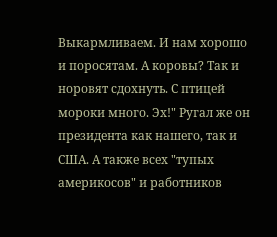Выкармливаем. И нам хорошо и поросятам. А коровы? Так и норовят сдохнуть. С птицей мороки много. Эх!" Ругал же он президента как нашего, так и США. А также всех "тупых америкосов" и работников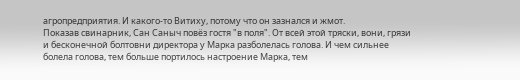агропредприятия. И какого-то Витиху, потому что он зазнался и жмот.
Показав свинарник, Сан Саныч повёз гостя "в поля". От всей этой тряски, вони, грязи и бесконечной болтовни директора у Марка разболелась голова. И чем сильнее болела голова, тем больше портилось настроение Марка, тем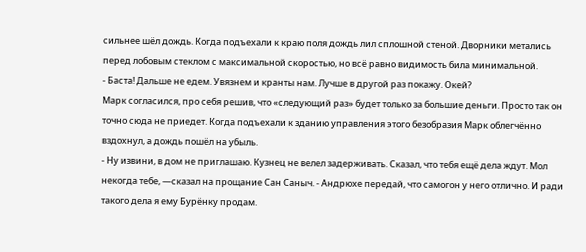сильнее шёл дождь. Когда подъехали к краю поля дождь лил сплошной стеной. Дворники метались перед лобовым стеклом с максимальной скоростью, но всё равно видимость била минимальной.
- Баста! Дальше не едем. Увязнем и кранты нам. Лучше в другой раз покажу. Окей?
Марк согласился, про себя решив, что «следующий раз» будет только за большие деньги. Просто так он точно сюда не приедет. Когда подъехали к зданию управления этого безобразия Марк облегчённо вздохнул, а дождь пошёл на убыль.
- Ну извини, в дом не приглашаю. Кузнец не велел задерживать. Сказал, что тебя ещё дела ждут. Мол некогда тебе, —сказал на прощание Сан Саныч. - Андрюхе передай, что самогон у него отлично. И ради такого дела я ему Бурёнку продам.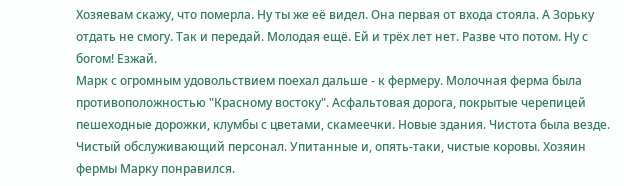Хозяевам скажу, что померла. Ну ты же её видел. Она первая от входа стояла. А Зорьку отдать не смогу. Так и передай. Молодая ещё. Ей и трёх лет нет. Разве что потом. Ну с богом! Езжай.
Марк с огромным удовольствием поехал дальше - к фермеру. Молочная ферма была противоположностью "Красному востоку". Асфальтовая дорога, покрытые черепицей пешеходные дорожки, клумбы с цветами, скамеечки. Новые здания. Чистота была везде. Чистый обслуживающий персонал. Упитанные и, опять-таки, чистые коровы. Хозяин фермы Марку понравился.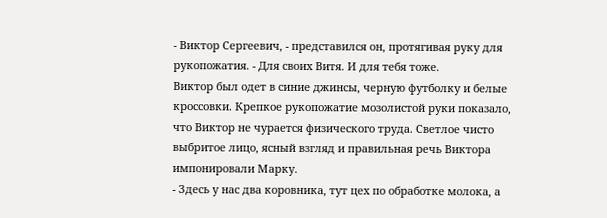- Виктор Сергеевич, - представился он, протягивая руку для рукопожатия. - Для своих Витя. И для тебя тоже.
Виктор был одет в синие джинсы, черную футболку и белые кроссовки. Крепкое рукопожатие мозолистой руки показало, что Виктор не чурается физического труда. Светлое чисто выбритое лицо, ясный взгляд и правильная речь Виктора импонировали Марку.
- Здесь у нас два коровника, тут цех по обработке молока, а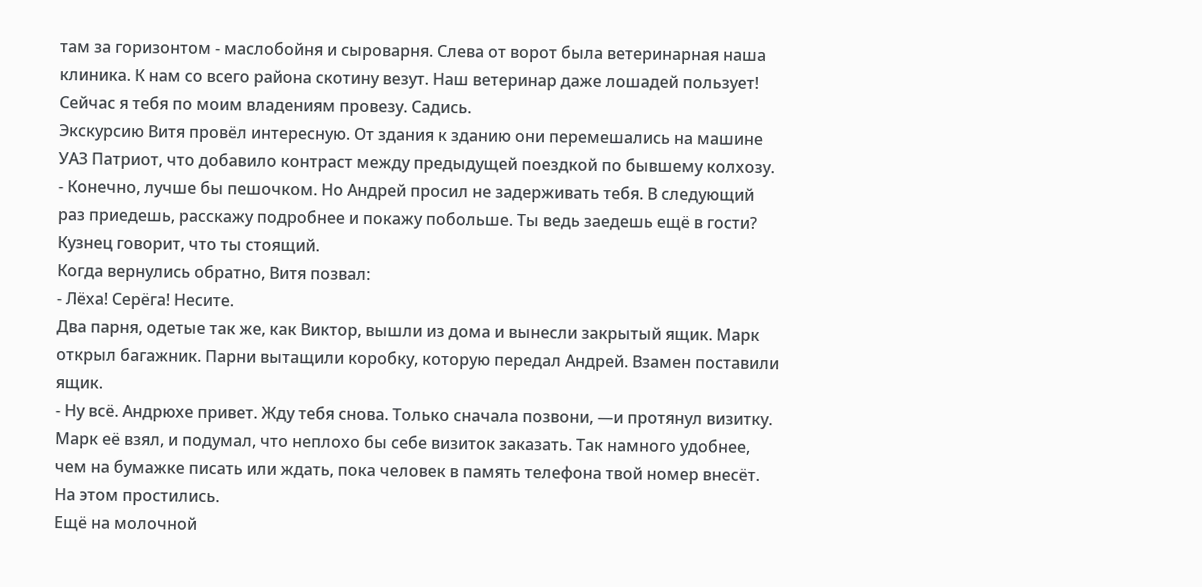там за горизонтом - маслобойня и сыроварня. Слева от ворот была ветеринарная наша клиника. К нам со всего района скотину везут. Наш ветеринар даже лошадей пользует! Сейчас я тебя по моим владениям провезу. Садись.
Экскурсию Витя провёл интересную. От здания к зданию они перемешались на машине УАЗ Патриот, что добавило контраст между предыдущей поездкой по бывшему колхозу.
- Конечно, лучше бы пешочком. Но Андрей просил не задерживать тебя. В следующий раз приедешь, расскажу подробнее и покажу побольше. Ты ведь заедешь ещё в гости? Кузнец говорит, что ты стоящий.
Когда вернулись обратно, Витя позвал:
- Лёха! Серёга! Несите.
Два парня, одетые так же, как Виктор, вышли из дома и вынесли закрытый ящик. Марк открыл багажник. Парни вытащили коробку, которую передал Андрей. Взамен поставили ящик.
- Ну всё. Андрюхе привет. Жду тебя снова. Только сначала позвони, —и протянул визитку. Марк её взял, и подумал, что неплохо бы себе визиток заказать. Так намного удобнее, чем на бумажке писать или ждать, пока человек в память телефона твой номер внесёт. На этом простились.
Ещё на молочной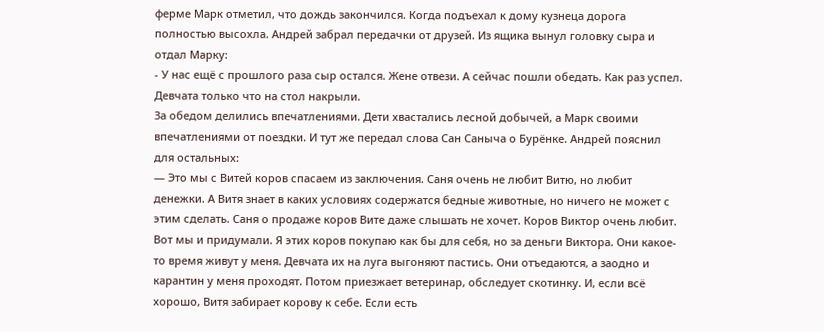ферме Марк отметил, что дождь закончился. Когда подъехал к дому кузнеца дорога полностью высохла. Андрей забрал передачки от друзей. Из ящика вынул головку сыра и отдал Марку:
- У нас ещё с прошлого раза сыр остался. Жене отвези. А сейчас пошли обедать. Как раз успел. Девчата только что на стол накрыли.
За обедом делились впечатлениями. Дети хвастались лесной добычей, а Марк своими впечатлениями от поездки. И тут же передал слова Сан Саныча о Бурёнке. Андрей пояснил для остальных:
— Это мы с Витей коров спасаем из заключения. Саня очень не любит Витю, но любит денежки. А Витя знает в каких условиях содержатся бедные животные, но ничего не может с этим сделать. Саня о продаже коров Вите даже слышать не хочет. Коров Виктор очень любит. Вот мы и придумали. Я этих коров покупаю как бы для себя, но за деньги Виктора. Они какое-то время живут у меня. Девчата их на луга выгоняют пастись. Они отъедаются, а заодно и карантин у меня проходят. Потом приезжает ветеринар, обследует скотинку. И, если всё хорошо, Витя забирает корову к себе. Если есть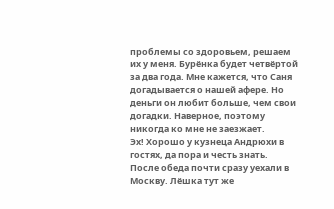проблемы со здоровьем, решаем их у меня. Бурёнка будет четвёртой за два года. Мне кажется, что Саня догадывается о нашей афере. Но деньги он любит больше, чем свои догадки. Наверное, поэтому никогда ко мне не заезжает.
Эх! Хорошо у кузнеца Андрюхи в гостях, да пора и честь знать. После обеда почти сразу уехали в Москву. Лёшка тут же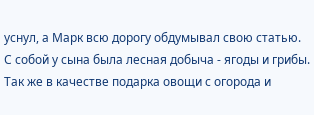уснул, а Марк всю дорогу обдумывал свою статью.
С собой у сына была лесная добыча - ягоды и грибы. Так же в качестве подарка овощи с огорода и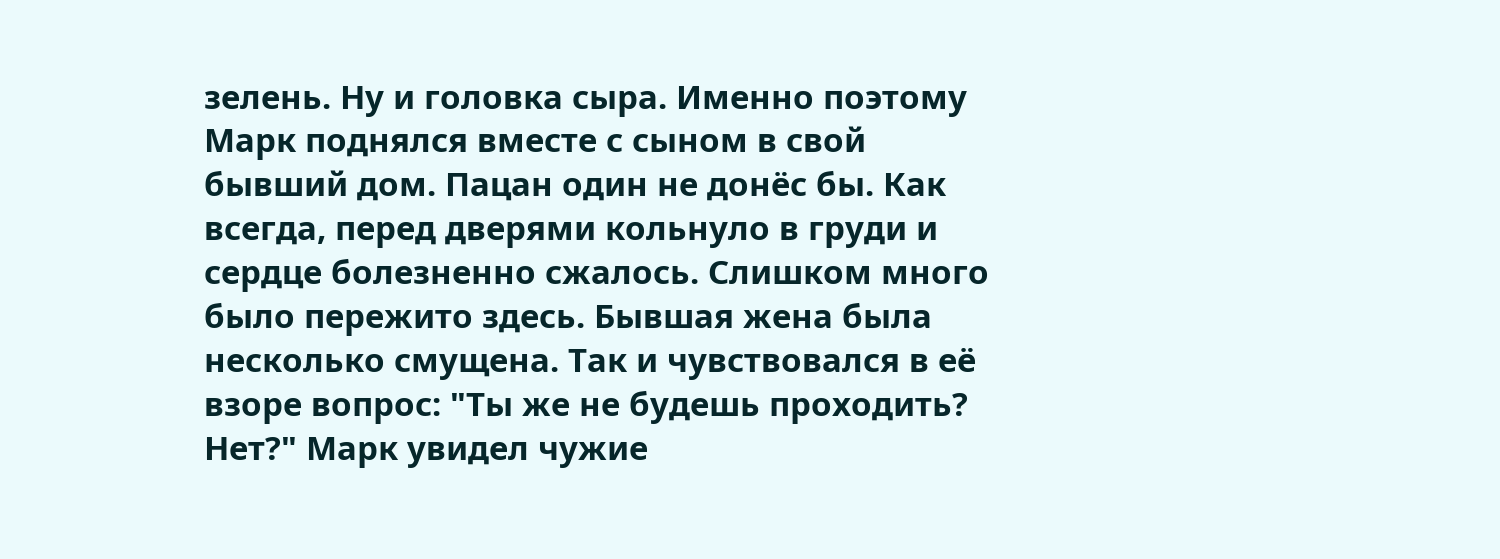зелень. Ну и головка сыра. Именно поэтому Марк поднялся вместе с сыном в свой бывший дом. Пацан один не донёс бы. Как всегда, перед дверями кольнуло в груди и сердце болезненно сжалось. Слишком много было пережито здесь. Бывшая жена была несколько смущена. Так и чувствовался в её взоре вопрос: "Ты же не будешь проходить? Нет?" Марк увидел чужие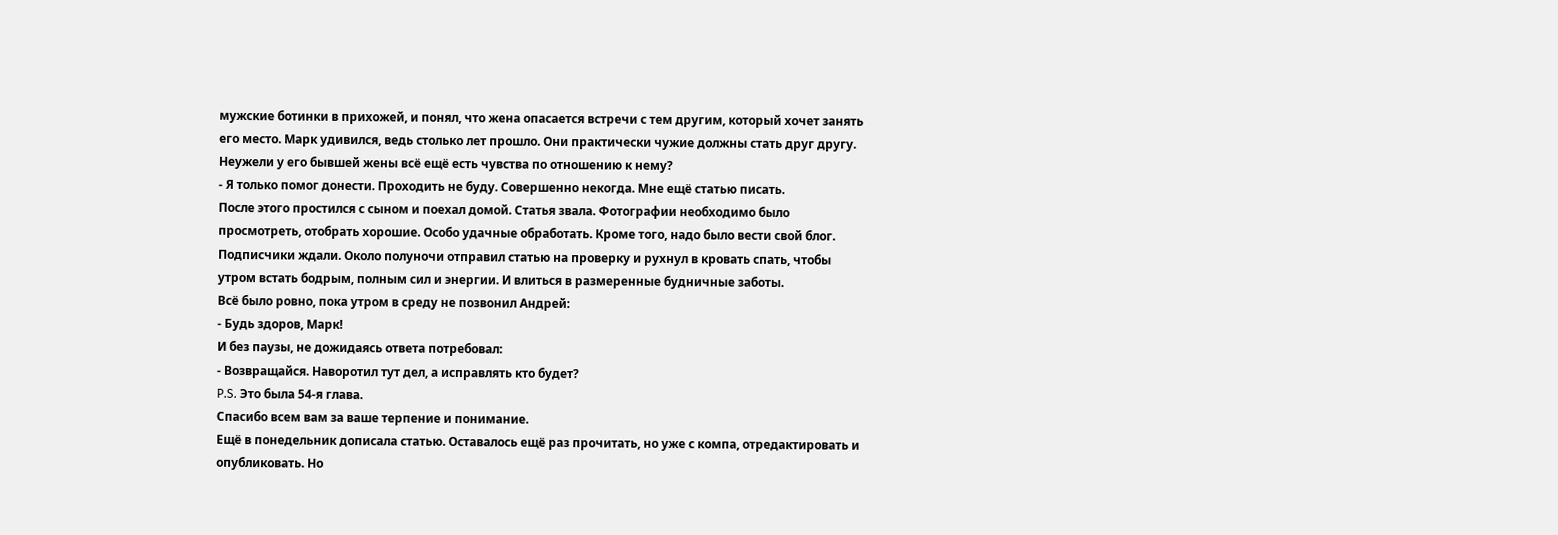мужские ботинки в прихожей, и понял, что жена опасается встречи с тем другим, который хочет занять его место. Марк удивился, ведь столько лет прошло. Они практически чужие должны стать друг другу. Неужели у его бывшей жены всё ещё есть чувства по отношению к нему?
- Я только помог донести. Проходить не буду. Совершенно некогда. Мне ещё статью писать.
После этого простился с сыном и поехал домой. Статья звала. Фотографии необходимо было просмотреть, отобрать хорошие. Особо удачные обработать. Кроме того, надо было вести свой блог. Подписчики ждали. Около полуночи отправил статью на проверку и рухнул в кровать спать, чтобы утром встать бодрым, полным сил и энергии. И влиться в размеренные будничные заботы.
Всё было ровно, пока утром в среду не позвонил Андрей:
- Будь здоров, Марк!
И без паузы, не дожидаясь ответа потребовал:
- Возвращайся. Наворотил тут дел, а исправлять кто будет?
P.S. Это была 54-я глава.
Спасибо всем вам за ваше терпение и понимание.
Ещё в понедельник дописала статью. Оставалось ещё раз прочитать, но уже с компа, отредактировать и опубликовать. Но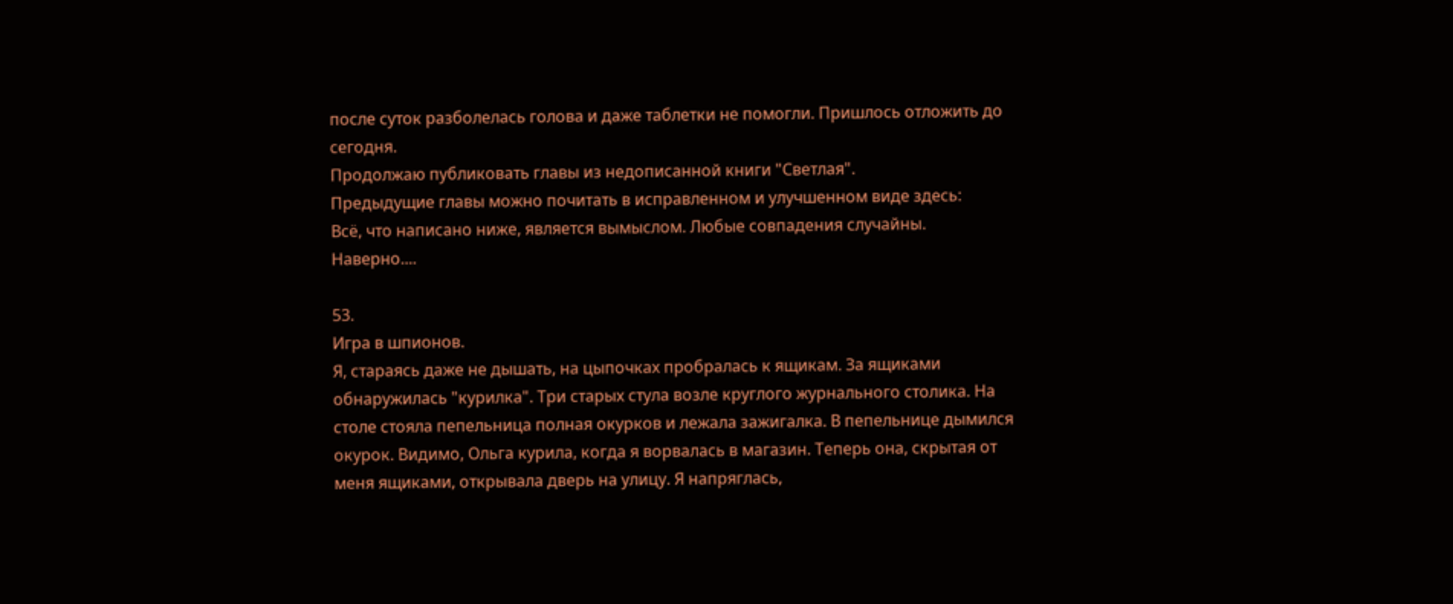после суток разболелась голова и даже таблетки не помогли. Пришлось отложить до сегодня.
Продолжаю публиковать главы из недописанной книги "Светлая".
Предыдущие главы можно почитать в исправленном и улучшенном виде здесь:
Всё, что написано ниже, является вымыслом. Любые совпадения случайны. Наверно....

53.
Игра в шпионов.
Я, стараясь даже не дышать, на цыпочках пробралась к ящикам. За ящиками обнаружилась "курилка". Три старых стула возле круглого журнального столика. На столе стояла пепельница полная окурков и лежала зажигалка. В пепельнице дымился окурок. Видимо, Ольга курила, когда я ворвалась в магазин. Теперь она, скрытая от меня ящиками, открывала дверь на улицу. Я напряглась,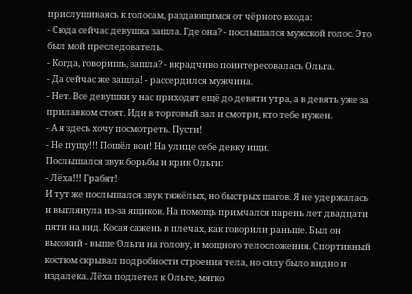прислушиваясь к голосам, раздающимся от чёрного входа:
- Сюда сейчас девушка зашла. Где она? - послышался мужской голос. Это был мой преследователь.
- Когда, говоришь, зашла? - вкрадчиво поинтересовалась Ольга.
- Да сейчас же зашла! - рассердился мужчина.
- Нет. Все девушки у нас приходят ещё до девяти утра, а в девять уже за прилавком стоят. Иди в торговый зал и смотри, кто тебе нужен.
- А я здесь хочу посмотреть. Пусти!
- Не пущу!!! Пошёл вон! На улице себе девку ищи.
Послышался звук борьбы и крик Ольги:
- Лёха!!! Грабят!
И тут же послышался звук тяжёлых, но быстрых шагов. Я не удержалась и выглянула из-за ящиков. На помощь примчался парень лет двадцати пяти на вид. Косая сажень в плечах, как говорили раньше. Был он высокий - выше Ольги на голову, и мощного телосложения. Спортивный костюм скрывал подробности строения тела, но силу было видно и издалека. Лёха подлетел к Ольге, мягко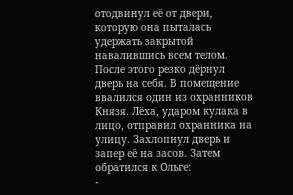отодвинул её от двери, которую она пыталась удержать закрытой навалившись всем телом. После этого резко дёрнул дверь на себя. В помещение ввалился один из охранников Князя. Лёха, ударом кулака в лицо, отправил охранника на улицу. Захлопнул дверь и запер её на засов. Затем обратился к Ольге:
-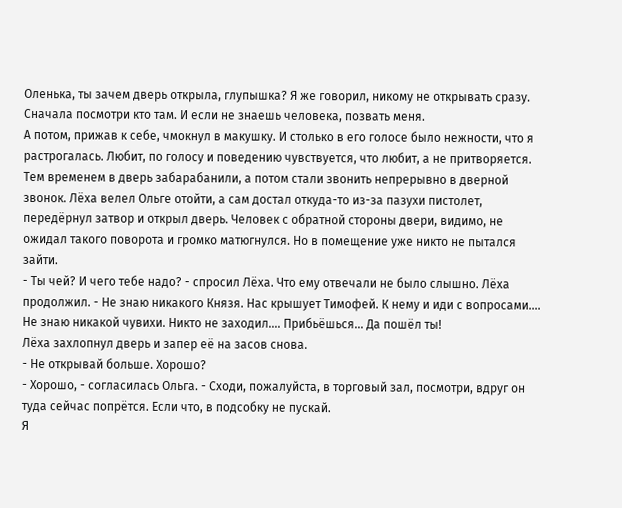Оленька, ты зачем дверь открыла, глупышка? Я же говорил, никому не открывать сразу. Сначала посмотри кто там. И если не знаешь человека, позвать меня.
А потом, прижав к себе, чмокнул в макушку. И столько в его голосе было нежности, что я растрогалась. Любит, по голосу и поведению чувствуется, что любит, а не притворяется. Тем временем в дверь забарабанили, а потом стали звонить непрерывно в дверной звонок. Лёха велел Ольге отойти, а сам достал откуда-то из-за пазухи пистолет, передёрнул затвор и открыл дверь. Человек с обратной стороны двери, видимо, не ожидал такого поворота и громко матюгнулся. Но в помещение уже никто не пытался зайти.
- Ты чей? И чего тебе надо? - спросил Лёха. Что ему отвечали не было слышно. Лёха продолжил. - Не знаю никакого Князя. Нас крышует Тимофей. К нему и иди с вопросами.... Не знаю никакой чувихи. Никто не заходил.... Прибьёшься... Да пошёл ты!
Лёха захлопнул дверь и запер её на засов снова.
- Не открывай больше. Хорошо?
- Хорошо, - согласилась Ольга. - Сходи, пожалуйста, в торговый зал, посмотри, вдруг он туда сейчас попрётся. Если что, в подсобку не пускай.
Я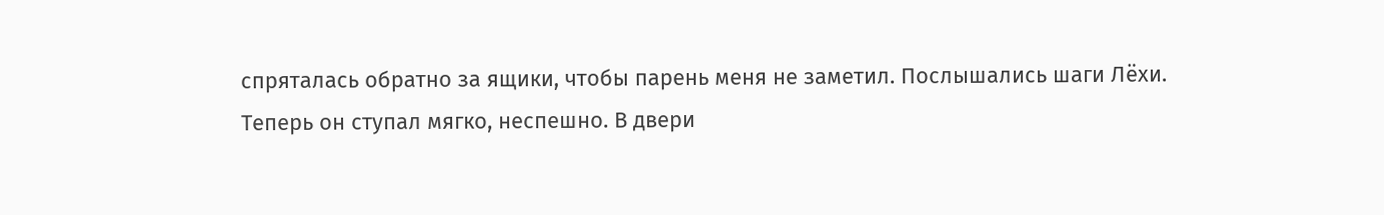спряталась обратно за ящики, чтобы парень меня не заметил. Послышались шаги Лёхи. Теперь он ступал мягко, неспешно. В двери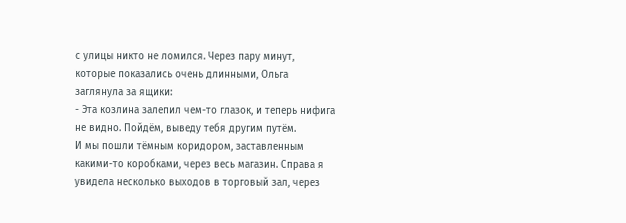с улицы никто не ломился. Через пару минут, которые показались очень длинными, Ольга заглянула за ящики:
- Эта козлина залепил чем-то глазок, и теперь нифига не видно. Пойдём, выведу тебя другим путём.
И мы пошли тёмным коридором, заставленным какими-то коробками, через весь магазин. Справа я увидела несколько выходов в торговый зал, через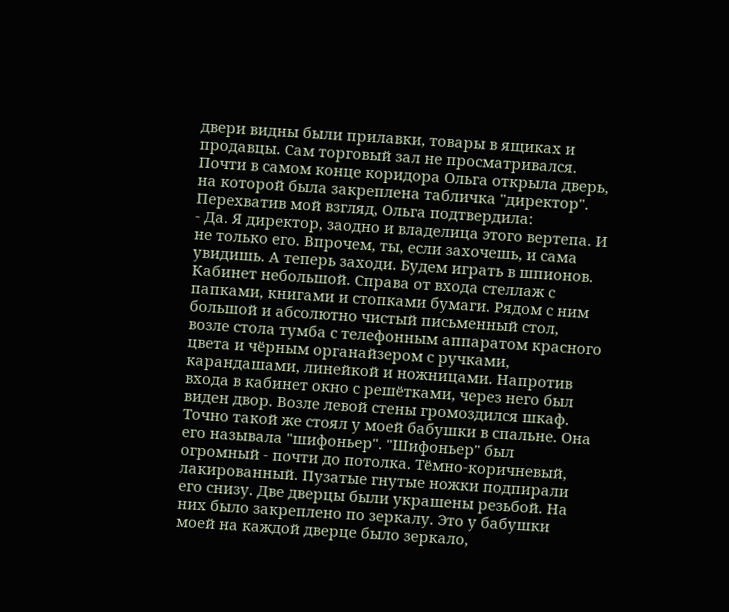двери видны были прилавки, товары в ящиках и продавцы. Сам торговый зал не просматривался. Почти в самом конце коридора Ольга открыла дверь, на которой была закреплена табличка "директор". Перехватив мой взгляд, Ольга подтвердила:
- Да. Я директор, заодно и владелица этого вертепа. И не только его. Впрочем, ты, если захочешь, и сама увидишь. А теперь заходи. Будем играть в шпионов.
Кабинет небольшой. Справа от входа стеллаж с папками, книгами и стопками бумаги. Рядом с ним большой и абсолютно чистый письменный стол, возле стола тумба с телефонным аппаратом красного цвета и чёрным органайзером с ручками, карандашами, линейкой и ножницами. Напротив входа в кабинет окно с решётками, через него был виден двор. Возле левой стены громоздился шкаф. Точно такой же стоял у моей бабушки в спальне. Она его называла "шифоньер". "Шифоньер" был огромный - почти до потолка. Тёмно-коричневый, лакированный. Пузатые гнутые ножки подпирали его снизу. Две дверцы были украшены резьбой. На них было закреплено по зеркалу. Это у бабушки моей на каждой дверце было зеркало,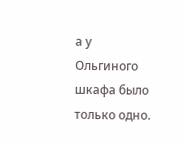а у Ольгиного шкафа было только одно.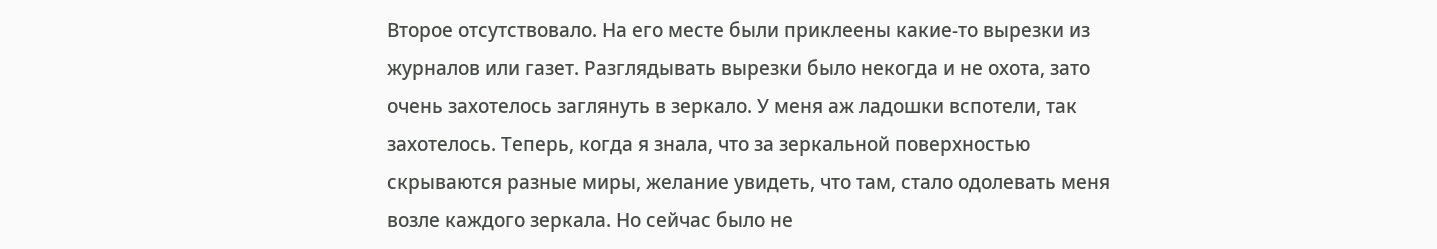Второе отсутствовало. На его месте были приклеены какие-то вырезки из журналов или газет. Разглядывать вырезки было некогда и не охота, зато очень захотелось заглянуть в зеркало. У меня аж ладошки вспотели, так захотелось. Теперь, когда я знала, что за зеркальной поверхностью скрываются разные миры, желание увидеть, что там, стало одолевать меня возле каждого зеркала. Но сейчас было не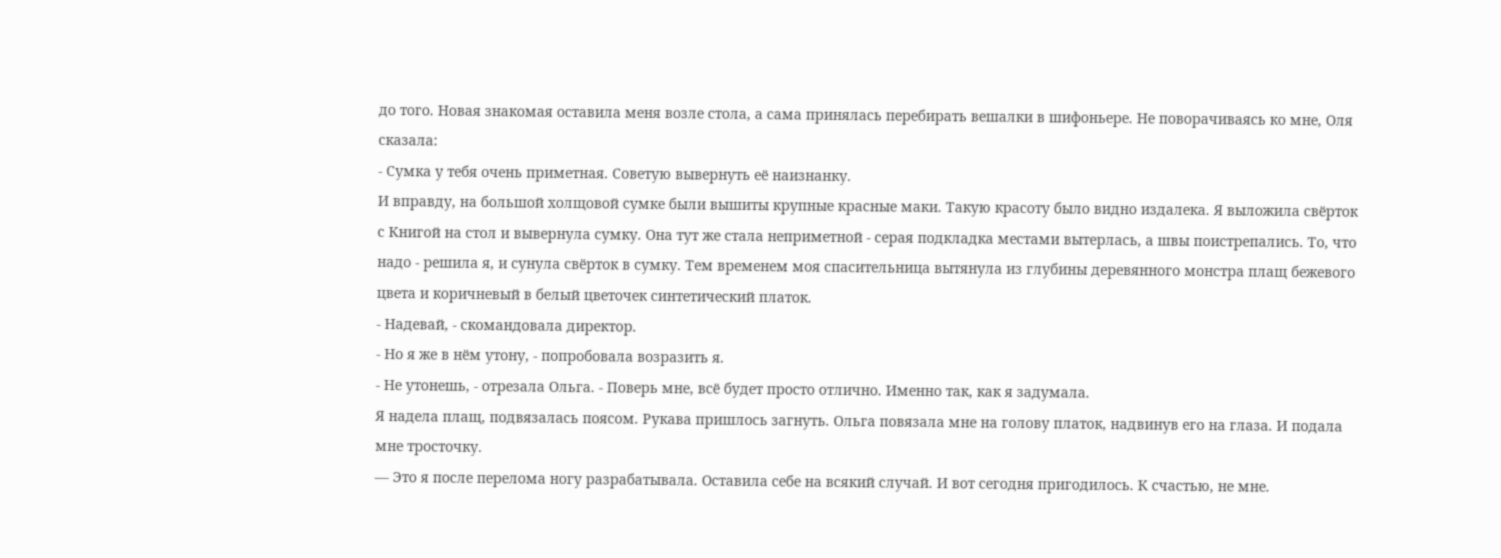до того. Новая знакомая оставила меня возле стола, а сама принялась перебирать вешалки в шифоньере. Не поворачиваясь ко мне, Оля сказала:
- Сумка у тебя очень приметная. Советую вывернуть её наизнанку.
И вправду, на большой холщовой сумке были вышиты крупные красные маки. Такую красоту было видно издалека. Я выложила свёрток с Книгой на стол и вывернула сумку. Она тут же стала неприметной - серая подкладка местами вытерлась, а швы поистрепались. То, что надо - решила я, и сунула свёрток в сумку. Тем временем моя спасительница вытянула из глубины деревянного монстра плащ бежевого цвета и коричневый в белый цветочек синтетический платок.
- Надевай, - скомандовала директор.
- Но я же в нём утону, - попробовала возразить я.
- Не утонешь, - отрезала Ольга. - Поверь мне, всё будет просто отлично. Именно так, как я задумала.
Я надела плащ, подвязалась поясом. Рукава пришлось загнуть. Ольга повязала мне на голову платок, надвинув его на глаза. И подала мне тросточку.
— Это я после перелома ногу разрабатывала. Оставила себе на всякий случай. И вот сегодня пригодилось. К счастью, не мне.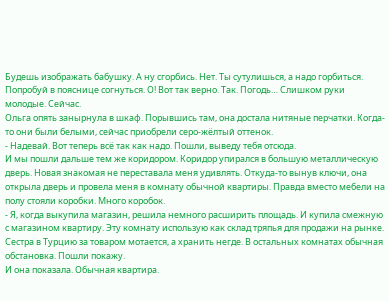Будешь изображать бабушку. А ну сгорбись. Нет. Ты сутулишься, а надо горбиться. Попробуй в пояснице согнуться. О! Вот так верно. Так. Погодь… Слишком руки молодые. Сейчас.
Ольга опять занырнула в шкаф. Порывшись там, она достала нитяные перчатки. Когда-то они были белыми, сейчас приобрели серо-жёлтый оттенок.
- Надевай. Вот теперь всё так как надо. Пошли, выведу тебя отсюда.
И мы пошли дальше тем же коридором. Коридор упирался в большую металлическую дверь. Новая знакомая не переставала меня удивлять. Откуда-то вынув ключи, она открыла дверь и провела меня в комнату обычной квартиры. Правда вместо мебели на полу стояли коробки. Много коробок.
- Я, когда выкупила магазин, решила немного расширить площадь. И купила смежную с магазином квартиру. Эту комнату использую как склад тряпья для продажи на рынке. Сестра в Турцию за товаром мотается, а хранить негде. В остальных комнатах обычная обстановка. Пошли покажу.
И она показала. Обычная квартира.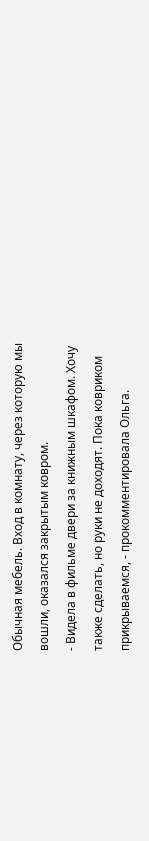Обычная мебель. Вход в комнату, через которую мы вошли, оказался закрытым ковром.
- Видела в фильме двери за книжным шкафом. Хочу также сделать, но руки не доходят. Пока ковриком прикрываемся, - прокомментировала Ольга.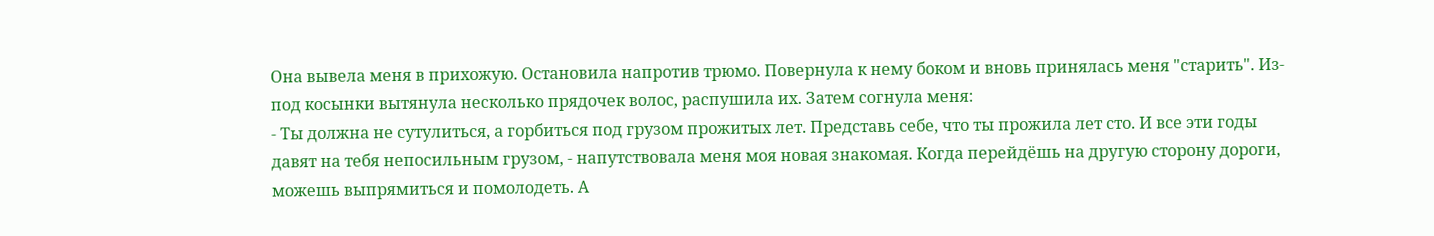Она вывела меня в прихожую. Остановила напротив трюмо. Повернула к нему боком и вновь принялась меня "старить". Из-под косынки вытянула несколько прядочек волос, распушила их. Затем согнула меня:
- Ты должна не сутулиться, а горбиться под грузом прожитых лет. Представь себе, что ты прожила лет сто. И все эти годы давят на тебя непосильным грузом, - напутствовала меня моя новая знакомая. Когда перейдёшь на другую сторону дороги, можешь выпрямиться и помолодеть. А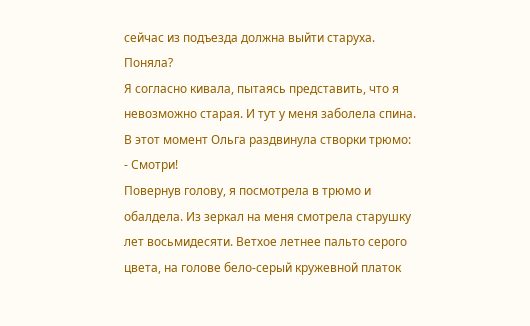сейчас из подъезда должна выйти старуха. Поняла?
Я согласно кивала, пытаясь представить, что я невозможно старая. И тут у меня заболела спина. В этот момент Ольга раздвинула створки трюмо:
- Смотри!
Повернув голову, я посмотрела в трюмо и обалдела. Из зеркал на меня смотрела старушку лет восьмидесяти. Ветхое летнее пальто серого цвета, на голове бело-серый кружевной платок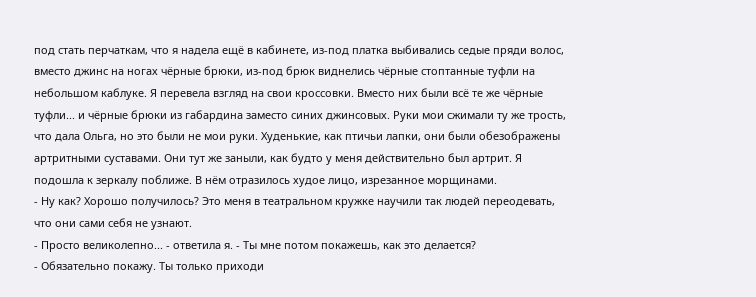под стать перчаткам, что я надела ещё в кабинете, из-под платка выбивались седые пряди волос, вместо джинс на ногах чёрные брюки, из-под брюк виднелись чёрные стоптанные туфли на небольшом каблуке. Я перевела взгляд на свои кроссовки. Вместо них были всё те же чёрные туфли... и чёрные брюки из габардина заместо синих джинсовых. Руки мои сжимали ту же трость, что дала Ольга, но это были не мои руки. Худенькие, как птичьи лапки, они были обезображены артритными суставами. Они тут же заныли, как будто у меня действительно был артрит. Я подошла к зеркалу поближе. В нём отразилось худое лицо, изрезанное морщинами.
- Ну как? Хорошо получилось? Это меня в театральном кружке научили так людей переодевать, что они сами себя не узнают.
- Просто великолепно... - ответила я. - Ты мне потом покажешь, как это делается?
- Обязательно покажу. Ты только приходи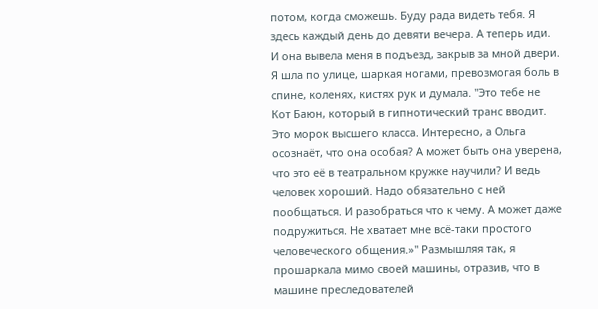потом, когда сможешь. Буду рада видеть тебя. Я здесь каждый день до девяти вечера. А теперь иди.
И она вывела меня в подъезд, закрыв за мной двери. Я шла по улице, шаркая ногами, превозмогая боль в спине, коленях, кистях рук и думала. "Это тебе не Кот Баюн, который в гипнотический транс вводит. Это морок высшего класса. Интересно, а Ольга осознаёт, что она особая? А может быть она уверена, что это её в театральном кружке научили? И ведь человек хороший. Надо обязательно с ней пообщаться. И разобраться что к чему. А может даже подружиться. Не хватает мне всё-таки простого человеческого общения.»" Размышляя так, я прошаркала мимо своей машины, отразив, что в машине преследователей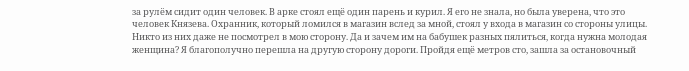за рулём сидит один человек. В арке стоял ещё один парень и курил. Я его не знала, но была уверена, что это человек Князева. Охранник, который ломился в магазин вслед за мной, стоял у входа в магазин со стороны улицы. Никто из них даже не посмотрел в мою сторону. Да и зачем им на бабушек разных пялиться, когда нужна молодая женщина? Я благополучно перешла на другую сторону дороги. Пройдя ещё метров сто, зашла за остановочный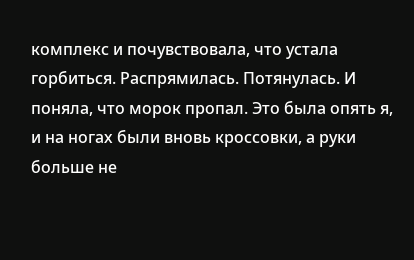комплекс и почувствовала, что устала горбиться. Распрямилась. Потянулась. И поняла, что морок пропал. Это была опять я, и на ногах были вновь кроссовки, а руки больше не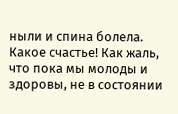ныли и спина болела. Какое счастье! Как жаль, что пока мы молоды и здоровы, не в состоянии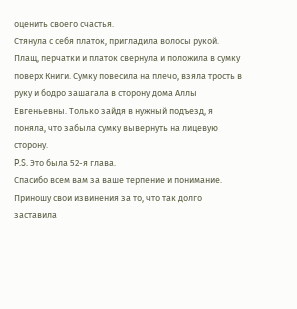оценить своего счастья.
Стянула с себя платок, пригладила волосы рукой. Плащ, перчатки и платок свернула и положила в сумку поверх Книги. Сумку повесила на плечо, взяла трость в руку и бодро зашагала в сторону дома Аллы Евгеньевны. Только зайдя в нужный подъезд, я поняла, что забыла сумку вывернуть на лицевую сторону.
P.S. Это была 52-я глава.
Спасибо всем вам за ваше терпение и понимание.
Приношу свои извинения за то, что так долго заставила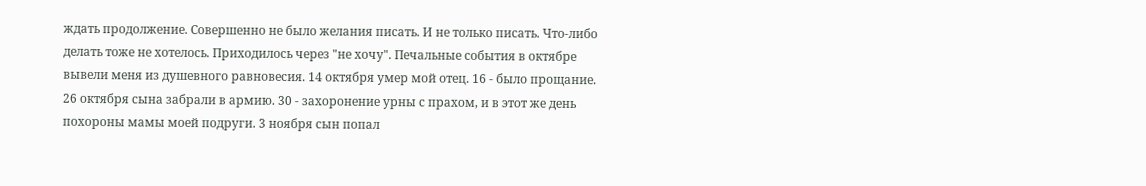ждать продолжение. Совершенно не было желания писать. И не только писать. Что-либо делать тоже не хотелось. Приходилось через "не хочу". Печальные события в октябре вывели меня из душевного равновесия. 14 октября умер мой отец. 16 - было прощание. 26 октября сына забрали в армию. 30 - захоронение урны с прахом, и в этот же день похороны мамы моей подруги. 3 ноября сын попал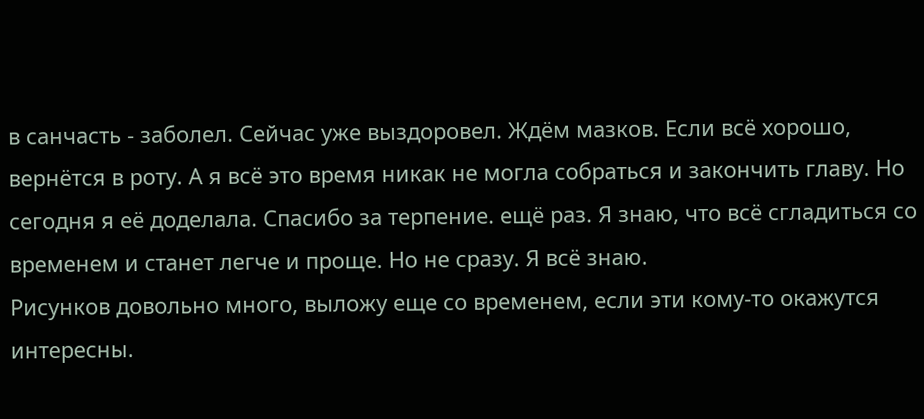в санчасть - заболел. Сейчас уже выздоровел. Ждём мазков. Если всё хорошо, вернётся в роту. А я всё это время никак не могла собраться и закончить главу. Но сегодня я её доделала. Спасибо за терпение. ещё раз. Я знаю, что всё сгладиться со временем и станет легче и проще. Но не сразу. Я всё знаю.
Рисунков довольно много, выложу еще со временем, если эти кому-то окажутся интересны.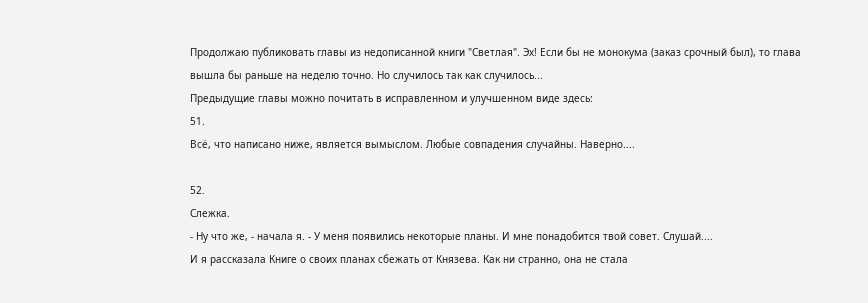Продолжаю публиковать главы из недописанной книги "Светлая". Эх! Если бы не монокума (заказ срочный был), то глава вышла бы раньше на неделю точно. Но случилось так как случилось...
Предыдущие главы можно почитать в исправленном и улучшенном виде здесь:
51.
Всё, что написано ниже, является вымыслом. Любые совпадения случайны. Наверно....

52.
Слежка.
- Ну что же, - начала я. - У меня появились некоторые планы. И мне понадобится твой совет. Слушай....
И я рассказала Книге о своих планах сбежать от Князева. Как ни странно, она не стала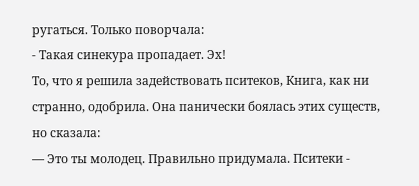ругаться. Только поворчала:
- Такая синекура пропадает. Эх!
То, что я решила задействовать пситеков, Книга, как ни странно, одобрила. Она панически боялась этих существ, но сказала:
— Это ты молодец. Правильно придумала. Пситеки -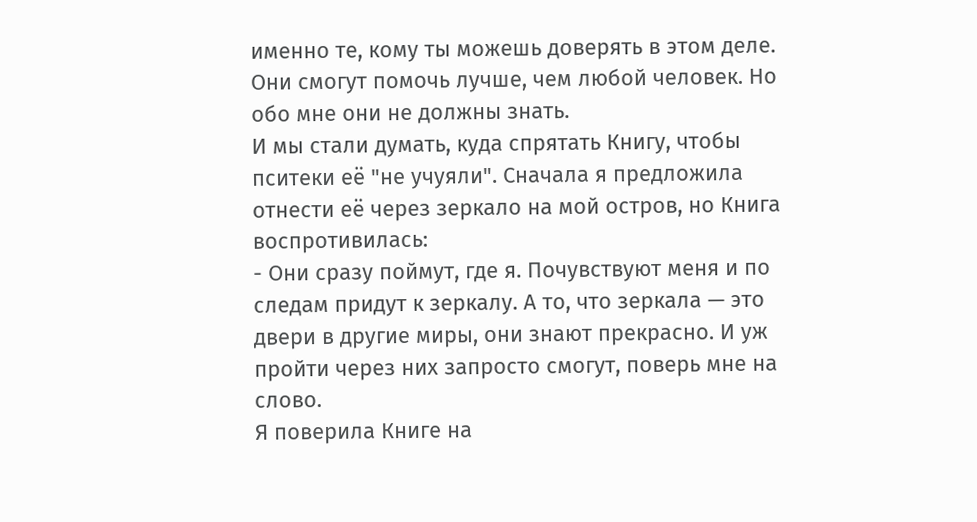именно те, кому ты можешь доверять в этом деле. Они смогут помочь лучше, чем любой человек. Но обо мне они не должны знать.
И мы стали думать, куда спрятать Книгу, чтобы пситеки её "не учуяли". Сначала я предложила отнести её через зеркало на мой остров, но Книга воспротивилась:
- Они сразу поймут, где я. Почувствуют меня и по следам придут к зеркалу. А то, что зеркала — это двери в другие миры, они знают прекрасно. И уж пройти через них запросто смогут, поверь мне на слово.
Я поверила Книге на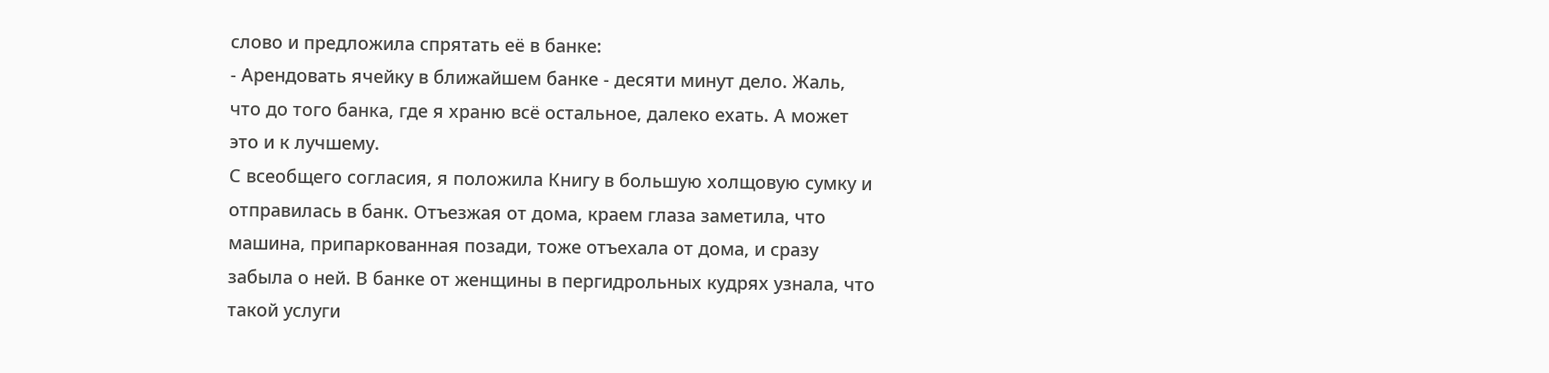слово и предложила спрятать её в банке:
- Арендовать ячейку в ближайшем банке - десяти минут дело. Жаль, что до того банка, где я храню всё остальное, далеко ехать. А может это и к лучшему.
С всеобщего согласия, я положила Книгу в большую холщовую сумку и отправилась в банк. Отъезжая от дома, краем глаза заметила, что машина, припаркованная позади, тоже отъехала от дома, и сразу забыла о ней. В банке от женщины в пергидрольных кудрях узнала, что такой услуги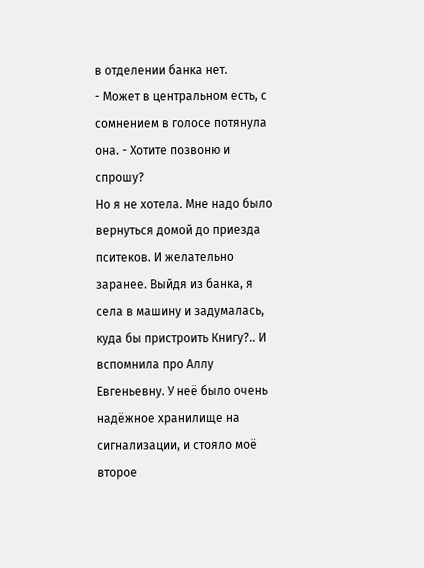в отделении банка нет.
- Может в центральном есть, с сомнением в голосе потянула она. - Хотите позвоню и спрошу?
Но я не хотела. Мне надо было вернуться домой до приезда пситеков. И желательно заранее. Выйдя из банка, я села в машину и задумалась, куда бы пристроить Книгу?.. И вспомнила про Аллу Евгеньевну. У неё было очень надёжное хранилище на сигнализации, и стояло моё второе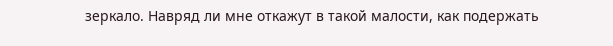зеркало. Навряд ли мне откажут в такой малости, как подержать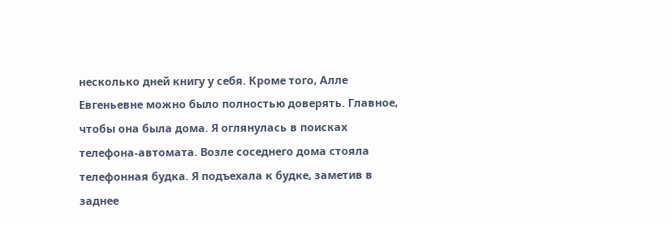несколько дней книгу у себя. Кроме того, Алле Евгеньевне можно было полностью доверять. Главное, чтобы она была дома. Я оглянулась в поисках телефона-автомата. Возле соседнего дома стояла телефонная будка. Я подъехала к будке, заметив в заднее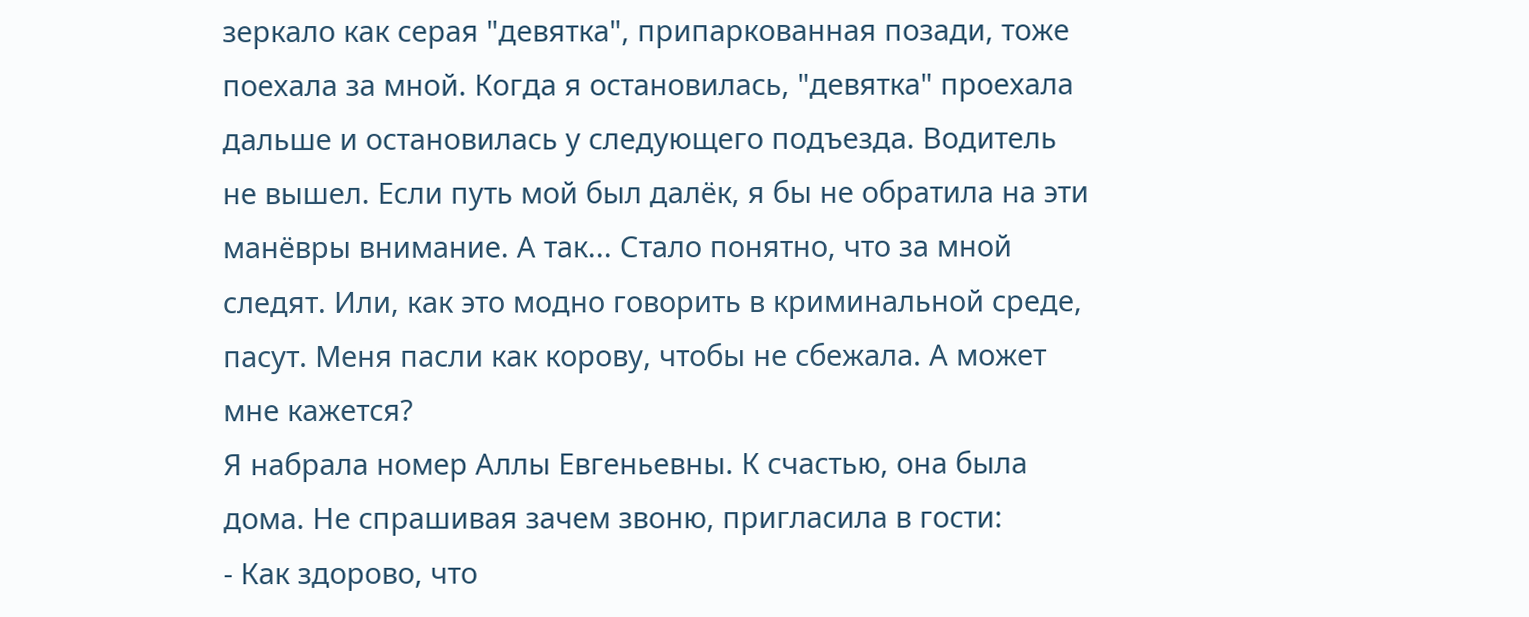зеркало как серая "девятка", припаркованная позади, тоже поехала за мной. Когда я остановилась, "девятка" проехала дальше и остановилась у следующего подъезда. Водитель не вышел. Если путь мой был далёк, я бы не обратила на эти манёвры внимание. А так... Стало понятно, что за мной следят. Или, как это модно говорить в криминальной среде, пасут. Меня пасли как корову, чтобы не сбежала. А может мне кажется?
Я набрала номер Аллы Евгеньевны. К счастью, она была дома. Не спрашивая зачем звоню, пригласила в гости:
- Как здорово, что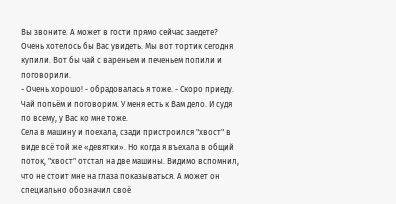Вы звоните. А может в гости прямо сейчас заедете? Очень хотелось бы Вас увидеть. Мы вот тортик сегодня купили. Вот бы чай с вареньем и печеньем попили и поговорили.
- Очень хорошо! - обрадовалась я тоже. - Скоро приеду. Чай попьём и поговорим. У меня есть к Вам дело. И судя по всему, у Вас ко мне тоже.
Села в машину и поехала, сзади пристроился "хвост" в виде всё той же «девятки». Но когда я въехала в общий поток, "хвост" отстал на две машины. Видимо вспомнил, что не стоит мне на глаза показываться. А может он специально обозначил своё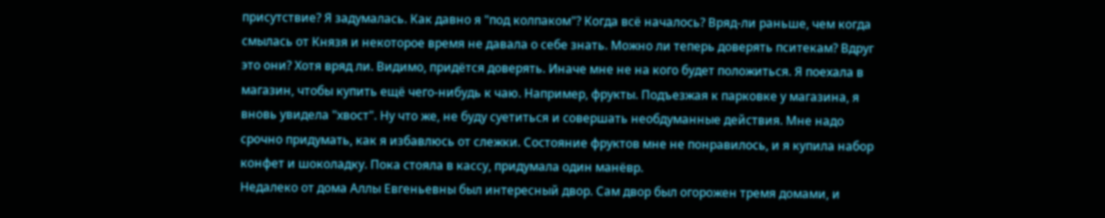присутствие? Я задумалась. Как давно я "под колпаком"? Когда всё началось? Вряд-ли раньше, чем когда смылась от Князя и некоторое время не давала о себе знать. Можно ли теперь доверять пситекам? Вдруг это они? Хотя вряд ли. Видимо, придётся доверять. Иначе мне не на кого будет положиться. Я поехала в магазин, чтобы купить ещё чего-нибудь к чаю. Например, фрукты. Подъезжая к парковке у магазина, я вновь увидела "хвост". Ну что же, не буду суетиться и совершать необдуманные действия. Мне надо срочно придумать, как я избавлюсь от слежки. Состояние фруктов мне не понравилось, и я купила набор конфет и шоколадку. Пока стояла в кассу, придумала один манёвр.
Недалеко от дома Аллы Евгеньевны был интересный двор. Сам двор был огорожен тремя домами, и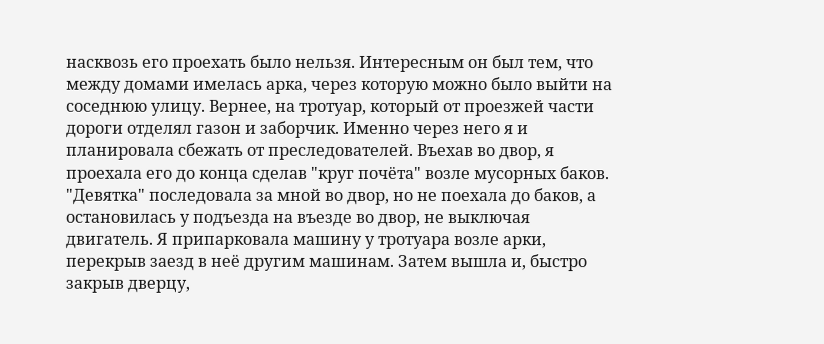насквозь его проехать было нельзя. Интересным он был тем, что между домами имелась арка, через которую можно было выйти на соседнюю улицу. Вернее, на тротуар, который от проезжей части дороги отделял газон и заборчик. Именно через него я и планировала сбежать от преследователей. Въехав во двор, я проехала его до конца сделав "круг почёта" возле мусорных баков. "Девятка" последовала за мной во двор, но не поехала до баков, а остановилась у подъезда на въезде во двор, не выключая двигатель. Я припарковала машину у тротуара возле арки, перекрыв заезд в неё другим машинам. Затем вышла и, быстро закрыв дверцу,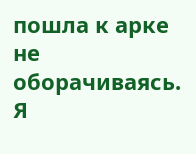пошла к арке не оборачиваясь. Я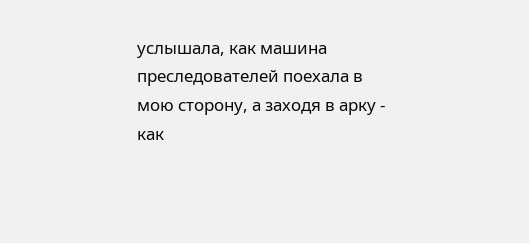услышала, как машина преследователей поехала в мою сторону, а заходя в арку - как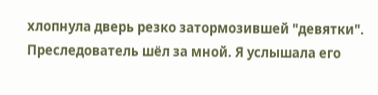хлопнула дверь резко затормозившей "девятки". Преследователь шёл за мной. Я услышала его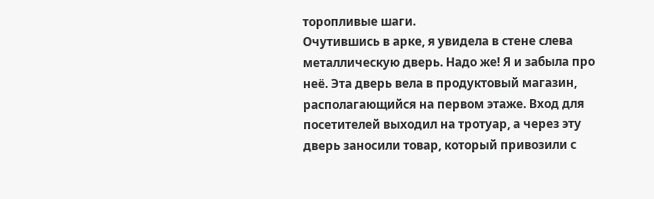торопливые шаги.
Очутившись в арке, я увидела в стене слева металлическую дверь. Надо же! Я и забыла про неё. Эта дверь вела в продуктовый магазин, располагающийся на первом этаже. Вход для посетителей выходил на тротуар, а через эту дверь заносили товар, который привозили с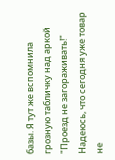базы. Я тут же вспомнила грозную табличку над аркой "Проезд не загораживать!" Надеюсь, что сегодня уже товар не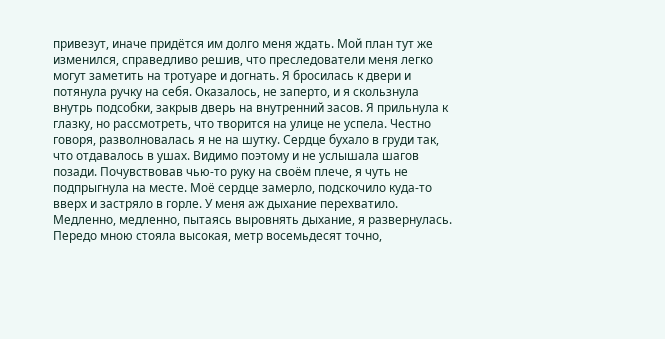привезут, иначе придётся им долго меня ждать. Мой план тут же изменился, справедливо решив, что преследователи меня легко могут заметить на тротуаре и догнать. Я бросилась к двери и потянула ручку на себя. Оказалось, не заперто, и я скользнула внутрь подсобки, закрыв дверь на внутренний засов. Я прильнула к глазку, но рассмотреть, что творится на улице не успела. Честно говоря, разволновалась я не на шутку. Сердце бухало в груди так, что отдавалось в ушах. Видимо поэтому и не услышала шагов позади. Почувствовав чью-то руку на своём плече, я чуть не подпрыгнула на месте. Моё сердце замерло, подскочило куда-то вверх и застряло в горле. У меня аж дыхание перехватило. Медленно, медленно, пытаясь выровнять дыхание, я развернулась. Передо мною стояла высокая, метр восемьдесят точно,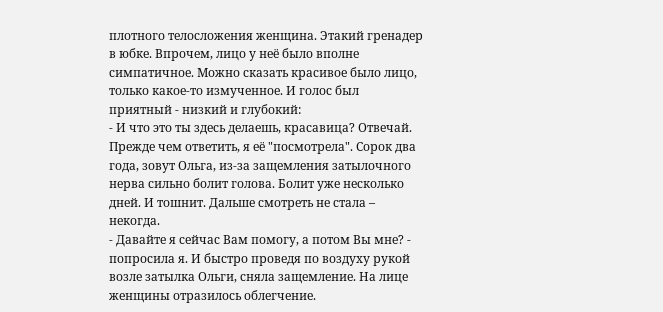плотного телосложения женщина. Этакий гренадер в юбке. Впрочем, лицо у неё было вполне симпатичное. Можно сказать красивое было лицо, только какое-то измученное. И голос был приятный - низкий и глубокий:
- И что это ты здесь делаешь, красавица? Отвечай.
Прежде чем ответить, я её "посмотрела". Сорок два года, зовут Ольга, из-за защемления затылочного нерва сильно болит голова. Болит уже несколько дней. И тошнит. Дальше смотреть не стала – некогда.
- Давайте я сейчас Вам помогу, а потом Вы мне? - попросила я. И быстро проведя по воздуху рукой возле затылка Ольги, сняла защемление. На лице женщины отразилось облегчение.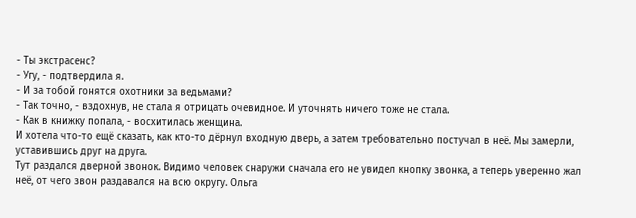- Ты экстрасенс?
- Угу, - подтвердила я.
- И за тобой гонятся охотники за ведьмами?
- Так точно, - вздохнув, не стала я отрицать очевидное. И уточнять ничего тоже не стала.
- Как в книжку попала, - восхитилась женщина.
И хотела что-то ещё сказать, как кто-то дёрнул входную дверь, а затем требовательно постучал в неё. Мы замерли, уставившись друг на друга.
Тут раздался дверной звонок. Видимо человек снаружи сначала его не увидел кнопку звонка, а теперь уверенно жал неё, от чего звон раздавался на всю округу. Ольга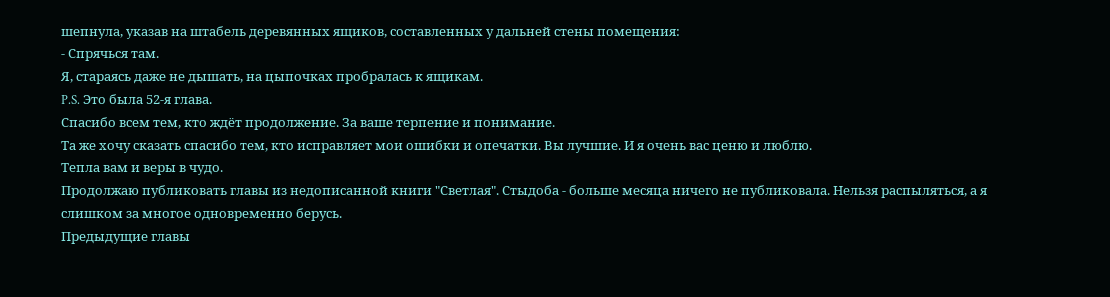шепнула, указав на штабель деревянных ящиков, составленных у дальней стены помещения:
- Спрячься там.
Я, стараясь даже не дышать, на цыпочках пробралась к ящикам.
P.S. Это была 52-я глава.
Спасибо всем тем, кто ждёт продолжение. За ваше терпение и понимание.
Та же хочу сказать спасибо тем, кто исправляет мои ошибки и опечатки. Вы лучшие. И я очень вас ценю и люблю.
Тепла вам и веры в чудо.
Продолжаю публиковать главы из недописанной книги "Светлая". Стыдоба - больше месяца ничего не публиковала. Нельзя распыляться, а я слишком за многое одновременно берусь.
Предыдущие главы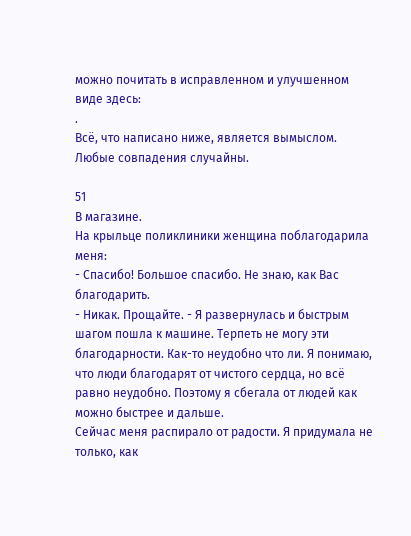можно почитать в исправленном и улучшенном виде здесь:
.
Всё, что написано ниже, является вымыслом. Любые совпадения случайны.

51
В магазине.
На крыльце поликлиники женщина поблагодарила меня:
- Спасибо! Большое спасибо. Не знаю, как Вас благодарить.
- Никак. Прощайте. - Я развернулась и быстрым шагом пошла к машине. Терпеть не могу эти благодарности. Как-то неудобно что ли. Я понимаю, что люди благодарят от чистого сердца, но всё равно неудобно. Поэтому я сбегала от людей как можно быстрее и дальше.
Сейчас меня распирало от радости. Я придумала не только, как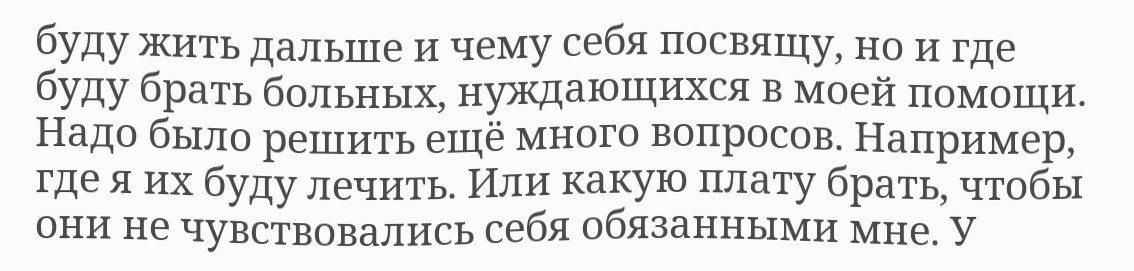буду жить дальше и чему себя посвящу, но и где буду брать больных, нуждающихся в моей помощи. Надо было решить ещё много вопросов. Например, где я их буду лечить. Или какую плату брать, чтобы они не чувствовались себя обязанными мне. У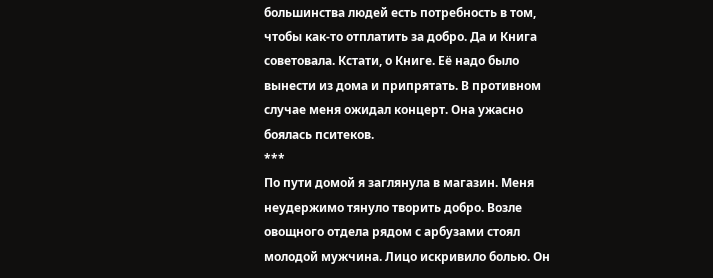большинства людей есть потребность в том, чтобы как-то отплатить за добро. Да и Книга советовала. Кстати, о Книге. Её надо было вынести из дома и припрятать. В противном случае меня ожидал концерт. Она ужасно боялась пситеков.
***
По пути домой я заглянула в магазин. Меня неудержимо тянуло творить добро. Возле овощного отдела рядом с арбузами стоял молодой мужчина. Лицо искривило болью. Он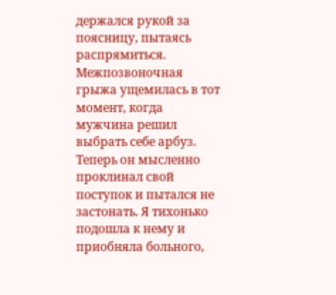держался рукой за поясницу, пытаясь распрямиться. Межпозвоночная грыжа ущемилась в тот момент, когда мужчина решил выбрать себе арбуз. Теперь он мысленно проклинал свой поступок и пытался не застонать. Я тихонько подошла к нему и приобняла больного,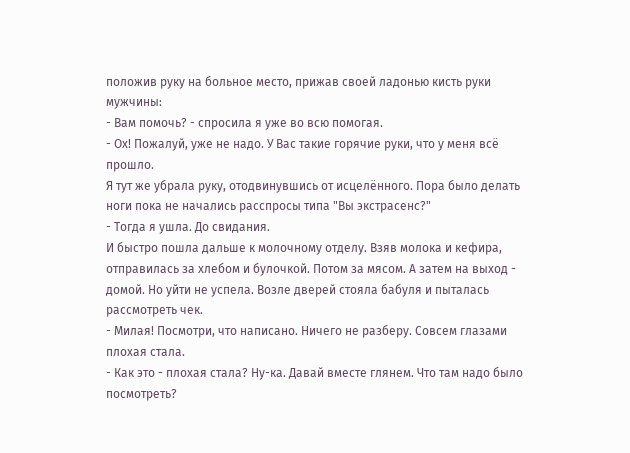положив руку на больное место, прижав своей ладонью кисть руки мужчины:
- Вам помочь? - спросила я уже во всю помогая.
- Ох! Пожалуй, уже не надо. У Вас такие горячие руки, что у меня всё прошло.
Я тут же убрала руку, отодвинувшись от исцелённого. Пора было делать ноги пока не начались расспросы типа "Вы экстрасенс?"
- Тогда я ушла. До свидания.
И быстро пошла дальше к молочному отделу. Взяв молока и кефира, отправилась за хлебом и булочкой. Потом за мясом. А затем на выход - домой. Но уйти не успела. Возле дверей стояла бабуля и пыталась рассмотреть чек.
- Милая! Посмотри, что написано. Ничего не разберу. Совсем глазами плохая стала.
- Как это - плохая стала? Ну-ка. Давай вместе глянем. Что там надо было посмотреть?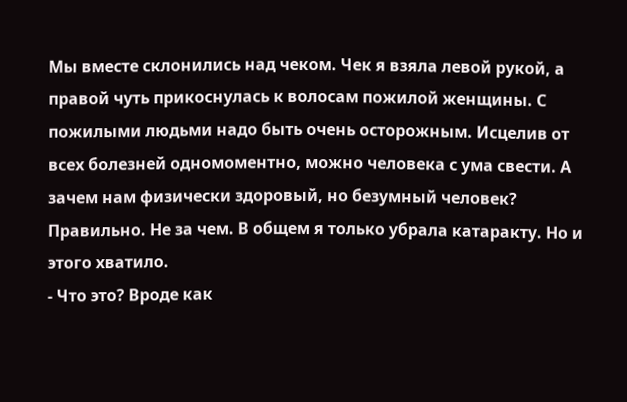Мы вместе склонились над чеком. Чек я взяла левой рукой, а правой чуть прикоснулась к волосам пожилой женщины. С пожилыми людьми надо быть очень осторожным. Исцелив от всех болезней одномоментно, можно человека с ума свести. А зачем нам физически здоровый, но безумный человек? Правильно. Не за чем. В общем я только убрала катаракту. Но и этого хватило.
- Что это? Вроде как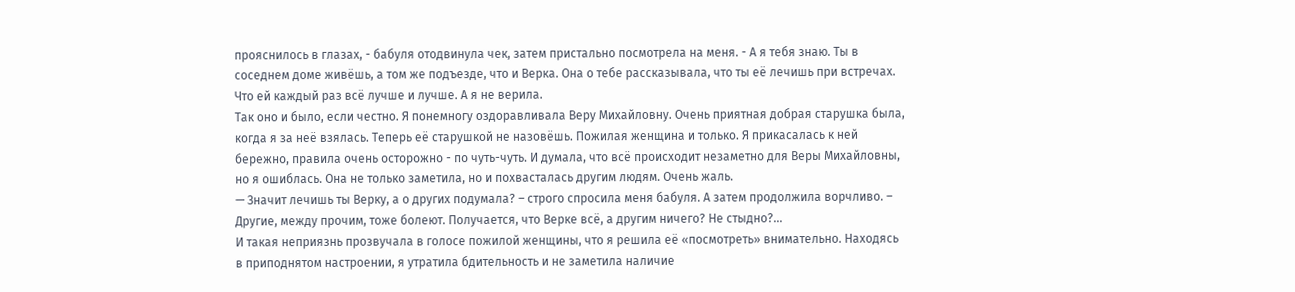прояснилось в глазах, - бабуля отодвинула чек, затем пристально посмотрела на меня. - А я тебя знаю. Ты в соседнем доме живёшь, а том же подъезде, что и Верка. Она о тебе рассказывала, что ты её лечишь при встречах. Что ей каждый раз всё лучше и лучше. А я не верила.
Так оно и было, если честно. Я понемногу оздоравливала Веру Михайловну. Очень приятная добрая старушка была, когда я за неё взялась. Теперь её старушкой не назовёшь. Пожилая женщина и только. Я прикасалась к ней бережно, правила очень осторожно - по чуть-чуть. И думала, что всё происходит незаметно для Веры Михайловны, но я ошиблась. Она не только заметила, но и похвасталась другим людям. Очень жаль.
— Значит лечишь ты Верку, а о других подумала? – строго спросила меня бабуля. А затем продолжила ворчливо. – Другие, между прочим, тоже болеют. Получается, что Верке всё, а другим ничего? Не стыдно?...
И такая неприязнь прозвучала в голосе пожилой женщины, что я решила её «посмотреть» внимательно. Находясь в приподнятом настроении, я утратила бдительность и не заметила наличие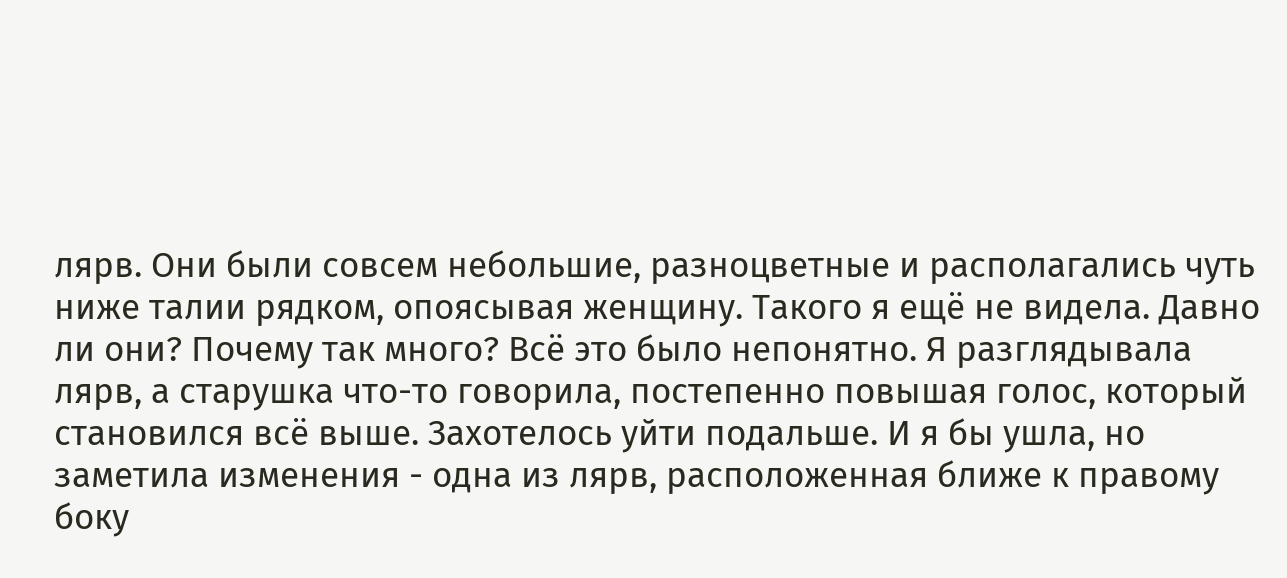лярв. Они были совсем небольшие, разноцветные и располагались чуть ниже талии рядком, опоясывая женщину. Такого я ещё не видела. Давно ли они? Почему так много? Всё это было непонятно. Я разглядывала лярв, а старушка что-то говорила, постепенно повышая голос, который становился всё выше. Захотелось уйти подальше. И я бы ушла, но заметила изменения - одна из лярв, расположенная ближе к правому боку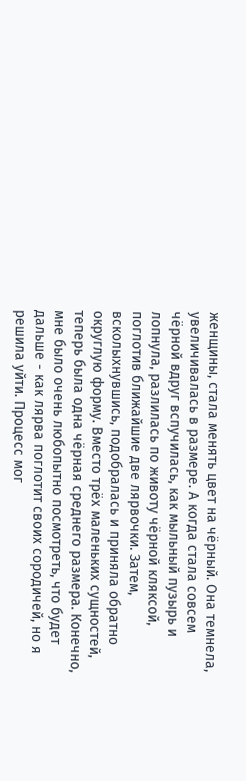женщины, стала менять цвет на чёрный. Она темнела, увеличивалась в размере. А когда стала совсем чёрной вдруг вспучилась, как мыльный пузырь и лопнула, разлилась по животу чёрной кляксой, поглотив ближайшие две лярвочки. Затем, всколыхнувшись, подобралась и приняла обратно округлую форму. Вместо трёх маленьких сущностей, теперь была одна чёрная среднего размера. Конечно, мне было очень любопытно посмотреть, что будет дальше - как лярва поглотит своих сородичей, но я решила уйти. Процесс мог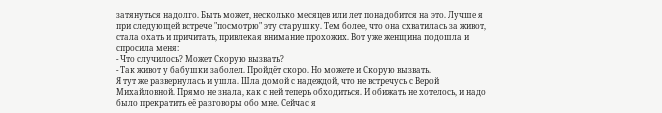затянуться надолго. Быть может, несколько месяцев или лет понадобится на это. Лучше я при следующей встрече "посмотрю" эту старушку. Тем более, что она схватилась за живот, стала охать и причитать, привлекая внимание прохожих. Вот уже женщина подошла и спросила меня:
- Что случилось? Может Скорую вызвать?
- Так живот у бабушки заболел. Пройдёт скоро. Но можете и Скорую вызвать.
Я тут же развернулась и ушла. Шла домой с надеждой, что не встречусь с Верой Михайловной. Прямо не знала, как с ней теперь обходиться. И обижать не хотелось, и надо было прекратить её разговоры обо мне. Сейчас я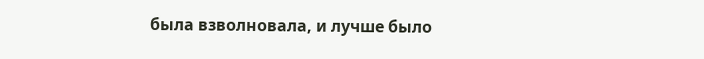была взволновала, и лучше было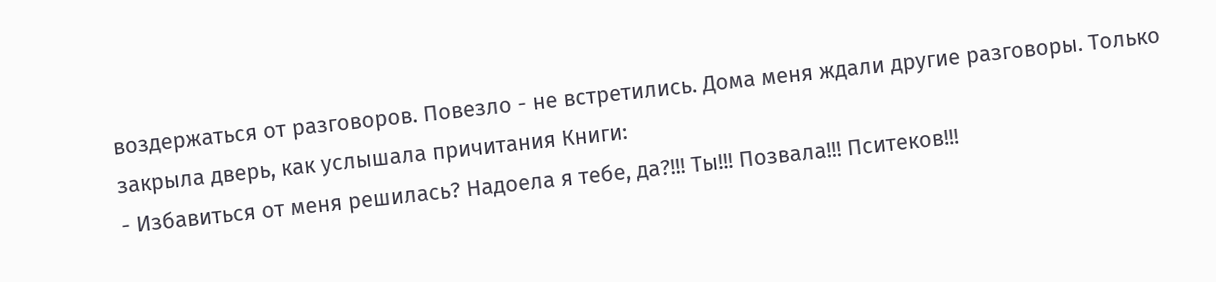воздержаться от разговоров. Повезло - не встретились. Дома меня ждали другие разговоры. Только закрыла дверь, как услышала причитания Книги:
- Избавиться от меня решилась? Надоела я тебе, да?!!! Ты!!! Позвала!!! Пситеков!!!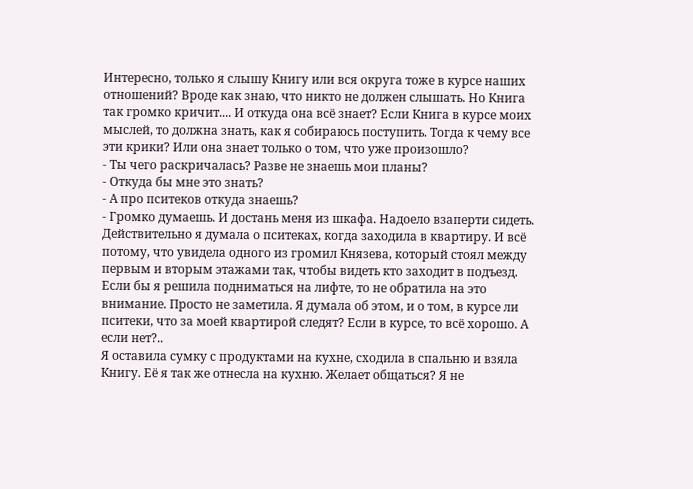Интересно, только я слышу Книгу или вся округа тоже в курсе наших отношений? Вроде как знаю, что никто не должен слышать. Но Книга так громко кричит.... И откуда она всё знает? Если Книга в курсе моих мыслей, то должна знать, как я собираюсь поступить. Тогда к чему все эти крики? Или она знает только о том, что уже произошло?
- Ты чего раскричалась? Разве не знаешь мои планы?
- Откуда бы мне это знать?
- А про пситеков откуда знаешь?
- Громко думаешь. И достань меня из шкафа. Надоело взаперти сидеть.
Действительно я думала о пситеках, когда заходила в квартиру. И всё потому, что увидела одного из громил Князева, который стоял между первым и вторым этажами так, чтобы видеть кто заходит в подъезд. Если бы я решила подниматься на лифте, то не обратила на это внимание. Просто не заметила. Я думала об этом, и о том, в курсе ли пситеки, что за моей квартирой следят? Если в курсе, то всё хорошо. А если нет?..
Я оставила сумку с продуктами на кухне, сходила в спальню и взяла Книгу. Её я так же отнесла на кухню. Желает общаться? Я не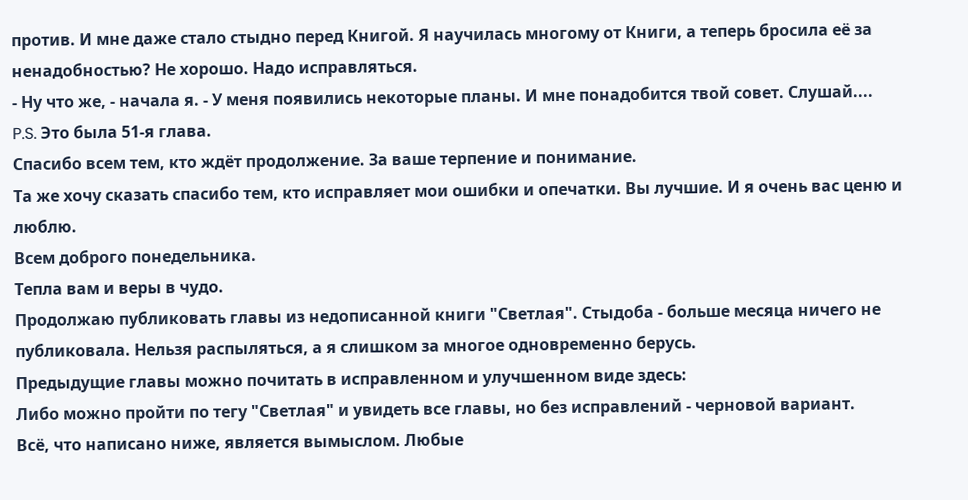против. И мне даже стало стыдно перед Книгой. Я научилась многому от Книги, а теперь бросила её за ненадобностью? Не хорошо. Надо исправляться.
- Ну что же, - начала я. - У меня появились некоторые планы. И мне понадобится твой совет. Слушай....
P.S. Это была 51-я глава.
Спасибо всем тем, кто ждёт продолжение. За ваше терпение и понимание.
Та же хочу сказать спасибо тем, кто исправляет мои ошибки и опечатки. Вы лучшие. И я очень вас ценю и люблю.
Всем доброго понедельника.
Тепла вам и веры в чудо.
Продолжаю публиковать главы из недописанной книги "Светлая". Стыдоба - больше месяца ничего не публиковала. Нельзя распыляться, а я слишком за многое одновременно берусь.
Предыдущие главы можно почитать в исправленном и улучшенном виде здесь:
Либо можно пройти по тегу "Светлая" и увидеть все главы, но без исправлений - черновой вариант.
Всё, что написано ниже, является вымыслом. Любые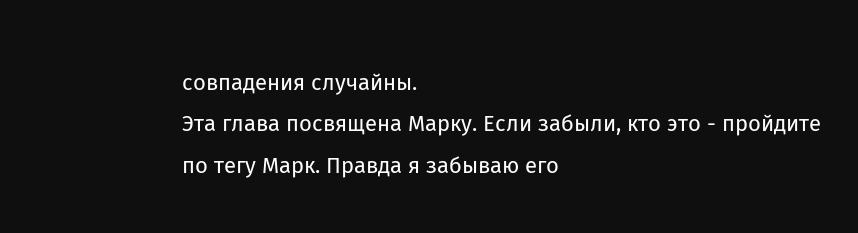совпадения случайны.
Эта глава посвящена Марку. Если забыли, кто это - пройдите по тегу Марк. Правда я забываю его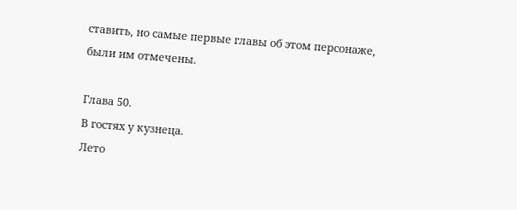ставить, но самые первые главы об этом персонаже, были им отмечены.

Глава 50.
В гостях у кузнеца.
Лето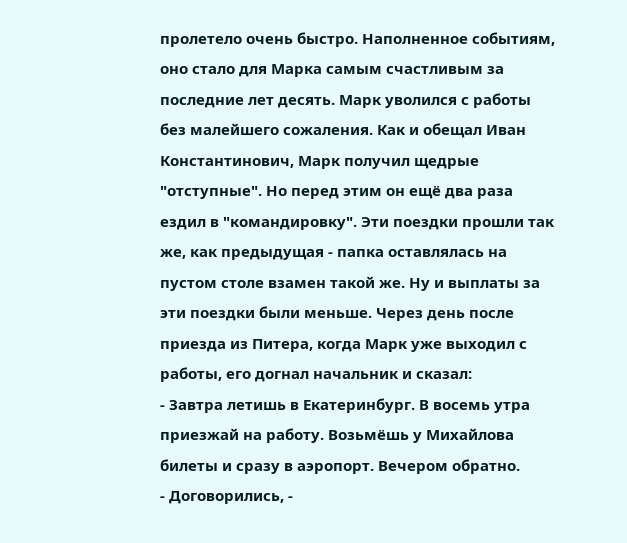пролетело очень быстро. Наполненное событиям, оно стало для Марка самым счастливым за последние лет десять. Марк уволился с работы без малейшего сожаления. Как и обещал Иван Константинович, Марк получил щедрые "отступные". Но перед этим он ещё два раза ездил в "командировку". Эти поездки прошли так же, как предыдущая - папка оставлялась на пустом столе взамен такой же. Ну и выплаты за эти поездки были меньше. Через день после приезда из Питера, когда Марк уже выходил с работы, его догнал начальник и сказал:
- Завтра летишь в Екатеринбург. В восемь утра приезжай на работу. Возьмёшь у Михайлова билеты и сразу в аэропорт. Вечером обратно.
- Договорились, -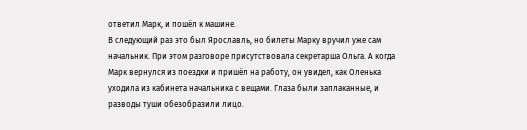ответил Марк, и пошёл к машине.
В следующий раз это был Ярославль, но билеты Марку вручил уже сам начальник. При этом разговоре присутствовала секретарша Ольга. А когда Марк вернулся из поездки и пришёл на работу, он увидел, как Оленька уходила из кабинета начальника с вещами. Глаза были заплаканные, и разводы туши обезобразили лицо.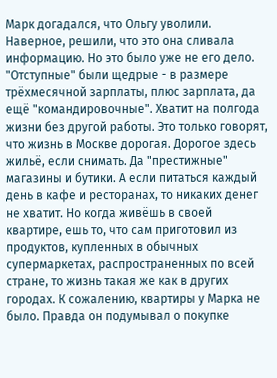Марк догадался, что Ольгу уволили. Наверное, решили, что это она сливала информацию. Но это было уже не его дело.
"Отступные" были щедрые - в размере трёхмесячной зарплаты, плюс зарплата, да ещё "командировочные". Хватит на полгода жизни без другой работы. Это только говорят, что жизнь в Москве дорогая. Дорогое здесь жильё, если снимать. Да "престижные" магазины и бутики. А если питаться каждый день в кафе и ресторанах, то никаких денег не хватит. Но когда живёшь в своей квартире, ешь то, что сам приготовил из продуктов, купленных в обычных супермаркетах, распространенных по всей стране, то жизнь такая же как в других городах. К сожалению, квартиры у Марка не было. Правда он подумывал о покупке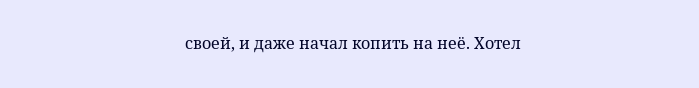своей, и даже начал копить на неё. Хотел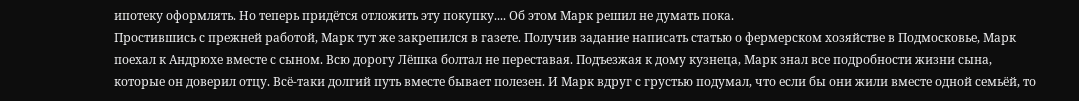ипотеку оформлять. Но теперь придётся отложить эту покупку.... Об этом Марк решил не думать пока.
Простившись с прежней работой, Марк тут же закрепился в газете. Получив задание написать статью о фермерском хозяйстве в Подмосковье, Марк поехал к Андрюхе вместе с сыном. Всю дорогу Лёшка болтал не переставая. Подъезжая к дому кузнеца, Марк знал все подробности жизни сына, которые он доверил отцу. Всё-таки долгий путь вместе бывает полезен. И Марк вдруг с грустью подумал, что если бы они жили вместе одной семьёй, то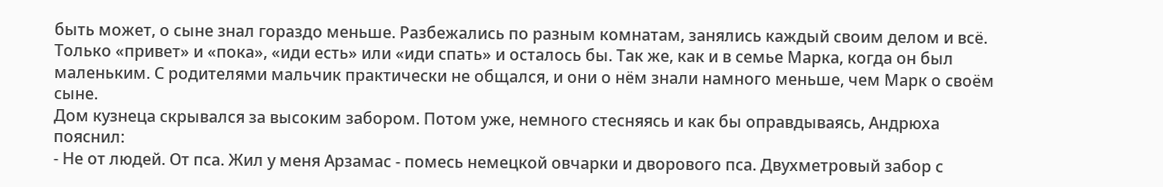быть может, о сыне знал гораздо меньше. Разбежались по разным комнатам, занялись каждый своим делом и всё. Только «привет» и «пока», «иди есть» или «иди спать» и осталось бы. Так же, как и в семье Марка, когда он был маленьким. С родителями мальчик практически не общался, и они о нём знали намного меньше, чем Марк о своём сыне.
Дом кузнеца скрывался за высоким забором. Потом уже, немного стесняясь и как бы оправдываясь, Андрюха пояснил:
- Не от людей. От пса. Жил у меня Арзамас - помесь немецкой овчарки и дворового пса. Двухметровый забор с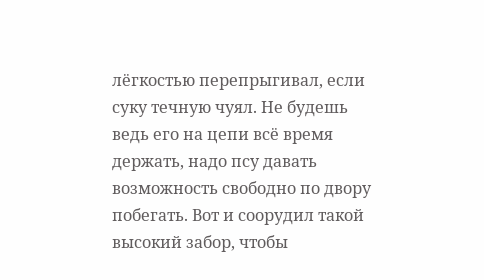лёгкостью перепрыгивал, если суку течную чуял. Не будешь ведь его на цепи всё время держать, надо псу давать возможность свободно по двору побегать. Вот и соорудил такой высокий забор, чтобы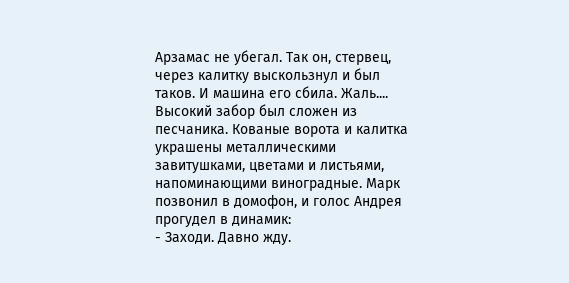Арзамас не убегал. Так он, стервец, через калитку выскользнул и был таков. И машина его сбила. Жаль....
Высокий забор был сложен из песчаника. Кованые ворота и калитка украшены металлическими завитушками, цветами и листьями, напоминающими виноградные. Марк позвонил в домофон, и голос Андрея прогудел в динамик:
- Заходи. Давно жду.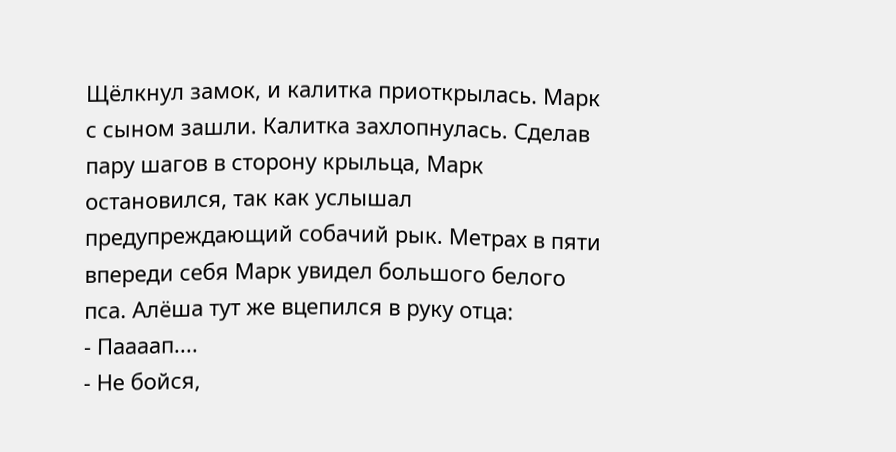Щёлкнул замок, и калитка приоткрылась. Марк с сыном зашли. Калитка захлопнулась. Сделав пару шагов в сторону крыльца, Марк остановился, так как услышал предупреждающий собачий рык. Метрах в пяти впереди себя Марк увидел большого белого пса. Алёша тут же вцепился в руку отца:
- Паааап....
- Не бойся,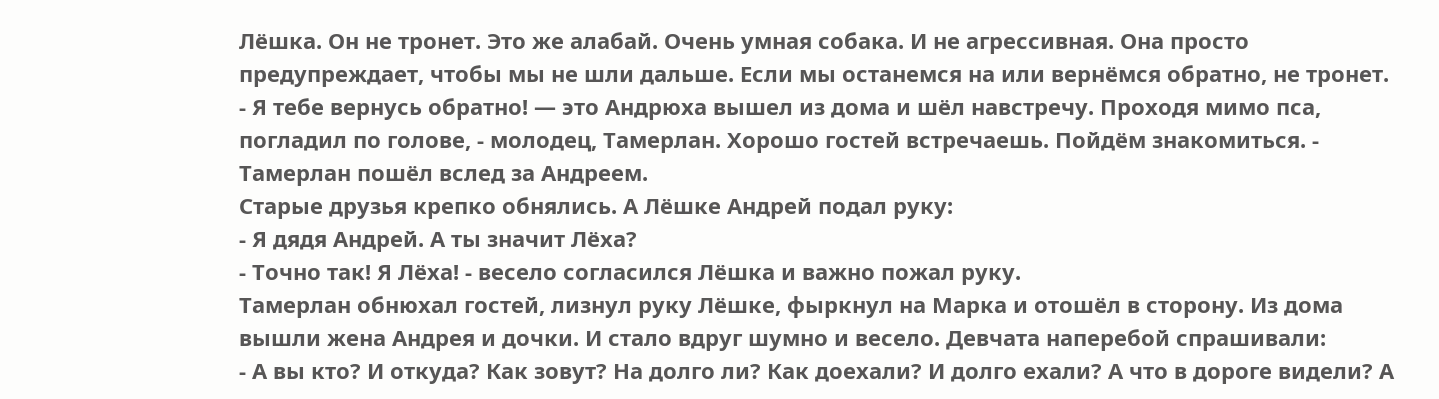Лёшка. Он не тронет. Это же алабай. Очень умная собака. И не агрессивная. Она просто предупреждает, чтобы мы не шли дальше. Если мы останемся на или вернёмся обратно, не тронет.
- Я тебе вернусь обратно! — это Андрюха вышел из дома и шёл навстречу. Проходя мимо пса, погладил по голове, - молодец, Тамерлан. Хорошо гостей встречаешь. Пойдём знакомиться. - Тамерлан пошёл вслед за Андреем.
Старые друзья крепко обнялись. А Лёшке Андрей подал руку:
- Я дядя Андрей. А ты значит Лёха?
- Точно так! Я Лёха! - весело согласился Лёшка и важно пожал руку.
Тамерлан обнюхал гостей, лизнул руку Лёшке, фыркнул на Марка и отошёл в сторону. Из дома вышли жена Андрея и дочки. И стало вдруг шумно и весело. Девчата наперебой спрашивали:
- А вы кто? И откуда? Как зовут? На долго ли? Как доехали? И долго ехали? А что в дороге видели? А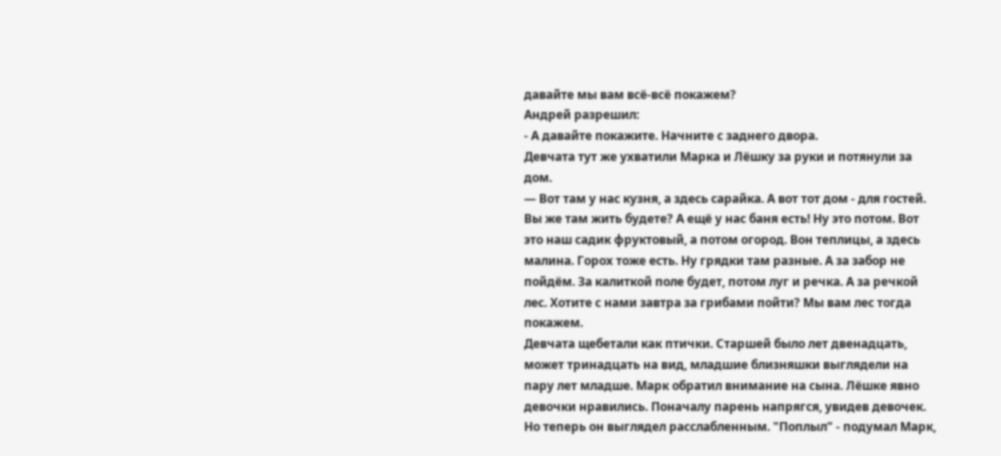давайте мы вам всё-всё покажем?
Андрей разрешил:
- А давайте покажите. Начните с заднего двора.
Девчата тут же ухватили Марка и Лёшку за руки и потянули за дом.
— Вот там у нас кузня, а здесь сарайка. А вот тот дом - для гостей. Вы же там жить будете? А ещё у нас баня есть! Ну это потом. Вот это наш садик фруктовый, а потом огород. Вон теплицы, а здесь малина. Горох тоже есть. Ну грядки там разные. А за забор не пойдём. За калиткой поле будет, потом луг и речка. А за речкой лес. Хотите с нами завтра за грибами пойти? Мы вам лес тогда покажем.
Девчата щебетали как птички. Старшей было лет двенадцать, может тринадцать на вид, младшие близняшки выглядели на пару лет младше. Марк обратил внимание на сына. Лёшке явно девочки нравились. Поначалу парень напрягся, увидев девочек. Но теперь он выглядел расслабленным. "Поплыл" - подумал Марк,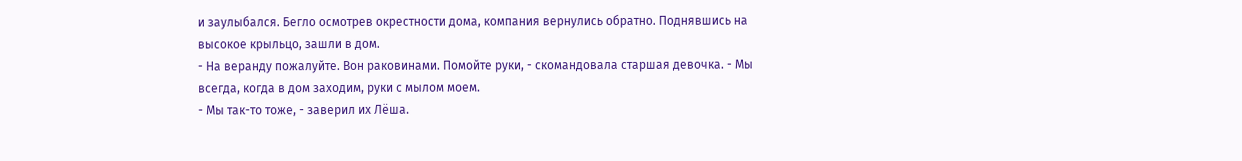и заулыбался. Бегло осмотрев окрестности дома, компания вернулись обратно. Поднявшись на высокое крыльцо, зашли в дом.
- На веранду пожалуйте. Вон раковинами. Помойте руки, - скомандовала старшая девочка. - Мы всегда, когда в дом заходим, руки с мылом моем.
- Мы так-то тоже, - заверил их Лёша.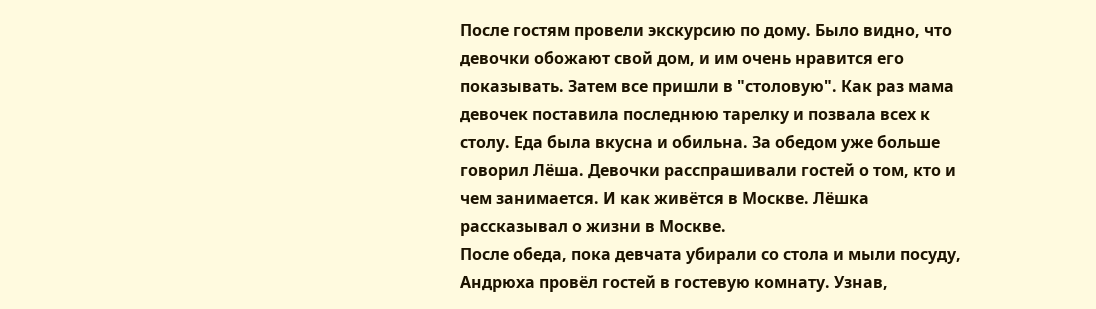После гостям провели экскурсию по дому. Было видно, что девочки обожают свой дом, и им очень нравится его показывать. Затем все пришли в "столовую". Как раз мама девочек поставила последнюю тарелку и позвала всех к столу. Еда была вкусна и обильна. За обедом уже больше говорил Лёша. Девочки расспрашивали гостей о том, кто и чем занимается. И как живётся в Москве. Лёшка рассказывал о жизни в Москве.
После обеда, пока девчата убирали со стола и мыли посуду, Андрюха провёл гостей в гостевую комнату. Узнав,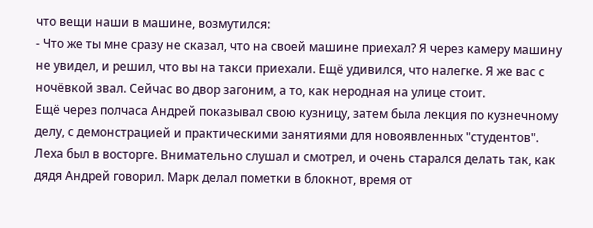что вещи наши в машине, возмутился:
- Что же ты мне сразу не сказал, что на своей машине приехал? Я через камеру машину не увидел, и решил, что вы на такси приехали. Ещё удивился, что налегке. Я же вас с ночёвкой звал. Сейчас во двор загоним, а то, как неродная на улице стоит.
Ещё через полчаса Андрей показывал свою кузницу, затем была лекция по кузнечному делу, с демонстрацией и практическими занятиями для новоявленных "студентов". Леха был в восторге. Внимательно слушал и смотрел, и очень старался делать так, как дядя Андрей говорил. Марк делал пометки в блокнот, время от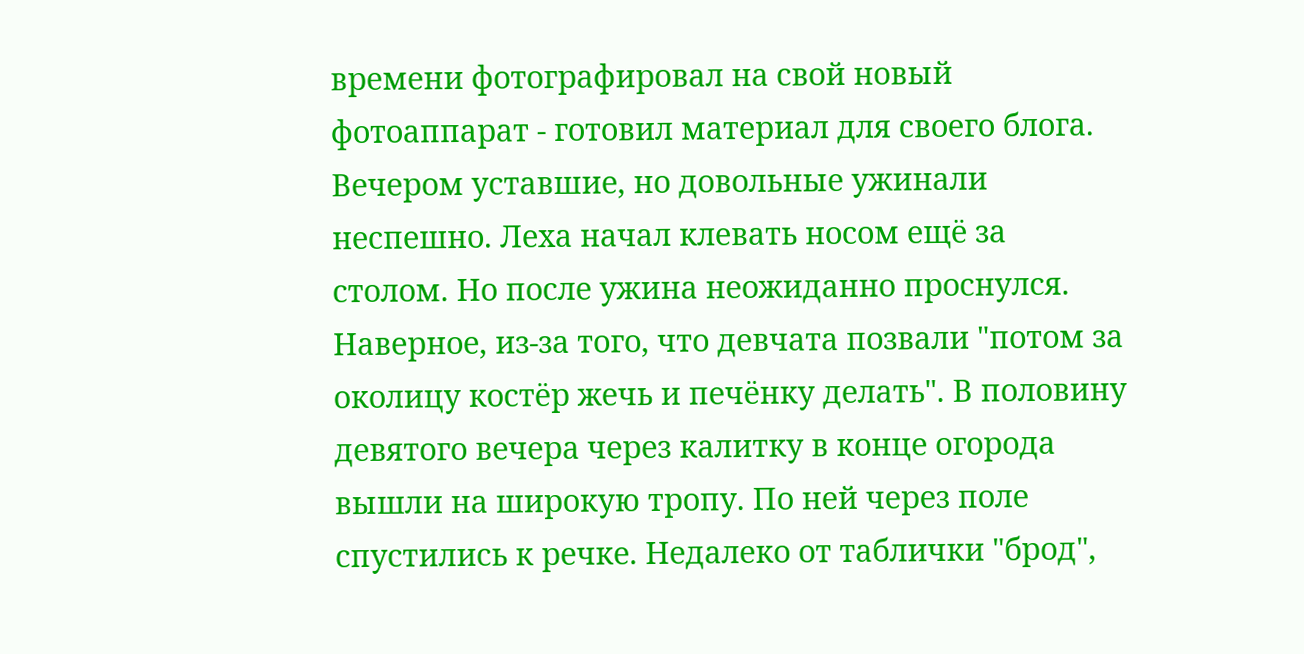времени фотографировал на свой новый фотоаппарат - готовил материал для своего блога.
Вечером уставшие, но довольные ужинали неспешно. Леха начал клевать носом ещё за столом. Но после ужина неожиданно проснулся. Наверное, из-за того, что девчата позвали "потом за околицу костёр жечь и печёнку делать". В половину девятого вечера через калитку в конце огорода вышли на широкую тропу. По ней через поле спустились к речке. Недалеко от таблички "брод",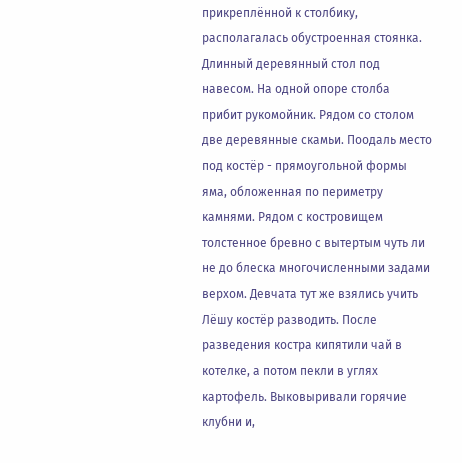прикреплённой к столбику, располагалась обустроенная стоянка. Длинный деревянный стол под навесом. На одной опоре столба прибит рукомойник. Рядом со столом две деревянные скамьи. Поодаль место под костёр - прямоугольной формы яма, обложенная по периметру камнями. Рядом с костровищем толстенное бревно с вытертым чуть ли не до блеска многочисленными задами верхом. Девчата тут же взялись учить Лёшу костёр разводить. После разведения костра кипятили чай в котелке, а потом пекли в углях картофель. Выковыривали горячие клубни и,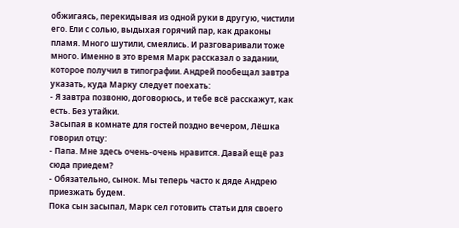обжигаясь, перекидывая из одной руки в другую, чистили его. Ели с солью, выдыхая горячий пар, как драконы пламя. Много шутили, смеялись. И разговаривали тоже много. Именно в это время Марк рассказал о задании, которое получил в типографии. Андрей пообещал завтра указать, куда Марку следует поехать:
- Я завтра позвоню, договорюсь, и тебе всё расскажут, как есть. Без утайки.
Засыпая в комнате для гостей поздно вечером, Лёшка говорил отцу:
- Папа. Мне здесь очень-очень нравится. Давай ещё раз сюда приедем?
- Обязательно, сынок. Мы теперь часто к дяде Андрею приезжать будем.
Пока сын засыпал, Марк сел готовить статьи для своего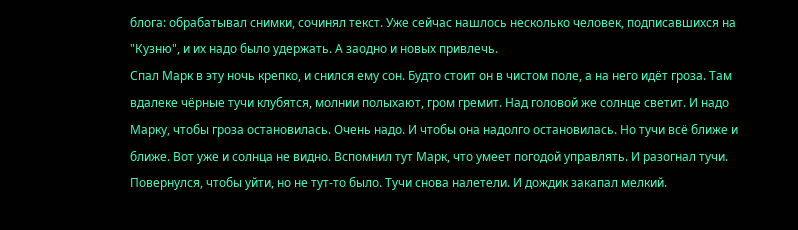блога: обрабатывал снимки, сочинял текст. Уже сейчас нашлось несколько человек, подписавшихся на "Кузню", и их надо было удержать. А заодно и новых привлечь.
Спал Марк в эту ночь крепко, и снился ему сон. Будто стоит он в чистом поле, а на него идёт гроза. Там вдалеке чёрные тучи клубятся, молнии полыхают, гром гремит. Над головой же солнце светит. И надо Марку, чтобы гроза остановилась. Очень надо. И чтобы она надолго остановилась. Но тучи всё ближе и ближе. Вот уже и солнца не видно. Вспомнил тут Марк, что умеет погодой управлять. И разогнал тучи. Повернулся, чтобы уйти, но не тут-то было. Тучи снова налетели. И дождик закапал мелкий.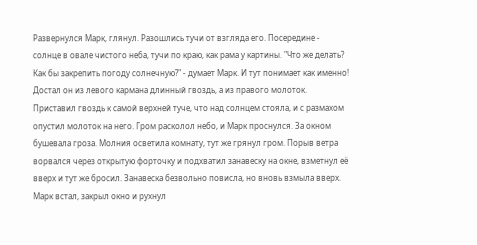Развернулся Марк, глянул. Разошлись тучи от взгляда его. Посередине - солнце в овале чистого неба, тучи по краю, как рама у картины. "Что же делать? Как бы закрепить погоду солнечную?" - думает Марк. И тут понимает как именно! Достал он из левого кармана длинный гвоздь, а из правого молоток. Приставил гвоздь к самой верхней туче, что над солнцем стояла, и с размахом опустил молоток на него. Гром расколол небо, и Марк проснулся. За окном бушевала гроза. Молния осветила комнату, тут же грянул гром. Порыв ветра ворвался через открытую форточку и подхватил занавеску на окне, взметнул её вверх и тут же бросил. Занавеска безвольно повисла, но вновь взмыла вверх. Марк встал, закрыл окно и рухнул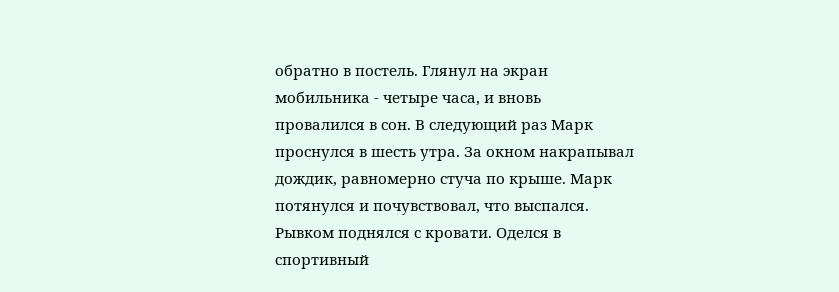обратно в постель. Глянул на экран мобильника - четыре часа, и вновь провалился в сон. В следующий раз Марк проснулся в шесть утра. За окном накрапывал дождик, равномерно стуча по крыше. Марк потянулся и почувствовал, что выспался. Рывком поднялся с кровати. Оделся в спортивный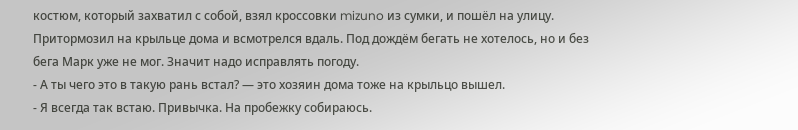костюм, который захватил с собой, взял кроссовки mizuno из сумки, и пошёл на улицу. Притормозил на крыльце дома и всмотрелся вдаль. Под дождём бегать не хотелось, но и без бега Марк уже не мог. Значит надо исправлять погоду.
- А ты чего это в такую рань встал? — это хозяин дома тоже на крыльцо вышел.
- Я всегда так встаю. Привычка. На пробежку собираюсь.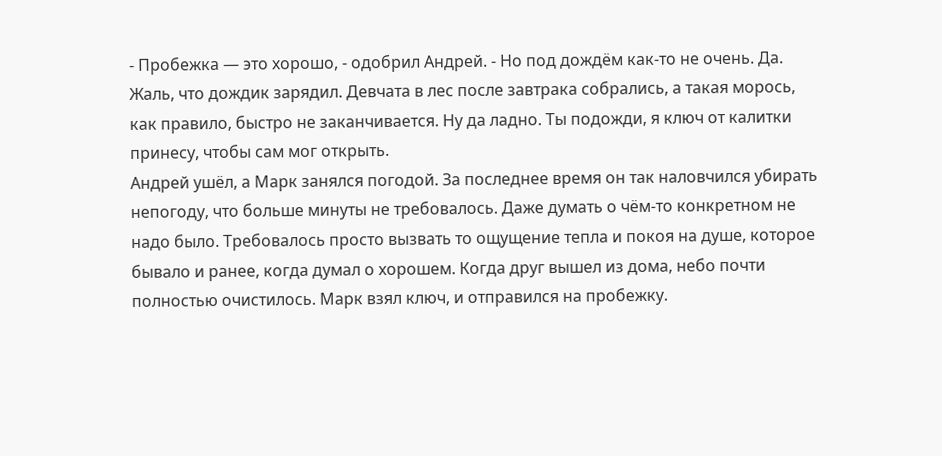- Пробежка — это хорошо, - одобрил Андрей. - Но под дождём как-то не очень. Да. Жаль, что дождик зарядил. Девчата в лес после завтрака собрались, а такая морось, как правило, быстро не заканчивается. Ну да ладно. Ты подожди, я ключ от калитки принесу, чтобы сам мог открыть.
Андрей ушёл, а Марк занялся погодой. За последнее время он так наловчился убирать непогоду, что больше минуты не требовалось. Даже думать о чём-то конкретном не надо было. Требовалось просто вызвать то ощущение тепла и покоя на душе, которое бывало и ранее, когда думал о хорошем. Когда друг вышел из дома, небо почти полностью очистилось. Марк взял ключ, и отправился на пробежку.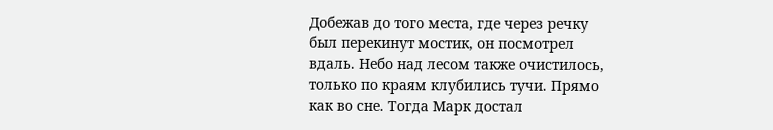Добежав до того места, где через речку был перекинут мостик, он посмотрел вдаль. Небо над лесом также очистилось, только по краям клубились тучи. Прямо как во сне. Тогда Марк достал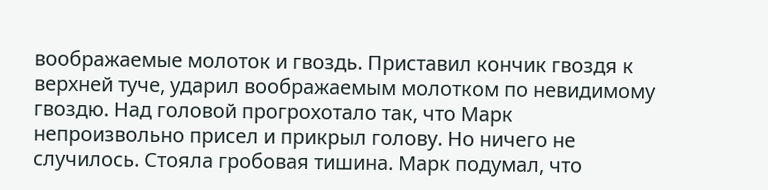воображаемые молоток и гвоздь. Приставил кончик гвоздя к верхней туче, ударил воображаемым молотком по невидимому гвоздю. Над головой прогрохотало так, что Марк непроизвольно присел и прикрыл голову. Но ничего не случилось. Стояла гробовая тишина. Марк подумал, что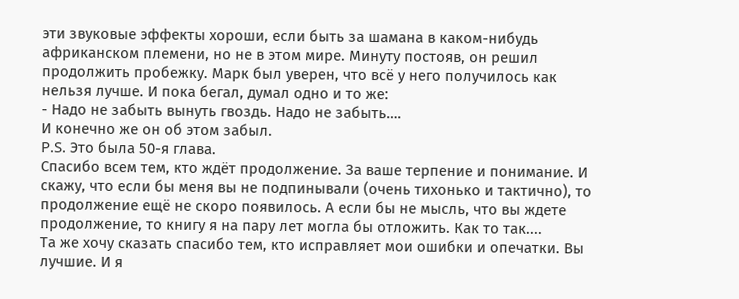эти звуковые эффекты хороши, если быть за шамана в каком-нибудь африканском племени, но не в этом мире. Минуту постояв, он решил продолжить пробежку. Марк был уверен, что всё у него получилось как нельзя лучше. И пока бегал, думал одно и то же:
- Надо не забыть вынуть гвоздь. Надо не забыть….
И конечно же он об этом забыл.
P.S. Это была 50-я глава.
Спасибо всем тем, кто ждёт продолжение. За ваше терпение и понимание. И скажу, что если бы меня вы не подпинывали (очень тихонько и тактично), то продолжение ещё не скоро появилось. А если бы не мысль, что вы ждете продолжение, то книгу я на пару лет могла бы отложить. Как то так....
Та же хочу сказать спасибо тем, кто исправляет мои ошибки и опечатки. Вы лучшие. И я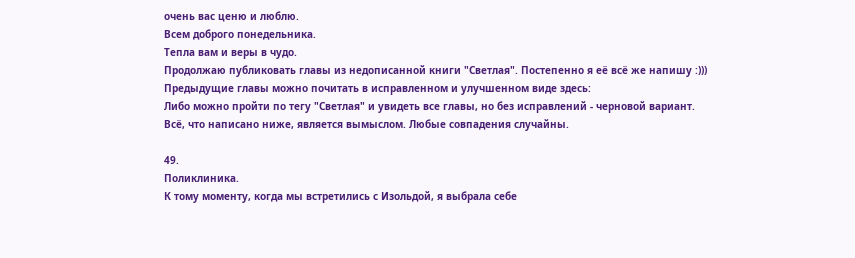очень вас ценю и люблю.
Всем доброго понедельника.
Тепла вам и веры в чудо.
Продолжаю публиковать главы из недописанной книги "Светлая". Постепенно я её всё же напишу :)))
Предыдущие главы можно почитать в исправленном и улучшенном виде здесь:
Либо можно пройти по тегу "Светлая" и увидеть все главы, но без исправлений - черновой вариант.
Всё, что написано ниже, является вымыслом. Любые совпадения случайны.

49.
Поликлиника.
К тому моменту, когда мы встретились с Изольдой, я выбрала себе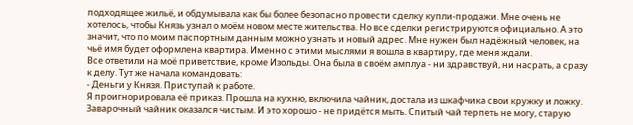подходящее жильё, и обдумывала как бы более безопасно провести сделку купли-продажи. Мне очень не хотелось, чтобы Князь узнал о моём новом месте жительства. Но все сделки регистрируются официально. А это значит, что по моим паспортным данным можно узнать и новый адрес. Мне нужен был надёжный человек, на чьё имя будет оформлена квартира. Именно с этими мыслями я вошла в квартиру, где меня ждали.
Все ответили на моё приветствие, кроме Изольды. Она была в своём амплуа - ни здравствуй, ни насрать, а сразу к делу. Тут же начала командовать:
- Деньги у Князя. Приступай к работе.
Я проигнорировала её приказ. Прошла на кухню, включила чайник, достала из шкафчика свои кружку и ложку. Заварочный чайник оказался чистым. И это хорошо - не придётся мыть. Спитый чай терпеть не могу, старую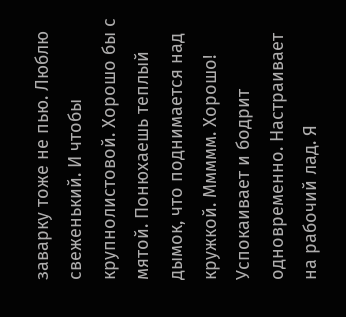заварку тоже не пью. Люблю свеженький. И чтобы крупнолистовой. Хорошо бы с мятой. Понюхаешь теплый дымок, что поднимается над кружкой. Ммммм. Хорошо! Успокаивает и бодрит одновременно. Настраивает на рабочий лад. Я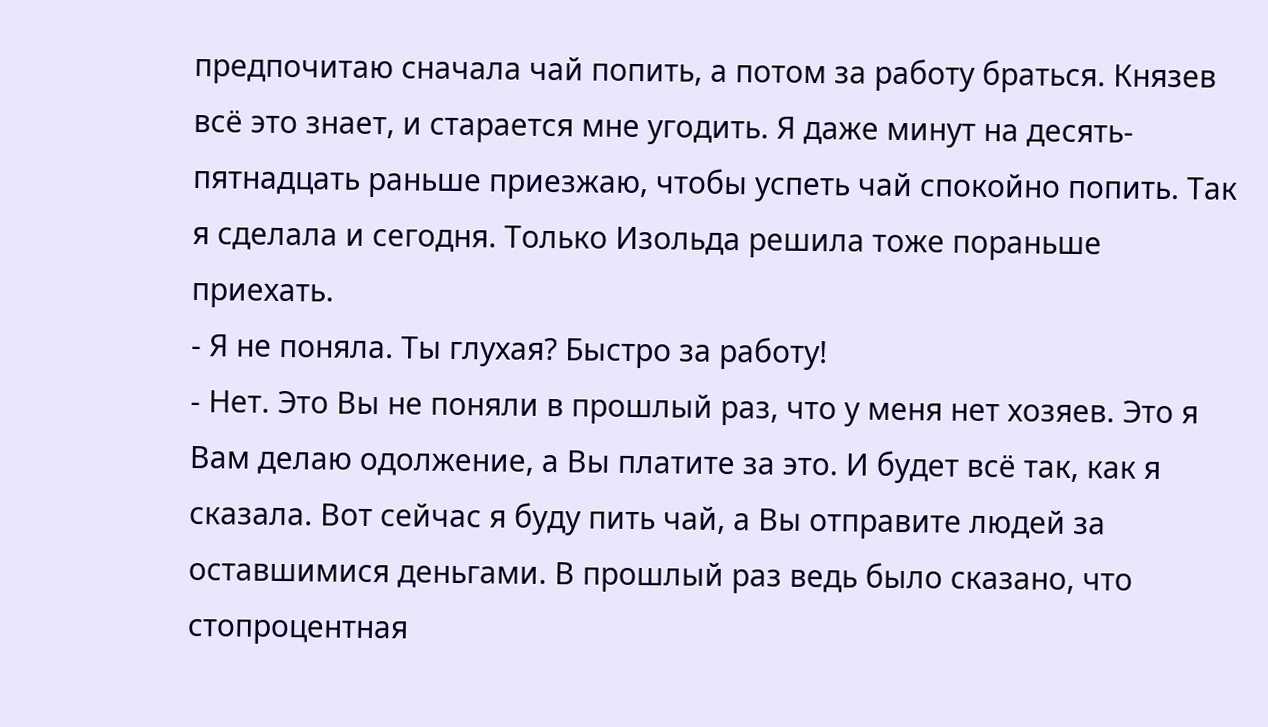предпочитаю сначала чай попить, а потом за работу браться. Князев всё это знает, и старается мне угодить. Я даже минут на десять-пятнадцать раньше приезжаю, чтобы успеть чай спокойно попить. Так я сделала и сегодня. Только Изольда решила тоже пораньше приехать.
- Я не поняла. Ты глухая? Быстро за работу!
- Нет. Это Вы не поняли в прошлый раз, что у меня нет хозяев. Это я Вам делаю одолжение, а Вы платите за это. И будет всё так, как я сказала. Вот сейчас я буду пить чай, а Вы отправите людей за оставшимися деньгами. В прошлый раз ведь было сказано, что стопроцентная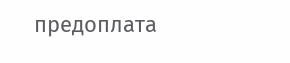предоплата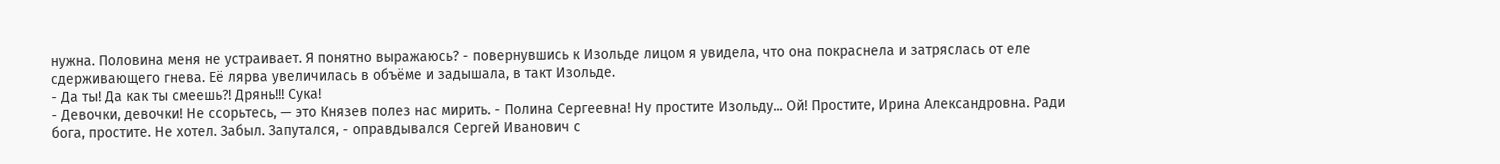нужна. Половина меня не устраивает. Я понятно выражаюсь? - повернувшись к Изольде лицом я увидела, что она покраснела и затряслась от еле сдерживающего гнева. Её лярва увеличилась в объёме и задышала, в такт Изольде.
- Да ты! Да как ты смеешь?! Дрянь!!! Сука!
- Девочки, девочки! Не ссорьтесь, — это Князев полез нас мирить. - Полина Сергеевна! Ну простите Изольду... Ой! Простите, Ирина Александровна. Ради бога, простите. Не хотел. Забыл. Запутался, - оправдывался Сергей Иванович с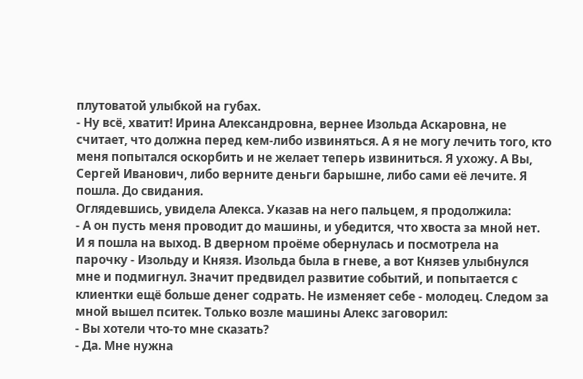плутоватой улыбкой на губах.
- Ну всё, хватит! Ирина Александровна, вернее Изольда Аскаровна, не считает, что должна перед кем-либо извиняться. А я не могу лечить того, кто меня попытался оскорбить и не желает теперь извиниться. Я ухожу. А Вы, Сергей Иванович, либо верните деньги барышне, либо сами её лечите. Я пошла. До свидания.
Оглядевшись, увидела Алекса. Указав на него пальцем, я продолжила:
- А он пусть меня проводит до машины, и убедится, что хвоста за мной нет.
И я пошла на выход. В дверном проёме обернулась и посмотрела на парочку - Изольду и Князя. Изольда была в гневе, а вот Князев улыбнулся мне и подмигнул. Значит предвидел развитие событий, и попытается с клиентки ещё больше денег содрать. Не изменяет себе - молодец. Следом за мной вышел пситек. Только возле машины Алекс заговорил:
- Вы хотели что-то мне сказать?
- Да. Мне нужна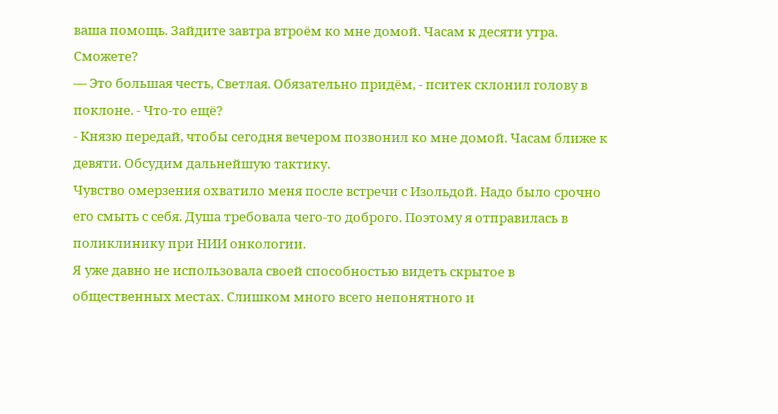ваша помощь. Зайдите завтра втроём ко мне домой. Часам к десяти утра. Сможете?
— Это большая честь, Светлая. Обязательно придём, - пситек склонил голову в поклоне. - Что-то ещё?
- Князю передай, чтобы сегодня вечером позвонил ко мне домой. Часам ближе к девяти. Обсудим дальнейшую тактику.
Чувство омерзения охватило меня после встречи с Изольдой. Надо было срочно его смыть с себя. Душа требовала чего-то доброго. Поэтому я отправилась в поликлинику при НИИ онкологии.
Я уже давно не использовала своей способностью видеть скрытое в общественных местах. Слишком много всего непонятного и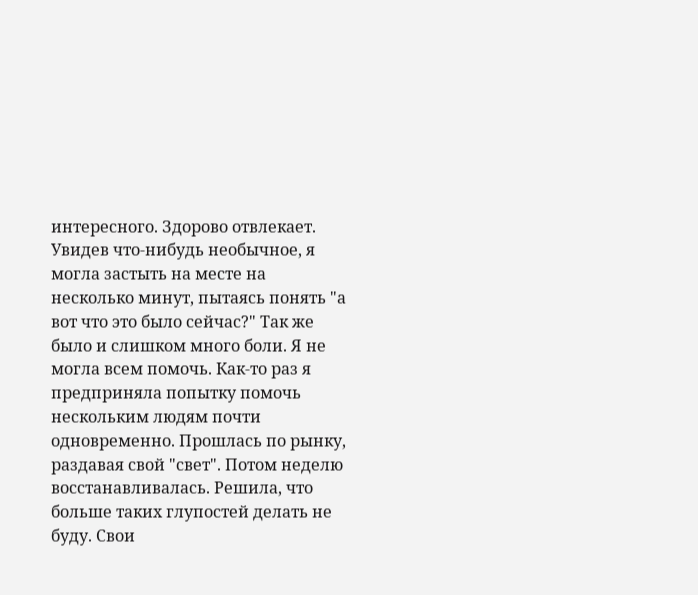интересного. Здорово отвлекает. Увидев что-нибудь необычное, я могла застыть на месте на несколько минут, пытаясь понять "а вот что это было сейчас?" Так же было и слишком много боли. Я не могла всем помочь. Как-то раз я предприняла попытку помочь нескольким людям почти одновременно. Прошлась по рынку, раздавая свой "свет". Потом неделю восстанавливалась. Решила, что больше таких глупостей делать не буду. Свои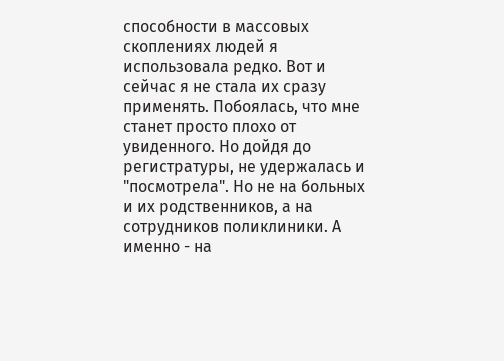способности в массовых скоплениях людей я использовала редко. Вот и сейчас я не стала их сразу применять. Побоялась, что мне станет просто плохо от увиденного. Но дойдя до регистратуры, не удержалась и "посмотрела". Но не на больных и их родственников, а на сотрудников поликлиники. А именно - на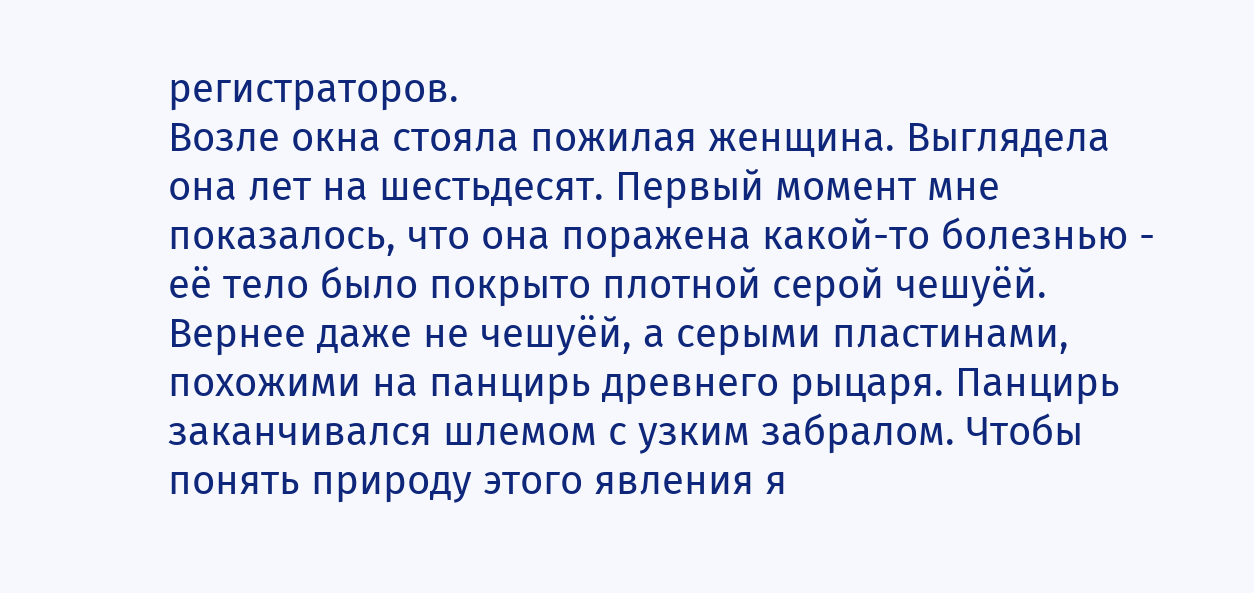регистраторов.
Возле окна стояла пожилая женщина. Выглядела она лет на шестьдесят. Первый момент мне показалось, что она поражена какой-то болезнью - её тело было покрыто плотной серой чешуёй. Вернее даже не чешуёй, а серыми пластинами, похожими на панцирь древнего рыцаря. Панцирь заканчивался шлемом с узким забралом. Чтобы понять природу этого явления я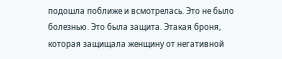подошла поближе и всмотрелась. Это не было болезнью. Это была защита. Этакая броня, которая защищала женщину от негативной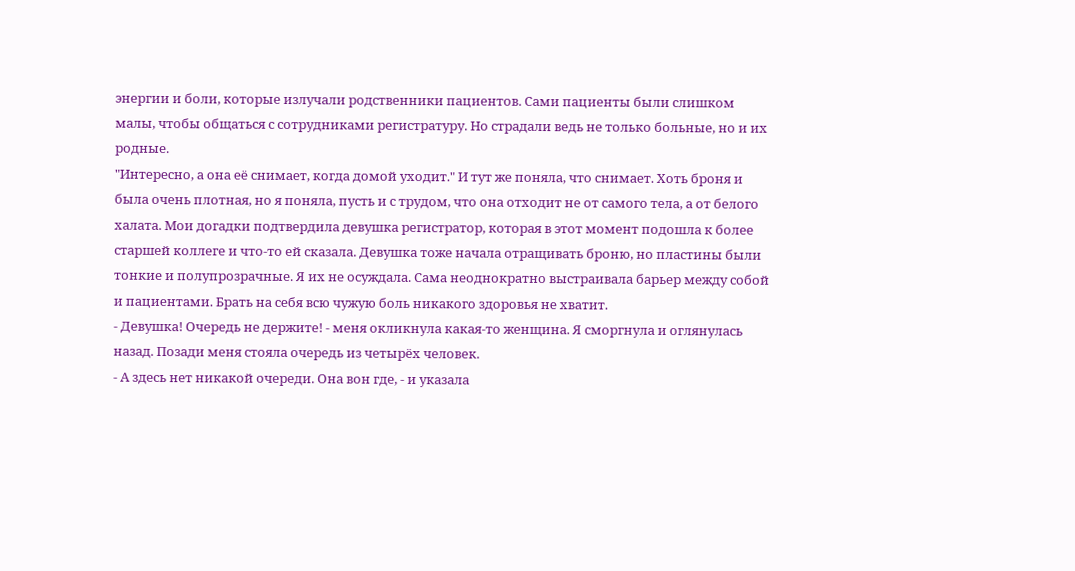энергии и боли, которые излучали родственники пациентов. Сами пациенты были слишком малы, чтобы общаться с сотрудниками регистратуру. Но страдали ведь не только больные, но и их родные.
"Интересно, а она её снимает, когда домой уходит." И тут же поняла, что снимает. Хоть броня и была очень плотная, но я поняла, пусть и с трудом, что она отходит не от самого тела, а от белого халата. Мои догадки подтвердила девушка регистратор, которая в этот момент подошла к более старшей коллеге и что-то ей сказала. Девушка тоже начала отращивать броню, но пластины были тонкие и полупрозрачные. Я их не осуждала. Сама неоднократно выстраивала барьер между собой и пациентами. Брать на себя всю чужую боль никакого здоровья не хватит.
- Девушка! Очередь не держите! - меня окликнула какая-то женщина. Я сморгнула и оглянулась назад. Позади меня стояла очередь из четырёх человек.
- А здесь нет никакой очереди. Она вон где, - и указала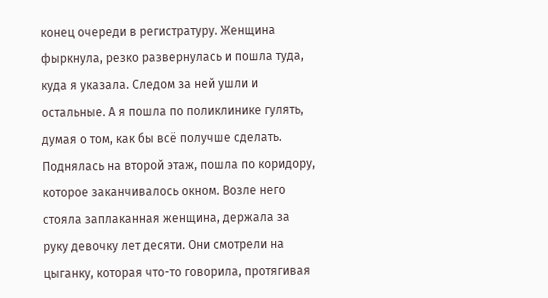конец очереди в регистратуру. Женщина фыркнула, резко развернулась и пошла туда, куда я указала. Следом за ней ушли и остальные. А я пошла по поликлинике гулять, думая о том, как бы всё получше сделать.
Поднялась на второй этаж, пошла по коридору, которое заканчивалось окном. Возле него стояла заплаканная женщина, держала за руку девочку лет десяти. Они смотрели на цыганку, которая что-то говорила, протягивая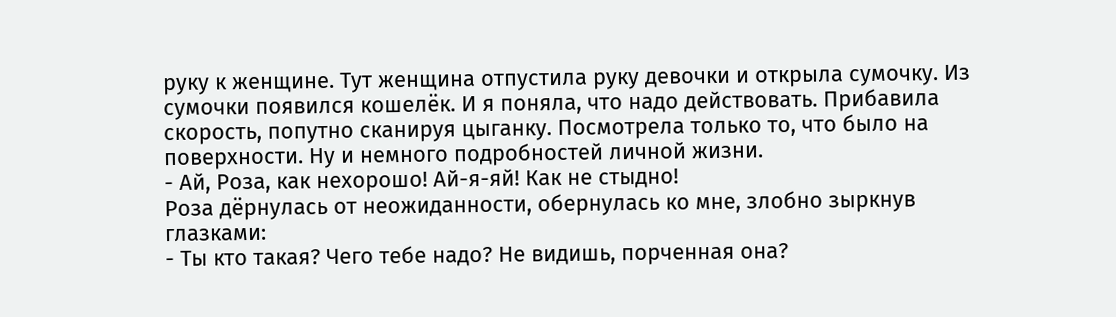руку к женщине. Тут женщина отпустила руку девочки и открыла сумочку. Из сумочки появился кошелёк. И я поняла, что надо действовать. Прибавила скорость, попутно сканируя цыганку. Посмотрела только то, что было на поверхности. Ну и немного подробностей личной жизни.
- Ай, Роза, как нехорошо! Ай-я-яй! Как не стыдно!
Роза дёрнулась от неожиданности, обернулась ко мне, злобно зыркнув глазками:
- Ты кто такая? Чего тебе надо? Не видишь, порченная она?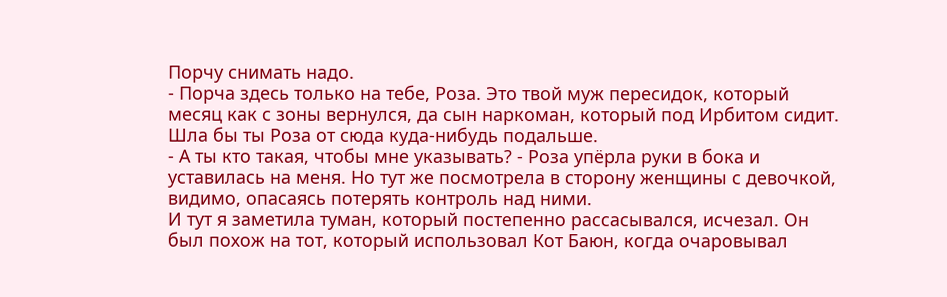Порчу снимать надо.
- Порча здесь только на тебе, Роза. Это твой муж пересидок, который месяц как с зоны вернулся, да сын наркоман, который под Ирбитом сидит. Шла бы ты Роза от сюда куда-нибудь подальше.
- А ты кто такая, чтобы мне указывать? - Роза упёрла руки в бока и уставилась на меня. Но тут же посмотрела в сторону женщины с девочкой, видимо, опасаясь потерять контроль над ними.
И тут я заметила туман, который постепенно рассасывался, исчезал. Он был похож на тот, который использовал Кот Баюн, когда очаровывал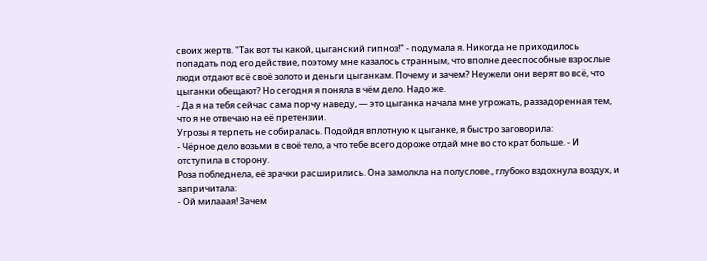своих жертв. "Так вот ты какой, цыганский гипноз!" - подумала я. Никогда не приходилось попадать под его действие, поэтому мне казалось странным, что вполне дееспособные взрослые люди отдают всё своё золото и деньги цыганкам. Почему и зачем? Неужели они верят во всё, что цыганки обещают? Но сегодня я поняла в чём дело. Надо же.
- Да я на тебя сейчас сама порчу наведу, — это цыганка начала мне угрожать, раззадоренная тем, что я не отвечаю на её претензии.
Угрозы я терпеть не собиралась. Подойдя вплотную к цыганке, я быстро заговорила:
- Чёрное дело возьми в своё тело, а что тебе всего дороже отдай мне во сто крат больше. - И отступила в сторону.
Роза побледнела, её зрачки расширились. Она замолкла на полуслове., глубоко вздохнула воздух, и запричитала:
- Ой милааая! Зачем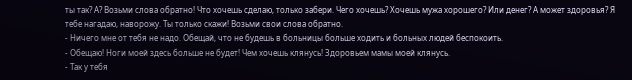ты так? А? Возьми слова обратно! Что хочешь сделаю, только забери. Чего хочешь? Хочешь мужа хорошего? Или денег? А может здоровья? Я тебе нагадаю, наворожу. Ты только скажи! Возьми свои слова обратно.
- Ничего мне от тебя не надо. Обещай, что не будешь в больницы больше ходить и больных людей беспокоить.
- Обещаю! Ноги моей здесь больше не будет! Чем хочешь клянусь! Здоровьем мамы моей клянусь.
- Так у тебя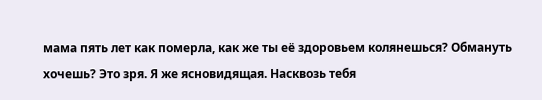мама пять лет как померла, как же ты её здоровьем колянешься? Обмануть хочешь? Это зря. Я же ясновидящая. Насквозь тебя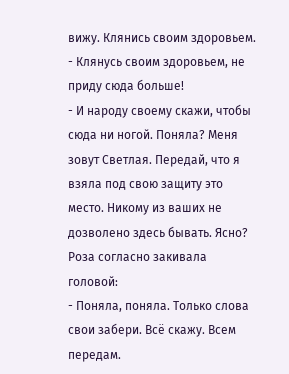вижу. Клянись своим здоровьем.
- Клянусь своим здоровьем, не приду сюда больше!
- И народу своему скажи, чтобы сюда ни ногой. Поняла? Меня зовут Светлая. Передай, что я взяла под свою защиту это место. Никому из ваших не дозволено здесь бывать. Ясно?
Роза согласно закивала головой:
- Поняла, поняла. Только слова свои забери. Всё скажу. Всем передам.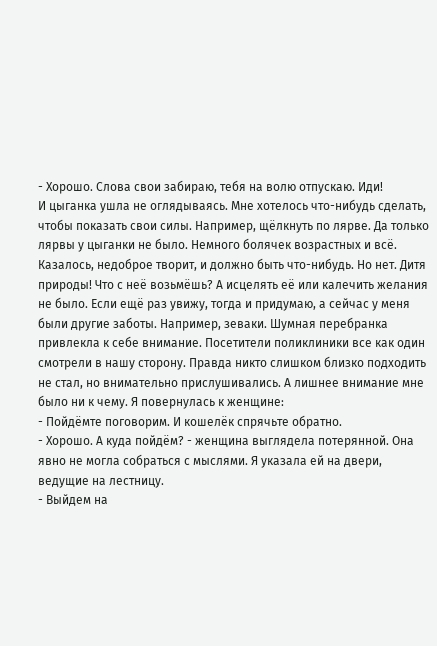- Хорошо. Слова свои забираю, тебя на волю отпускаю. Иди!
И цыганка ушла не оглядываясь. Мне хотелось что-нибудь сделать, чтобы показать свои силы. Например, щёлкнуть по лярве. Да только лярвы у цыганки не было. Немного болячек возрастных и всё. Казалось, недоброе творит, и должно быть что-нибудь. Но нет. Дитя природы! Что с неё возьмёшь? А исцелять её или калечить желания не было. Если ещё раз увижу, тогда и придумаю, а сейчас у меня были другие заботы. Например, зеваки. Шумная перебранка привлекла к себе внимание. Посетители поликлиники все как один смотрели в нашу сторону. Правда никто слишком близко подходить не стал, но внимательно прислушивались. А лишнее внимание мне было ни к чему. Я повернулась к женщине:
- Пойдёмте поговорим. И кошелёк спрячьте обратно.
- Хорошо. А куда пойдём? - женщина выглядела потерянной. Она явно не могла собраться с мыслями. Я указала ей на двери, ведущие на лестницу.
- Выйдем на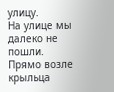улицу.
На улице мы далеко не пошли. Прямо возле крыльца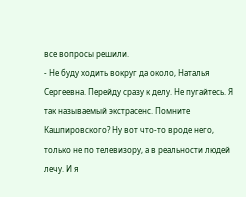все вопросы решили.
- Не буду ходить вокруг да около, Наталья Сергеевна. Перейду сразу к делу. Не пугайтесь. Я так называемый экстрасенс. Помните Кашпировского? Ну вот что-то вроде него, только не по телевизору, а в реальности людей лечу. И я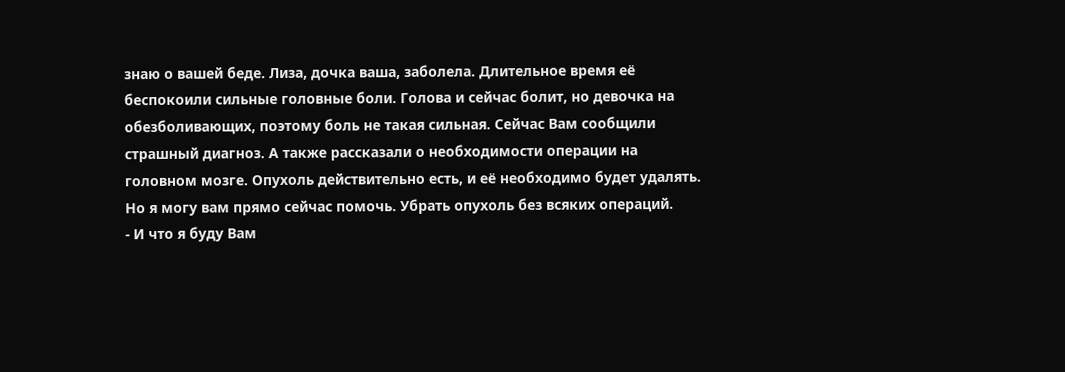знаю о вашей беде. Лиза, дочка ваша, заболела. Длительное время её беспокоили сильные головные боли. Голова и сейчас болит, но девочка на обезболивающих, поэтому боль не такая сильная. Сейчас Вам сообщили страшный диагноз. А также рассказали о необходимости операции на головном мозге. Опухоль действительно есть, и её необходимо будет удалять. Но я могу вам прямо сейчас помочь. Убрать опухоль без всяких операций.
- И что я буду Вам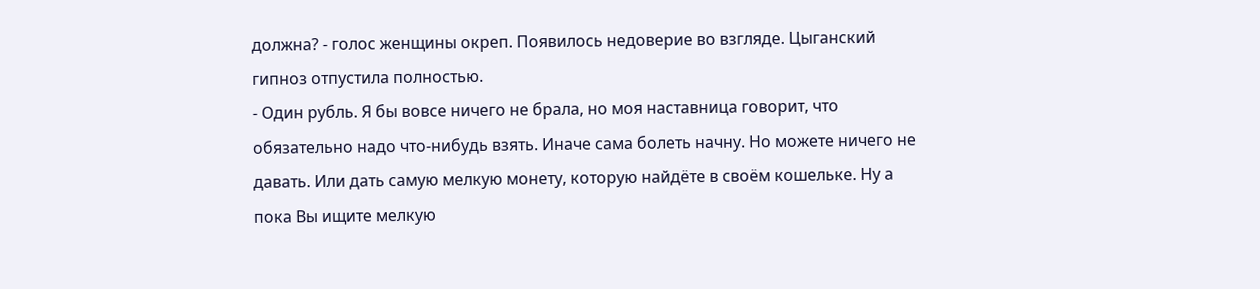должна? - голос женщины окреп. Появилось недоверие во взгляде. Цыганский гипноз отпустила полностью.
- Один рубль. Я бы вовсе ничего не брала, но моя наставница говорит, что обязательно надо что-нибудь взять. Иначе сама болеть начну. Но можете ничего не давать. Или дать самую мелкую монету, которую найдёте в своём кошельке. Ну а пока Вы ищите мелкую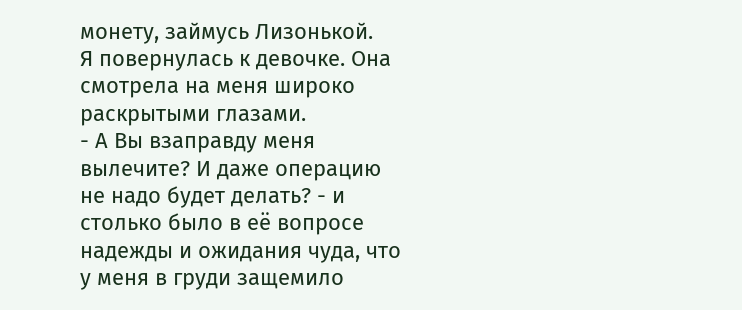монету, займусь Лизонькой.
Я повернулась к девочке. Она смотрела на меня широко раскрытыми глазами.
- А Вы взаправду меня вылечите? И даже операцию не надо будет делать? - и столько было в её вопросе надежды и ожидания чуда, что у меня в груди защемило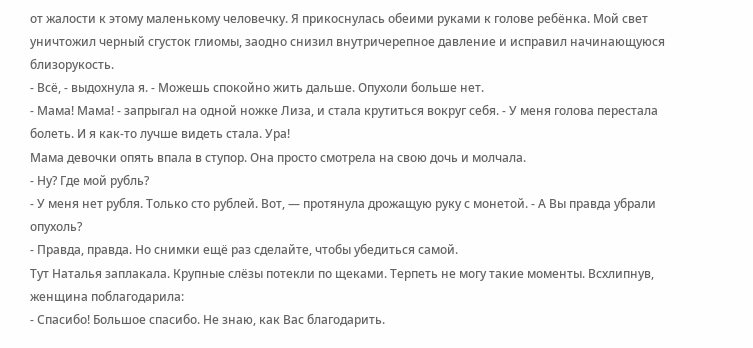от жалости к этому маленькому человечку. Я прикоснулась обеими руками к голове ребёнка. Мой свет уничтожил черный сгусток глиомы, заодно снизил внутричерепное давление и исправил начинающуюся близорукость.
- Всё, - выдохнула я. - Можешь спокойно жить дальше. Опухоли больше нет.
- Мама! Мама! - запрыгал на одной ножке Лиза, и стала крутиться вокруг себя. - У меня голова перестала болеть. И я как-то лучше видеть стала. Ура!
Мама девочки опять впала в ступор. Она просто смотрела на свою дочь и молчала.
- Ну? Где мой рубль?
- У меня нет рубля. Только сто рублей. Вот, — протянула дрожащую руку с монетой. - А Вы правда убрали опухоль?
- Правда, правда. Но снимки ещё раз сделайте, чтобы убедиться самой.
Тут Наталья заплакала. Крупные слёзы потекли по щеками. Терпеть не могу такие моменты. Всхлипнув, женщина поблагодарила:
- Спасибо! Большое спасибо. Не знаю, как Вас благодарить.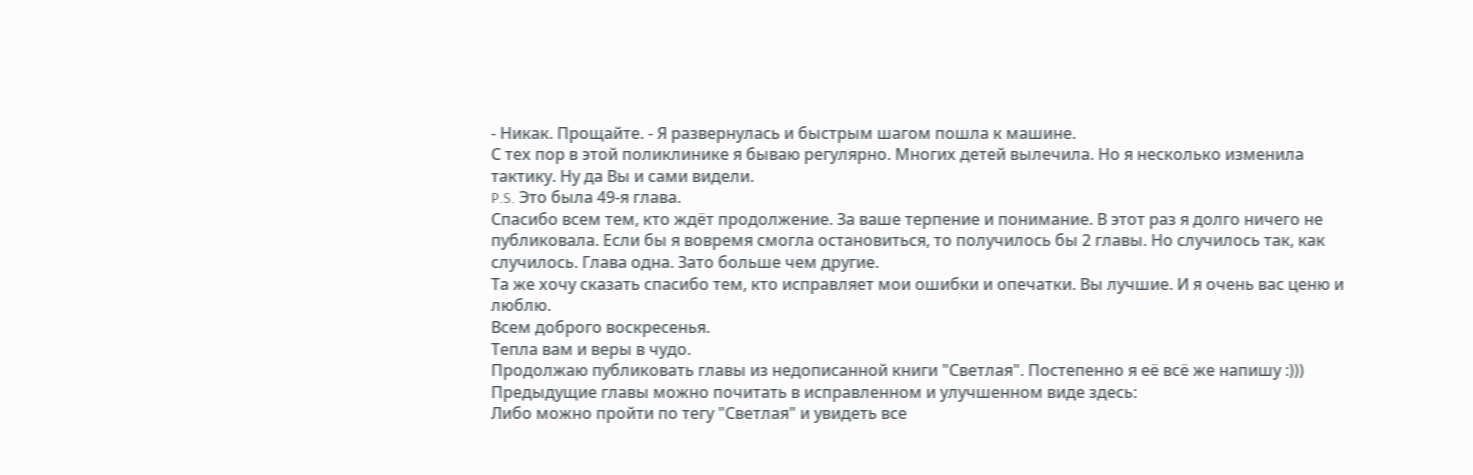- Никак. Прощайте. - Я развернулась и быстрым шагом пошла к машине.
С тех пор в этой поликлинике я бываю регулярно. Многих детей вылечила. Но я несколько изменила тактику. Ну да Вы и сами видели.
P.S. Это была 49-я глава.
Спасибо всем тем, кто ждёт продолжение. За ваше терпение и понимание. В этот раз я долго ничего не публиковала. Если бы я вовремя смогла остановиться, то получилось бы 2 главы. Но случилось так, как случилось. Глава одна. Зато больше чем другие.
Та же хочу сказать спасибо тем, кто исправляет мои ошибки и опечатки. Вы лучшие. И я очень вас ценю и люблю.
Всем доброго воскресенья.
Тепла вам и веры в чудо.
Продолжаю публиковать главы из недописанной книги "Светлая". Постепенно я её всё же напишу :)))
Предыдущие главы можно почитать в исправленном и улучшенном виде здесь:
Либо можно пройти по тегу "Светлая" и увидеть все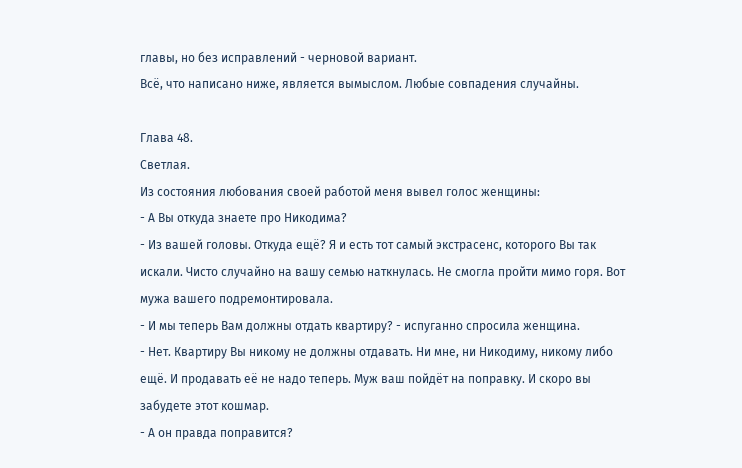главы, но без исправлений - черновой вариант.
Всё, что написано ниже, является вымыслом. Любые совпадения случайны.

Глава 48.
Светлая.
Из состояния любования своей работой меня вывел голос женщины:
- А Вы откуда знаете про Никодима?
- Из вашей головы. Откуда ещё? Я и есть тот самый экстрасенс, которого Вы так искали. Чисто случайно на вашу семью наткнулась. Не смогла пройти мимо горя. Вот мужа вашего подремонтировала.
- И мы теперь Вам должны отдать квартиру? - испуганно спросила женщина.
- Нет. Квартиру Вы никому не должны отдавать. Ни мне, ни Никодиму, никому либо ещё. И продавать её не надо теперь. Муж ваш пойдёт на поправку. И скоро вы забудете этот кошмар.
- А он правда поправится?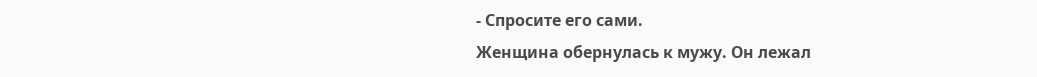- Спросите его сами.
Женщина обернулась к мужу. Он лежал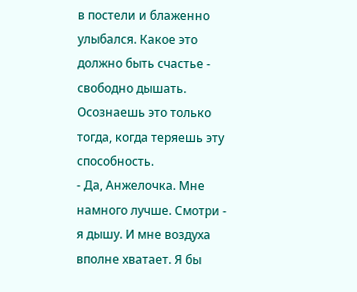в постели и блаженно улыбался. Какое это должно быть счастье - свободно дышать. Осознаешь это только тогда, когда теряешь эту способность.
- Да, Анжелочка. Мне намного лучше. Смотри - я дышу. И мне воздуха вполне хватает. Я бы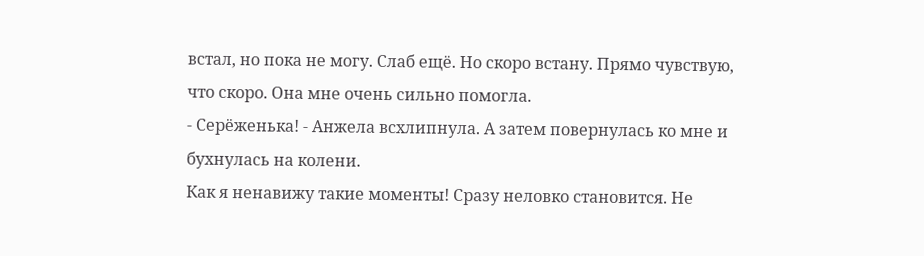встал, но пока не могу. Слаб ещё. Но скоро встану. Прямо чувствую, что скоро. Она мне очень сильно помогла.
- Серёженька! - Анжела всхлипнула. А затем повернулась ко мне и бухнулась на колени.
Как я ненавижу такие моменты! Сразу неловко становится. Не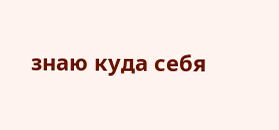знаю куда себя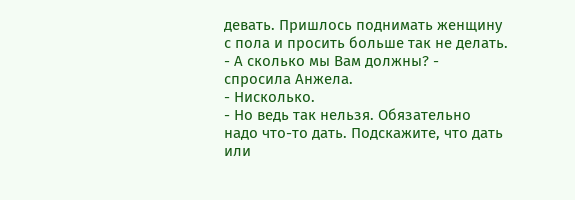девать. Пришлось поднимать женщину с пола и просить больше так не делать.
- А сколько мы Вам должны? - спросила Анжела.
- Нисколько.
- Но ведь так нельзя. Обязательно надо что-то дать. Подскажите, что дать или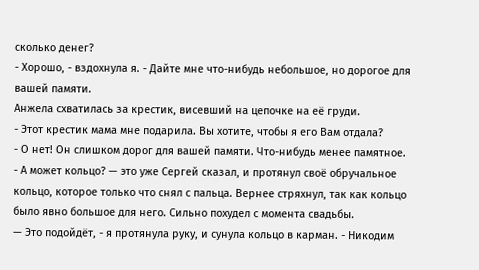сколько денег?
- Хорошо, - вздохнула я. - Дайте мне что-нибудь небольшое, но дорогое для вашей памяти.
Анжела схватилась за крестик, висевший на цепочке на её груди.
- Этот крестик мама мне подарила. Вы хотите, чтобы я его Вам отдала?
- О нет! Он слишком дорог для вашей памяти. Что-нибудь менее памятное.
- А может кольцо? — это уже Сергей сказал, и протянул своё обручальное кольцо, которое только что снял с пальца. Вернее стряхнул, так как кольцо было явно большое для него. Сильно похудел с момента свадьбы.
— Это подойдёт, - я протянула руку, и сунула кольцо в карман. - Никодим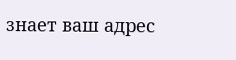знает ваш адрес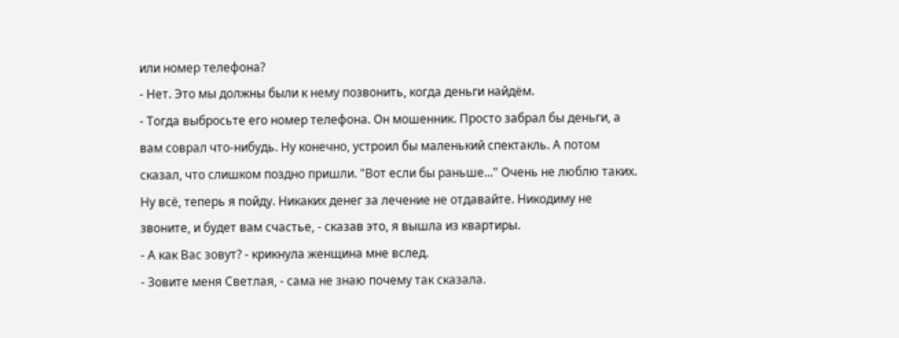или номер телефона?
- Нет. Это мы должны были к нему позвонить, когда деньги найдём.
- Тогда выбросьте его номер телефона. Он мошенник. Просто забрал бы деньги, а вам соврал что-нибудь. Ну конечно, устроил бы маленький спектакль. А потом сказал, что слишком поздно пришли. "Вот если бы раньше..." Очень не люблю таких. Ну всё, теперь я пойду. Никаких денег за лечение не отдавайте. Никодиму не звоните, и будет вам счастье, - сказав это, я вышла из квартиры.
- А как Вас зовут? - крикнула женщина мне вслед.
- Зовите меня Светлая, - сама не знаю почему так сказала.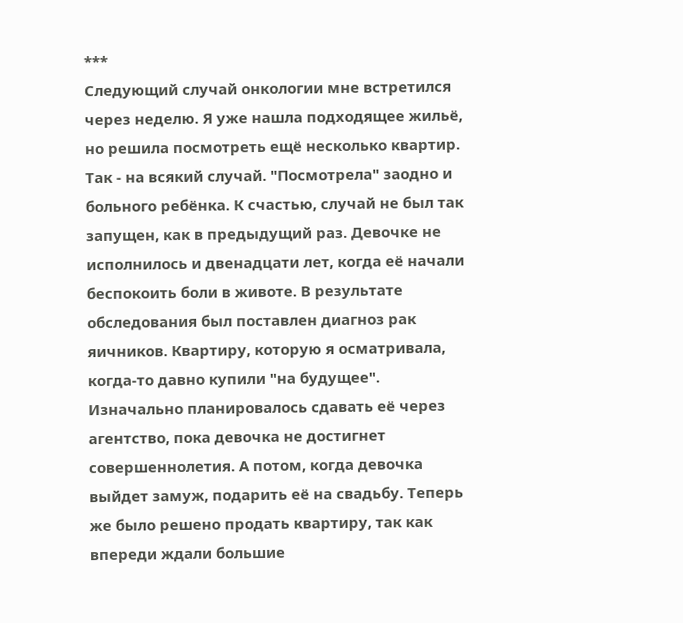***
Следующий случай онкологии мне встретился через неделю. Я уже нашла подходящее жильё, но решила посмотреть ещё несколько квартир. Так - на всякий случай. "Посмотрела" заодно и больного ребёнка. К счастью, случай не был так запущен, как в предыдущий раз. Девочке не исполнилось и двенадцати лет, когда её начали беспокоить боли в животе. В результате обследования был поставлен диагноз рак яичников. Квартиру, которую я осматривала, когда-то давно купили "на будущее". Изначально планировалось сдавать её через агентство, пока девочка не достигнет совершеннолетия. А потом, когда девочка выйдет замуж, подарить её на свадьбу. Теперь же было решено продать квартиру, так как впереди ждали большие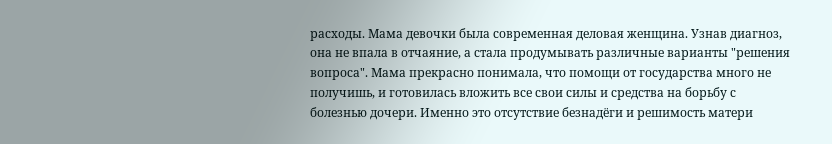расходы. Мама девочки была современная деловая женщина. Узнав диагноз, она не впала в отчаяние, а стала продумывать различные варианты "решения вопроса". Мама прекрасно понимала, что помощи от государства много не получишь, и готовилась вложить все свои силы и средства на борьбу с болезнью дочери. Именно это отсутствие безнадёги и решимость матери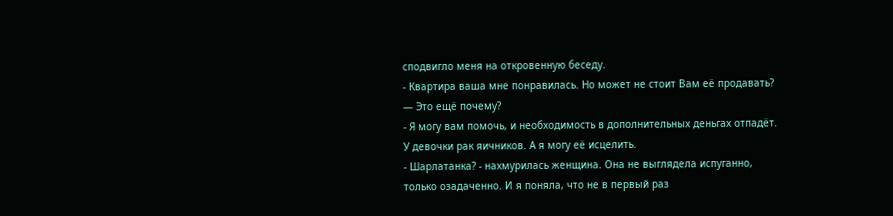сподвигло меня на откровенную беседу.
- Квартира ваша мне понравилась. Но может не стоит Вам её продавать?
— Это ещё почему?
- Я могу вам помочь, и необходимость в дополнительных деньгах отпадёт. У девочки рак яичников. А я могу её исцелить.
- Шарлатанка? - нахмурилась женщина. Она не выглядела испуганно, только озадаченно. И я поняла, что не в первый раз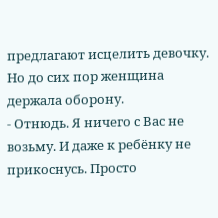предлагают исцелить девочку. Но до сих пор женщина держала оборону.
- Отнюдь. Я ничего с Вас не возьму. И даже к ребёнку не прикоснусь. Просто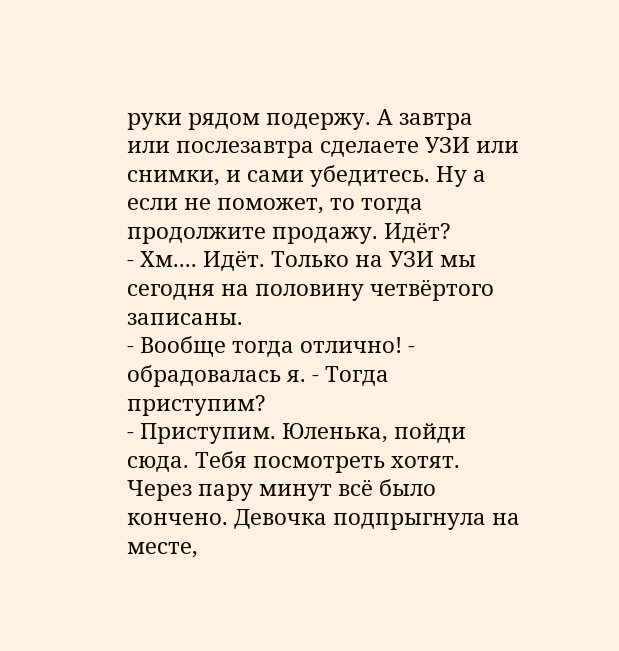руки рядом подержу. А завтра или послезавтра сделаете УЗИ или снимки, и сами убедитесь. Ну а если не поможет, то тогда продолжите продажу. Идёт?
- Хм.... Идёт. Только на УЗИ мы сегодня на половину четвёртого записаны.
- Вообще тогда отлично! - обрадовалась я. - Тогда приступим?
- Приступим. Юленька, пойди сюда. Тебя посмотреть хотят.
Через пару минут всё было кончено. Девочка подпрыгнула на месте,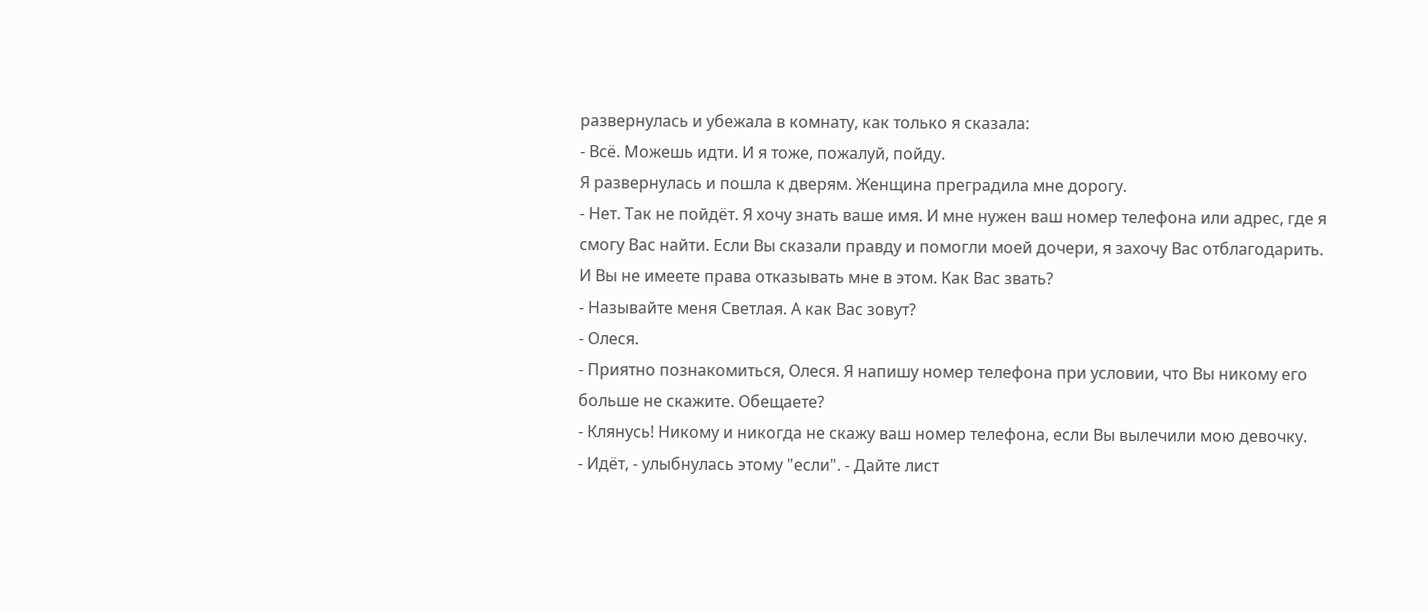развернулась и убежала в комнату, как только я сказала:
- Всё. Можешь идти. И я тоже, пожалуй, пойду.
Я развернулась и пошла к дверям. Женщина преградила мне дорогу.
- Нет. Так не пойдёт. Я хочу знать ваше имя. И мне нужен ваш номер телефона или адрес, где я смогу Вас найти. Если Вы сказали правду и помогли моей дочери, я захочу Вас отблагодарить. И Вы не имеете права отказывать мне в этом. Как Вас звать?
- Называйте меня Светлая. А как Вас зовут?
- Олеся.
- Приятно познакомиться, Олеся. Я напишу номер телефона при условии, что Вы никому его больше не скажите. Обещаете?
- Клянусь! Никому и никогда не скажу ваш номер телефона, если Вы вылечили мою девочку.
- Идёт, - улыбнулась этому "если". - Дайте лист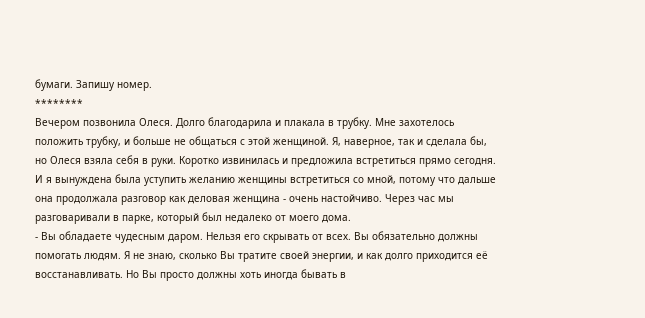бумаги. Запишу номер.
********
Вечером позвонила Олеся. Долго благодарила и плакала в трубку. Мне захотелось положить трубку, и больше не общаться с этой женщиной. Я, наверное, так и сделала бы, но Олеся взяла себя в руки. Коротко извинилась и предложила встретиться прямо сегодня. И я вынуждена была уступить желанию женщины встретиться со мной, потому что дальше она продолжала разговор как деловая женщина - очень настойчиво. Через час мы разговаривали в парке, который был недалеко от моего дома.
- Вы обладаете чудесным даром. Нельзя его скрывать от всех. Вы обязательно должны помогать людям. Я не знаю, сколько Вы тратите своей энергии, и как долго приходится её восстанавливать. Но Вы просто должны хоть иногда бывать в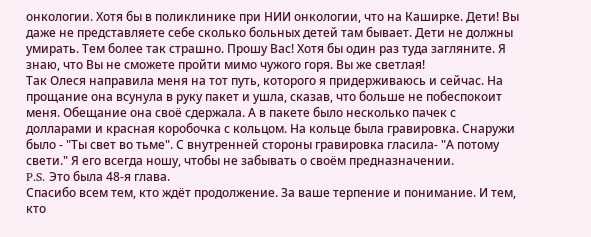онкологии. Хотя бы в поликлинике при НИИ онкологии, что на Каширке. Дети! Вы даже не представляете себе сколько больных детей там бывает. Дети не должны умирать. Тем более так страшно. Прошу Вас! Хотя бы один раз туда загляните. Я знаю, что Вы не сможете пройти мимо чужого горя. Вы же светлая!
Так Олеся направила меня на тот путь, которого я придерживаюсь и сейчас. На прощание она всунула в руку пакет и ушла, сказав, что больше не побеспокоит меня. Обещание она своё сдержала. А в пакете было несколько пачек с долларами и красная коробочка с кольцом. На кольце была гравировка. Снаружи было - "Ты свет во тьме". С внутренней стороны гравировка гласила- "А потому свети." Я его всегда ношу, чтобы не забывать о своём предназначении.
P.S. Это была 48-я глава.
Спасибо всем тем, кто ждёт продолжение. За ваше терпение и понимание. И тем, кто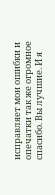исправляет мои ошибки и опечатки так же огромное спасибо. Вы лучшие. И я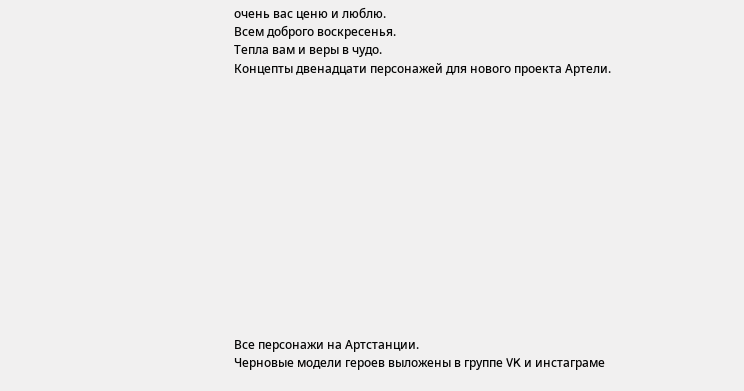очень вас ценю и люблю.
Всем доброго воскресенья.
Тепла вам и веры в чудо.
Концепты двенадцати персонажей для нового проекта Артели.














Все персонажи на Артстанции.
Черновые модели героев выложены в группе VK и инстаграме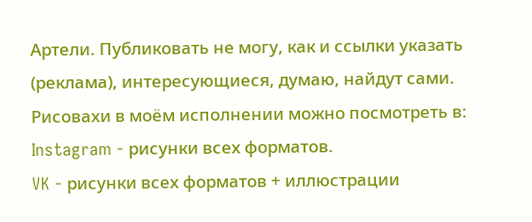Артели. Публиковать не могу, как и ссылки указать (реклама), интересующиеся, думаю, найдут сами.
Рисовахи в моём исполнении можно посмотреть в:
Instagram - рисунки всех форматов.
VK - рисунки всех форматов + иллюстрации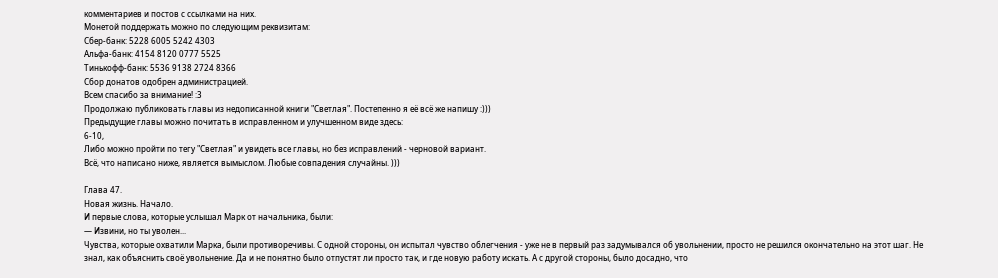комментариев и постов с ссылками на них.
Монетой поддержать можно по следующим реквизитам:
Сбер-банк: 5228 6005 5242 4303
Альфа-банк: 4154 8120 0777 5525
Тинькофф-банк: 5536 9138 2724 8366
Сбор донатов одобрен администрацией.
Всем спасибо за внимание! :3
Продолжаю публиковать главы из недописанной книги "Светлая". Постепенно я её всё же напишу :)))
Предыдущие главы можно почитать в исправленном и улучшенном виде здесь:
6-10,
Либо можно пройти по тегу "Светлая" и увидеть все главы, но без исправлений - черновой вариант.
Всё, что написано ниже, является вымыслом. Любые совпадения случайны. )))

Глава 47.
Новая жизнь. Начало.
И первые слова, которые услышал Марк от начальника, были:
— Извини, но ты уволен...
Чувства, которые охватили Марка, были противоречивы. С одной стороны, он испытал чувство облегчения - уже не в первый раз задумывался об увольнении, просто не решился окончательно на этот шаг. Не знал, как объяснить своё увольнение. Да и не понятно было отпустят ли просто так, и где новую работу искать. А с другой стороны, было досадно, что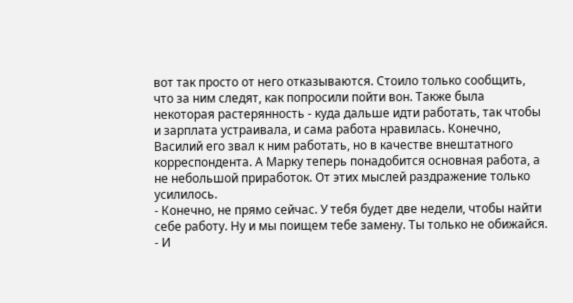вот так просто от него отказываются. Стоило только сообщить, что за ним следят, как попросили пойти вон. Также была некоторая растерянность - куда дальше идти работать, так чтобы и зарплата устраивала, и сама работа нравилась. Конечно, Василий его звал к ним работать, но в качестве внештатного корреспондента. А Марку теперь понадобится основная работа, а не небольшой приработок. От этих мыслей раздражение только усилилось.
- Конечно, не прямо сейчас. У тебя будет две недели, чтобы найти себе работу. Ну и мы поищем тебе замену. Ты только не обижайся. - И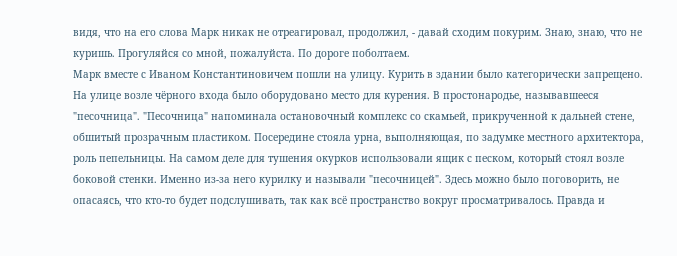видя, что на его слова Марк никак не отреагировал, продолжил, - давай сходим покурим. Знаю, знаю, что не куришь. Прогуляйся со мной, пожалуйста. По дороге поболтаем.
Марк вместе с Иваном Константиновичем пошли на улицу. Курить в здании было категорически запрещено. На улице возле чёрного входа было оборудовано место для курения. В простонародье, называвшееся "песочница". "Песочница" напоминала остановочный комплекс со скамьей, прикрученной к дальней стене, обшитый прозрачным пластиком. Посередине стояла урна, выполняющая, по задумке местного архитектора, роль пепельницы. На самом деле для тушения окурков использовали ящик с песком, который стоял возле боковой стенки. Именно из-за него курилку и называли "песочницей". Здесь можно было поговорить, не опасаясь, что кто-то будет подслушивать, так как всё пространство вокруг просматривалось. Правда и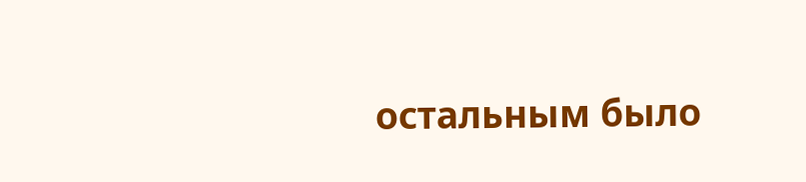остальным было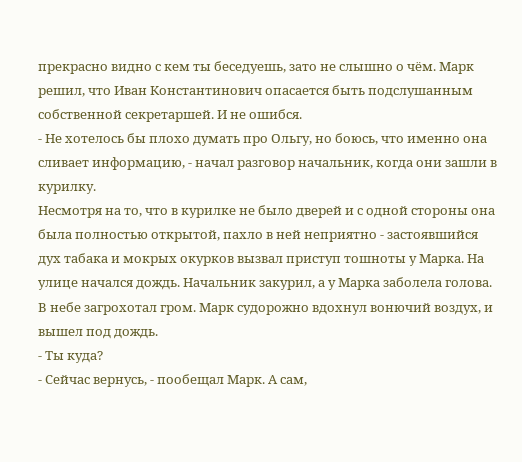прекрасно видно с кем ты беседуешь, зато не слышно о чём. Марк решил, что Иван Константинович опасается быть подслушанным собственной секретаршей. И не ошибся.
- Не хотелось бы плохо думать про Ольгу, но боюсь, что именно она сливает информацию, - начал разговор начальник, когда они зашли в курилку.
Несмотря на то, что в курилке не было дверей и с одной стороны она была полностью открытой, пахло в ней неприятно - застоявшийся дух табака и мокрых окурков вызвал приступ тошноты у Марка. На улице начался дождь. Начальник закурил, а у Марка заболела голова. В небе загрохотал гром. Марк судорожно вдохнул вонючий воздух, и вышел под дождь.
- Ты куда?
- Сейчас вернусь, - пообещал Марк. А сам,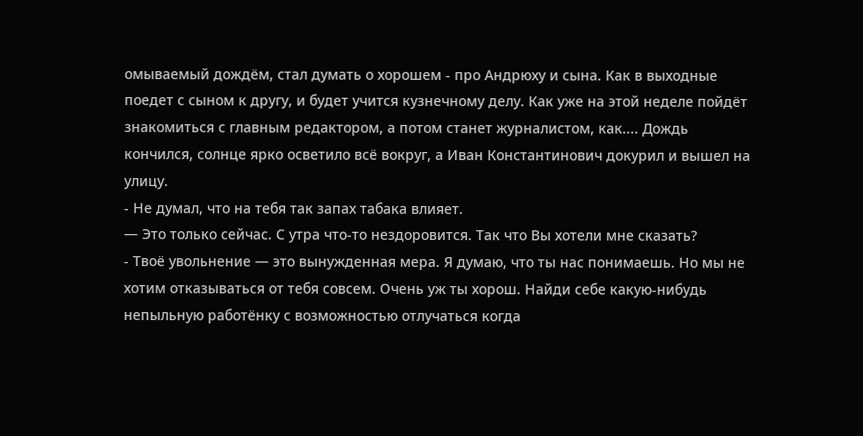омываемый дождём, стал думать о хорошем - про Андрюху и сына. Как в выходные поедет с сыном к другу, и будет учится кузнечному делу. Как уже на этой неделе пойдёт знакомиться с главным редактором, а потом станет журналистом, как.... Дождь кончился, солнце ярко осветило всё вокруг, а Иван Константинович докурил и вышел на улицу.
- Не думал, что на тебя так запах табака влияет.
— Это только сейчас. С утра что-то нездоровится. Так что Вы хотели мне сказать?
- Твоё увольнение — это вынужденная мера. Я думаю, что ты нас понимаешь. Но мы не хотим отказываться от тебя совсем. Очень уж ты хорош. Найди себе какую-нибудь непыльную работёнку с возможностью отлучаться когда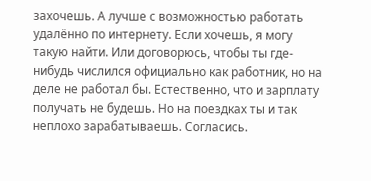захочешь. А лучше с возможностью работать удалённо по интернету. Если хочешь, я могу такую найти. Или договорюсь, чтобы ты где-нибудь числился официально как работник, но на деле не работал бы. Естественно, что и зарплату получать не будешь. Но на поездках ты и так неплохо зарабатываешь. Согласись.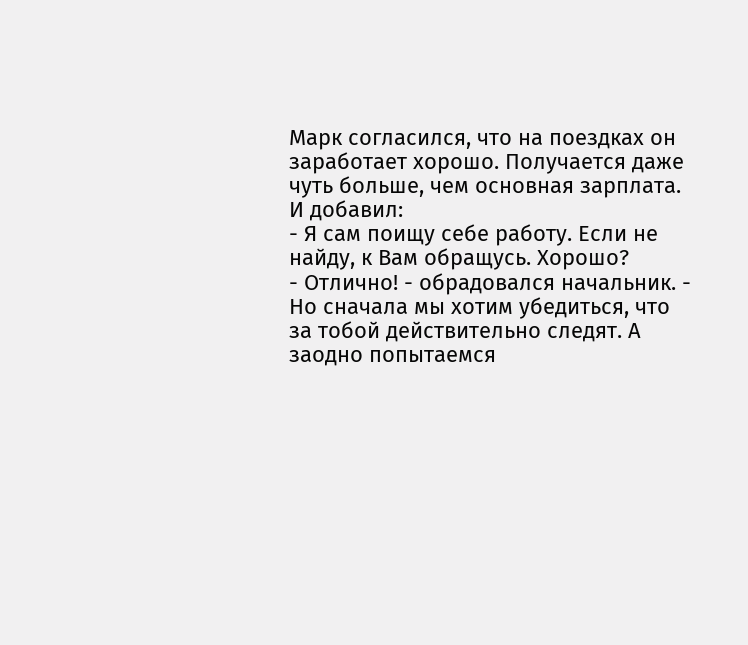Марк согласился, что на поездках он заработает хорошо. Получается даже чуть больше, чем основная зарплата. И добавил:
- Я сам поищу себе работу. Если не найду, к Вам обращусь. Хорошо?
- Отлично! - обрадовался начальник. - Но сначала мы хотим убедиться, что за тобой действительно следят. А заодно попытаемся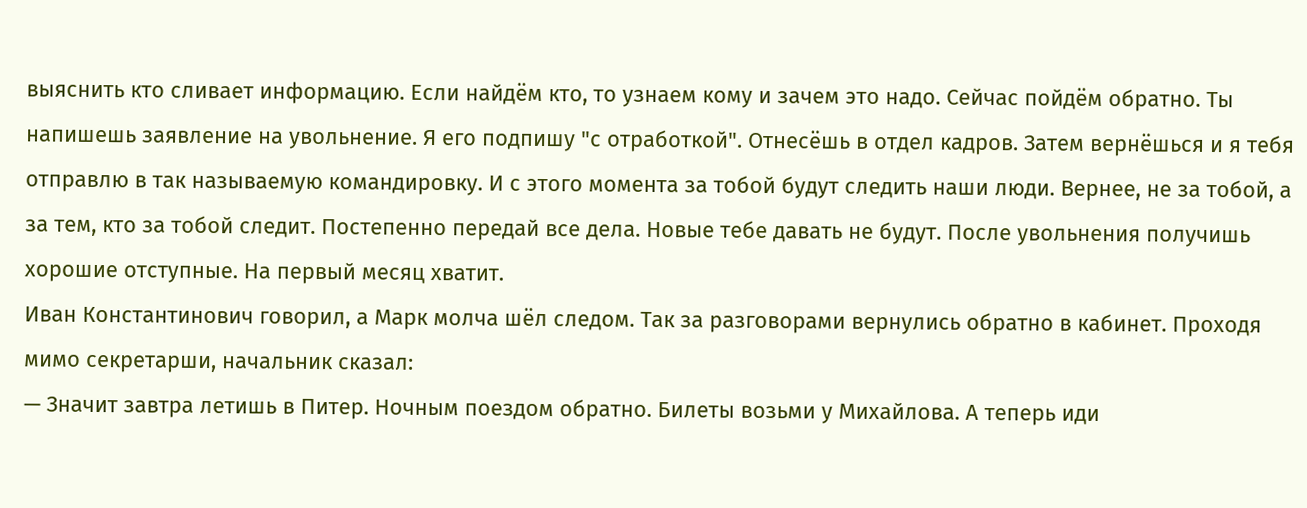выяснить кто сливает информацию. Если найдём кто, то узнаем кому и зачем это надо. Сейчас пойдём обратно. Ты напишешь заявление на увольнение. Я его подпишу "с отработкой". Отнесёшь в отдел кадров. Затем вернёшься и я тебя отправлю в так называемую командировку. И с этого момента за тобой будут следить наши люди. Вернее, не за тобой, а за тем, кто за тобой следит. Постепенно передай все дела. Новые тебе давать не будут. После увольнения получишь хорошие отступные. На первый месяц хватит.
Иван Константинович говорил, а Марк молча шёл следом. Так за разговорами вернулись обратно в кабинет. Проходя мимо секретарши, начальник сказал:
— Значит завтра летишь в Питер. Ночным поездом обратно. Билеты возьми у Михайлова. А теперь иди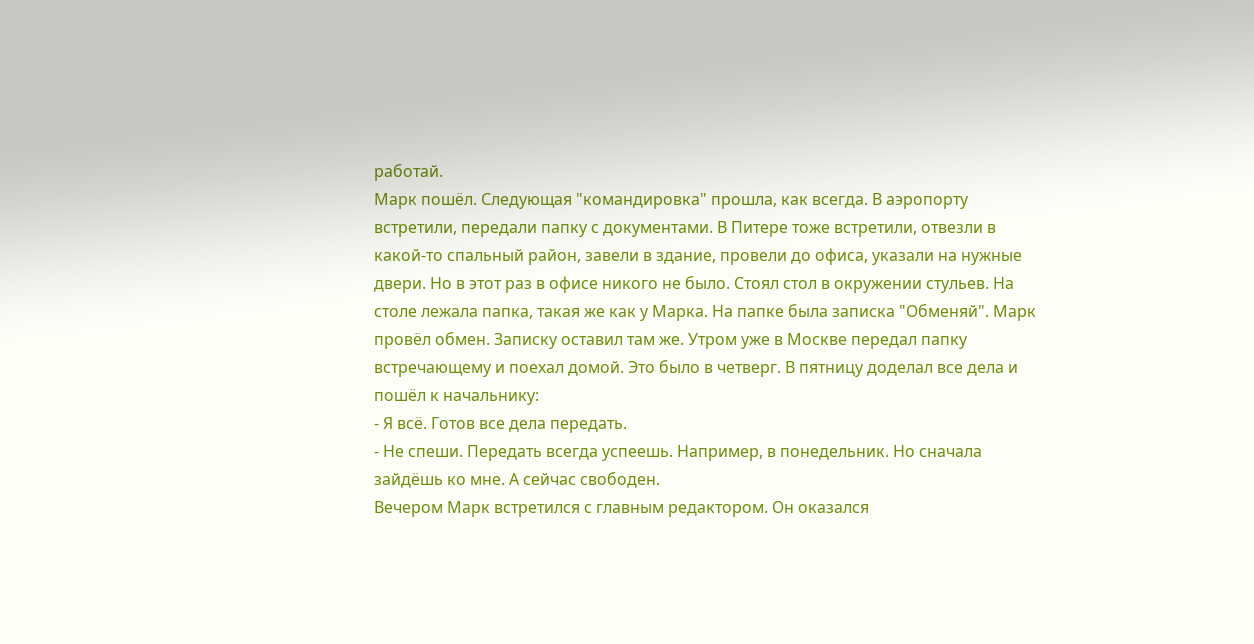работай.
Марк пошёл. Следующая "командировка" прошла, как всегда. В аэропорту встретили, передали папку с документами. В Питере тоже встретили, отвезли в какой-то спальный район, завели в здание, провели до офиса, указали на нужные двери. Но в этот раз в офисе никого не было. Стоял стол в окружении стульев. На столе лежала папка, такая же как у Марка. На папке была записка "Обменяй". Марк провёл обмен. Записку оставил там же. Утром уже в Москве передал папку встречающему и поехал домой. Это было в четверг. В пятницу доделал все дела и пошёл к начальнику:
- Я всё. Готов все дела передать.
- Не спеши. Передать всегда успеешь. Например, в понедельник. Но сначала зайдёшь ко мне. А сейчас свободен.
Вечером Марк встретился с главным редактором. Он оказался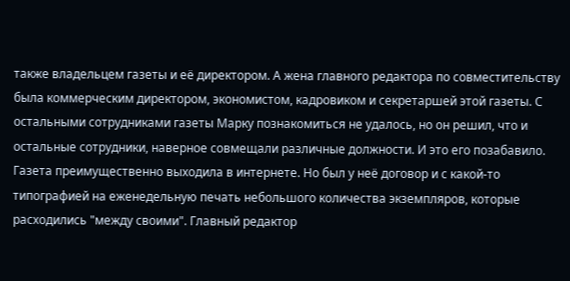также владельцем газеты и её директором. А жена главного редактора по совместительству была коммерческим директором, экономистом, кадровиком и секретаршей этой газеты. С остальными сотрудниками газеты Марку познакомиться не удалось, но он решил, что и остальные сотрудники, наверное совмещали различные должности. И это его позабавило.
Газета преимущественно выходила в интернете. Но был у неё договор и с какой-то типографией на еженедельную печать небольшого количества экземпляров, которые расходились "между своими". Главный редактор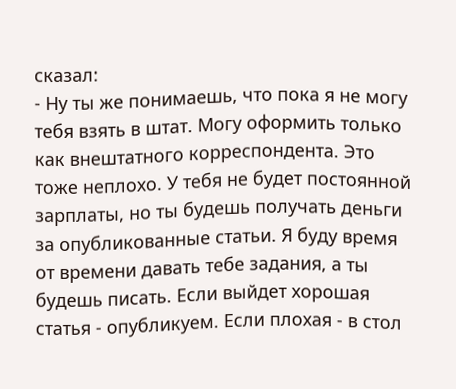сказал:
- Ну ты же понимаешь, что пока я не могу тебя взять в штат. Могу оформить только как внештатного корреспондента. Это тоже неплохо. У тебя не будет постоянной зарплаты, но ты будешь получать деньги за опубликованные статьи. Я буду время от времени давать тебе задания, а ты будешь писать. Если выйдет хорошая статья - опубликуем. Если плохая - в стол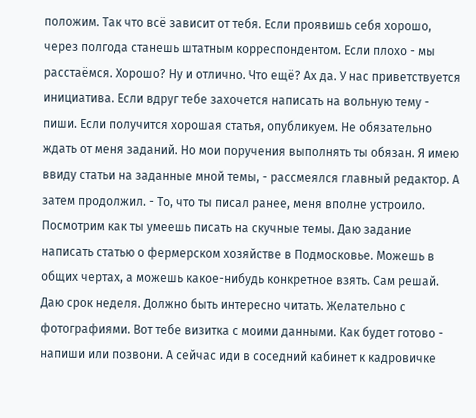положим. Так что всё зависит от тебя. Если проявишь себя хорошо, через полгода станешь штатным корреспондентом. Если плохо - мы расстаёмся. Хорошо? Ну и отлично. Что ещё? Ах да. У нас приветствуется инициатива. Если вдруг тебе захочется написать на вольную тему - пиши. Если получится хорошая статья, опубликуем. Не обязательно ждать от меня заданий. Но мои поручения выполнять ты обязан. Я имею ввиду статьи на заданные мной темы, - рассмеялся главный редактор. А затем продолжил. - То, что ты писал ранее, меня вполне устроило. Посмотрим как ты умеешь писать на скучные темы. Даю задание написать статью о фермерском хозяйстве в Подмосковье. Можешь в общих чертах, а можешь какое-нибудь конкретное взять. Сам решай. Даю срок неделя. Должно быть интересно читать. Желательно с фотографиями. Вот тебе визитка с моими данными. Как будет готово - напиши или позвони. А сейчас иди в соседний кабинет к кадровичке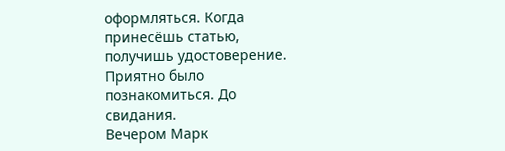оформляться. Когда принесёшь статью, получишь удостоверение. Приятно было познакомиться. До свидания.
Вечером Марк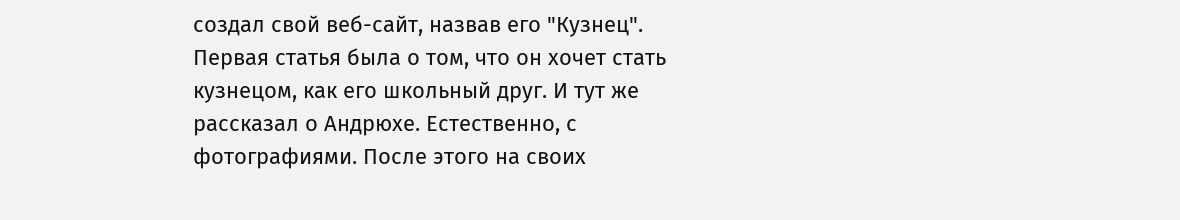создал свой веб-сайт, назвав его "Кузнец". Первая статья была о том, что он хочет стать кузнецом, как его школьный друг. И тут же рассказал о Андрюхе. Естественно, с фотографиями. После этого на своих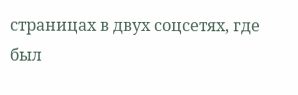страницах в двух соцсетях, где был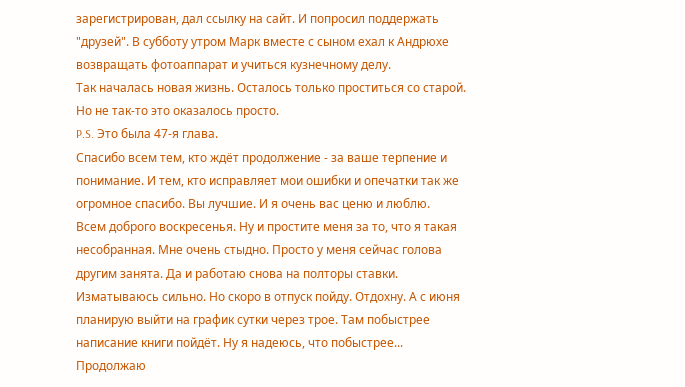зарегистрирован, дал ссылку на сайт. И попросил поддержать "друзей". В субботу утром Марк вместе с сыном ехал к Андрюхе возвращать фотоаппарат и учиться кузнечному делу.
Так началась новая жизнь. Осталось только проститься со старой. Но не так-то это оказалось просто.
P.S. Это была 47-я глава.
Спасибо всем тем, кто ждёт продолжение - за ваше терпение и понимание. И тем, кто исправляет мои ошибки и опечатки так же огромное спасибо. Вы лучшие. И я очень вас ценю и люблю.
Всем доброго воскресенья. Ну и простите меня за то, что я такая несобранная. Мне очень стыдно. Просто у меня сейчас голова другим занята. Да и работаю снова на полторы ставки. Изматываюсь сильно. Но скоро в отпуск пойду. Отдохну. А с июня планирую выйти на график сутки через трое. Там побыстрее написание книги пойдёт. Ну я надеюсь, что побыстрее...
Продолжаю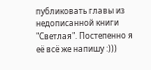публиковать главы из недописанной книги "Светлая". Постепенно я её всё же напишу :)))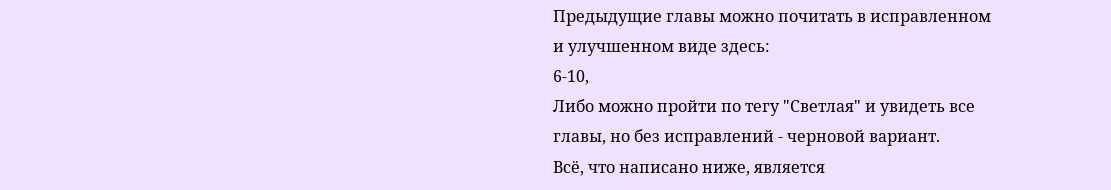Предыдущие главы можно почитать в исправленном и улучшенном виде здесь:
6-10,
Либо можно пройти по тегу "Светлая" и увидеть все главы, но без исправлений - черновой вариант.
Всё, что написано ниже, является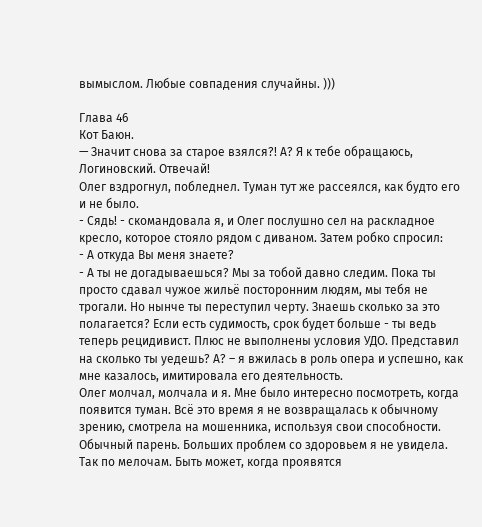вымыслом. Любые совпадения случайны. )))

Глава 46
Кот Баюн.
— Значит снова за старое взялся?! А? Я к тебе обращаюсь, Логиновский. Отвечай!
Олег вздрогнул, побледнел. Туман тут же рассеялся, как будто его и не было.
- Сядь! - скомандовала я, и Олег послушно сел на раскладное кресло, которое стояло рядом с диваном. Затем робко спросил:
- А откуда Вы меня знаете?
- А ты не догадываешься? Мы за тобой давно следим. Пока ты просто сдавал чужое жильё посторонним людям, мы тебя не трогали. Но нынче ты переступил черту. Знаешь сколько за это полагается? Если есть судимость, срок будет больше - ты ведь теперь рецидивист. Плюс не выполнены условия УДО. Представил на сколько ты уедешь? А? – я вжилась в роль опера и успешно, как мне казалось, имитировала его деятельность.
Олег молчал, молчала и я. Мне было интересно посмотреть, когда появится туман. Всё это время я не возвращалась к обычному зрению, смотрела на мошенника, используя свои способности. Обычный парень. Больших проблем со здоровьем я не увидела. Так по мелочам. Быть может, когда проявятся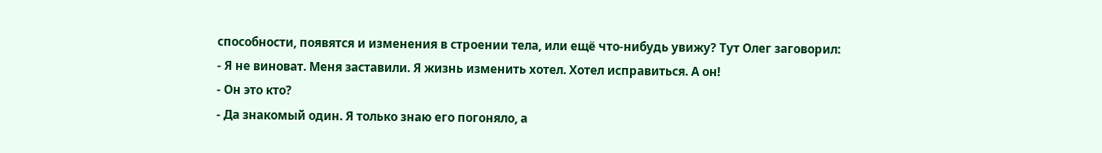способности, появятся и изменения в строении тела, или ещё что-нибудь увижу? Тут Олег заговорил:
- Я не виноват. Меня заставили. Я жизнь изменить хотел. Хотел исправиться. А он!
- Он это кто?
- Да знакомый один. Я только знаю его погоняло, а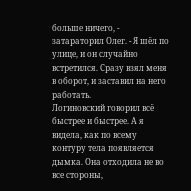больше ничего, - затараторил Олег. - Я шёл по улице, и он случайно встретился. Сразу взял меня в оборот, и заставил на него работать.
Логиновский говорил всё быстрее и быстрее. А я видела, как по всему контуру тела появляется дымка. Она отходила не во все стороны,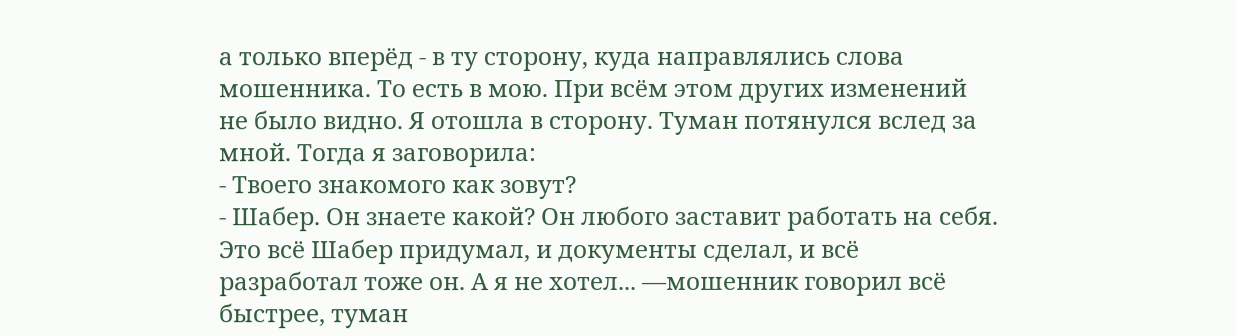а только вперёд - в ту сторону, куда направлялись слова мошенника. То есть в мою. При всём этом других изменений не было видно. Я отошла в сторону. Туман потянулся вслед за мной. Тогда я заговорила:
- Твоего знакомого как зовут?
- Шабер. Он знаете какой? Он любого заставит работать на себя. Это всё Шабер придумал, и документы сделал, и всё разработал тоже он. А я не хотел... —мошенник говорил всё быстрее, туман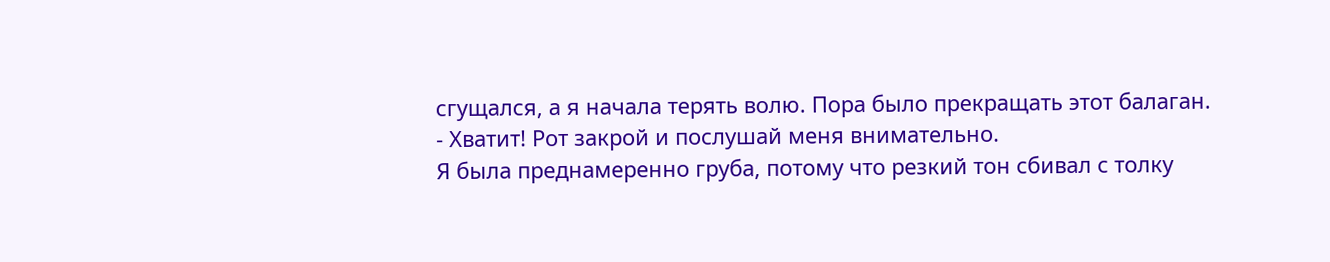сгущался, а я начала терять волю. Пора было прекращать этот балаган.
- Хватит! Рот закрой и послушай меня внимательно.
Я была преднамеренно груба, потому что резкий тон сбивал с толку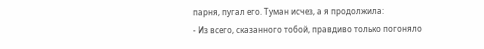парня, пугал его. Туман исчез, а я продолжила:
- Из всего, сказанного тобой, правдиво только погоняло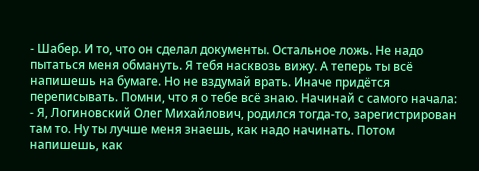- Шабер. И то, что он сделал документы. Остальное ложь. Не надо пытаться меня обмануть. Я тебя насквозь вижу. А теперь ты всё напишешь на бумаге. Но не вздумай врать. Иначе придётся переписывать. Помни, что я о тебе всё знаю. Начинай с самого начала: - Я, Логиновский Олег Михайлович, родился тогда-то, зарегистрирован там то. Ну ты лучше меня знаешь, как надо начинать. Потом напишешь, как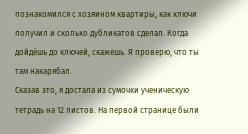познакомился с хозяином квартиры, как ключи получил и сколько дубликатов сделал. Когда дойдёшь до ключей, скажешь. Я проверю, что ты там накарябал.
Сказав это, я достала из сумочки ученическую тетрадь на 12 листов. На первой странице были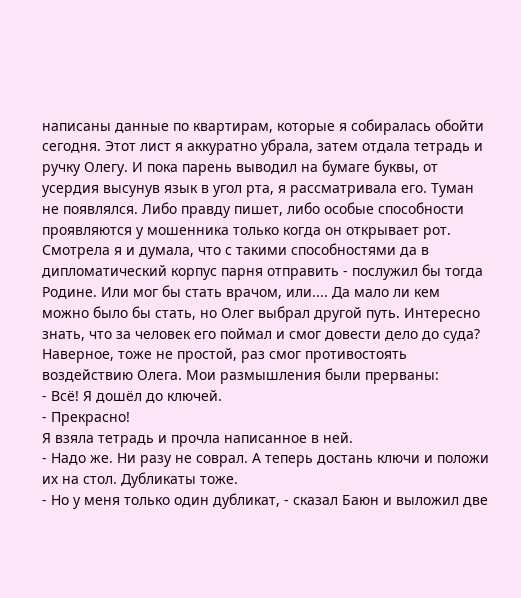написаны данные по квартирам, которые я собиралась обойти сегодня. Этот лист я аккуратно убрала, затем отдала тетрадь и ручку Олегу. И пока парень выводил на бумаге буквы, от усердия высунув язык в угол рта, я рассматривала его. Туман не появлялся. Либо правду пишет, либо особые способности проявляются у мошенника только когда он открывает рот. Смотрела я и думала, что с такими способностями да в дипломатический корпус парня отправить - послужил бы тогда Родине. Или мог бы стать врачом, или.... Да мало ли кем можно было бы стать, но Олег выбрал другой путь. Интересно знать, что за человек его поймал и смог довести дело до суда? Наверное, тоже не простой, раз смог противостоять воздействию Олега. Мои размышления были прерваны:
- Всё! Я дошёл до ключей.
- Прекрасно!
Я взяла тетрадь и прочла написанное в ней.
- Надо же. Ни разу не соврал. А теперь достань ключи и положи их на стол. Дубликаты тоже.
- Но у меня только один дубликат, - сказал Баюн и выложил две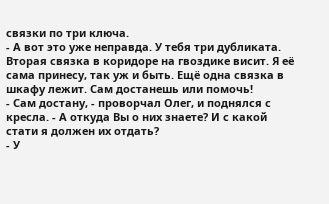связки по три ключа.
- А вот это уже неправда. У тебя три дубликата. Вторая связка в коридоре на гвоздике висит. Я её сама принесу, так уж и быть. Ещё одна связка в шкафу лежит. Сам достанешь или помочь!
- Сам достану, - проворчал Олег, и поднялся с кресла. - А откуда Вы о них знаете? И с какой стати я должен их отдать?
- У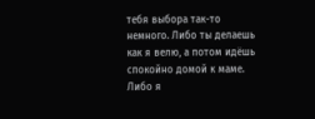тебя выбора так-то немного. Либо ты делаешь как я велю, а потом идёшь спокойно домой к маме. Либо я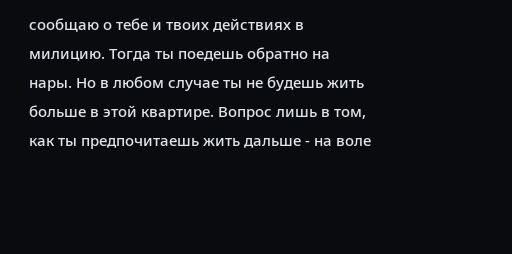сообщаю о тебе и твоих действиях в милицию. Тогда ты поедешь обратно на нары. Но в любом случае ты не будешь жить больше в этой квартире. Вопрос лишь в том, как ты предпочитаешь жить дальше - на воле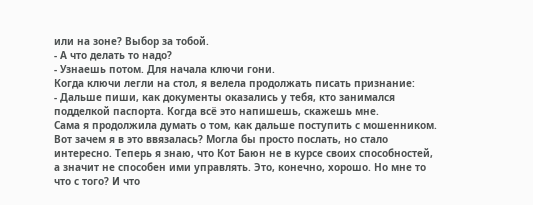или на зоне? Выбор за тобой.
- А что делать то надо?
- Узнаешь потом. Для начала ключи гони.
Когда ключи легли на стол, я велела продолжать писать признание:
- Дальше пиши, как документы оказались у тебя, кто занимался подделкой паспорта. Когда всё это напишешь, скажешь мне.
Сама я продолжила думать о том, как дальше поступить с мошенником. Вот зачем я в это ввязалась? Могла бы просто послать, но стало интересно. Теперь я знаю, что Кот Баюн не в курсе своих способностей, а значит не способен ими управлять. Это, конечно, хорошо. Но мне то что с того? И что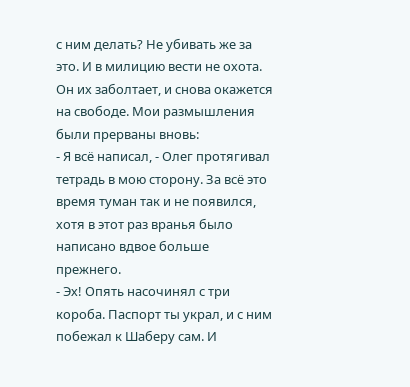с ним делать? Не убивать же за это. И в милицию вести не охота. Он их заболтает, и снова окажется на свободе. Мои размышления были прерваны вновь:
- Я всё написал, - Олег протягивал тетрадь в мою сторону. За всё это время туман так и не появился, хотя в этот раз вранья было написано вдвое больше прежнего.
- Эх! Опять насочинял с три короба. Паспорт ты украл, и с ним побежал к Шаберу сам. И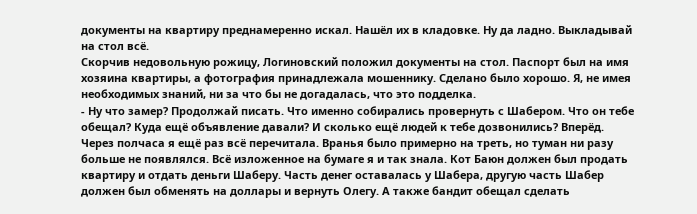документы на квартиру преднамеренно искал. Нашёл их в кладовке. Ну да ладно. Выкладывай на стол всё.
Скорчив недовольную рожицу, Логиновский положил документы на стол. Паспорт был на имя хозяина квартиры, а фотография принадлежала мошеннику. Сделано было хорошо. Я, не имея необходимых знаний, ни за что бы не догадалась, что это подделка.
- Ну что замер? Продолжай писать. Что именно собирались провернуть с Шабером. Что он тебе обещал? Куда ещё объявление давали? И сколько ещё людей к тебе дозвонились? Вперёд.
Через полчаса я ещё раз всё перечитала. Вранья было примерно на треть, но туман ни разу больше не появлялся. Всё изложенное на бумаге я и так знала. Кот Баюн должен был продать квартиру и отдать деньги Шаберу. Часть денег оставалась у Шабера, другую часть Шабер должен был обменять на доллары и вернуть Олегу. А также бандит обещал сделать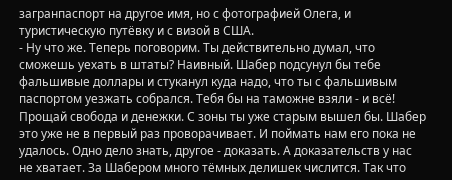загранпаспорт на другое имя, но с фотографией Олега, и туристическую путёвку и с визой в США.
- Ну что же. Теперь поговорим. Ты действительно думал, что сможешь уехать в штаты? Наивный. Шабер подсунул бы тебе фальшивые доллары и стуканул куда надо, что ты с фальшивым паспортом уезжать собрался. Тебя бы на таможне взяли - и всё! Прощай свобода и денежки. С зоны ты уже старым вышел бы. Шабер это уже не в первый раз проворачивает. И поймать нам его пока не удалось. Одно дело знать, другое - доказать. А доказательств у нас не хватает. За Шабером много тёмных делишек числится. Так что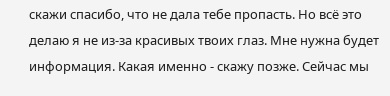скажи спасибо, что не дала тебе пропасть. Но всё это делаю я не из-за красивых твоих глаз. Мне нужна будет информация. Какая именно - скажу позже. Сейчас мы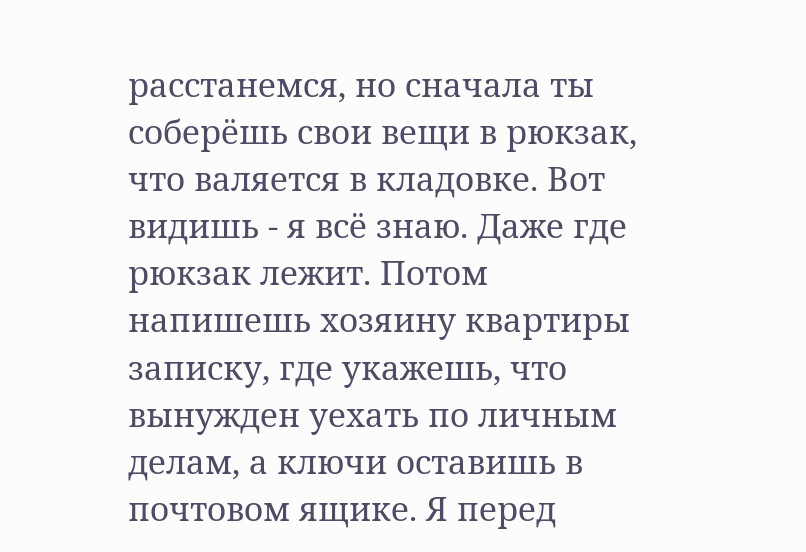расстанемся, но сначала ты соберёшь свои вещи в рюкзак, что валяется в кладовке. Вот видишь - я всё знаю. Даже где рюкзак лежит. Потом напишешь хозяину квартиры записку, где укажешь, что вынужден уехать по личным делам, а ключи оставишь в почтовом ящике. Я перед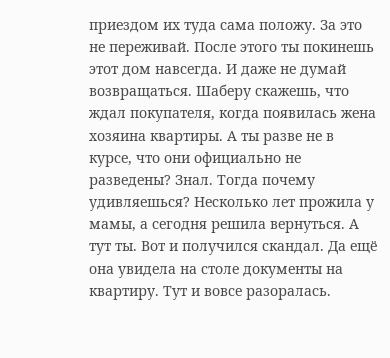приездом их туда сама положу. За это не переживай. После этого ты покинешь этот дом навсегда. И даже не думай возвращаться. Шаберу скажешь, что ждал покупателя, когда появилась жена хозяина квартиры. А ты разве не в курсе, что они официально не разведены? Знал. Тогда почему удивляешься? Несколько лет прожила у мамы, а сегодня решила вернуться. А тут ты. Вот и получился скандал. Да ещё она увидела на столе документы на квартиру. Тут и вовсе разоралась.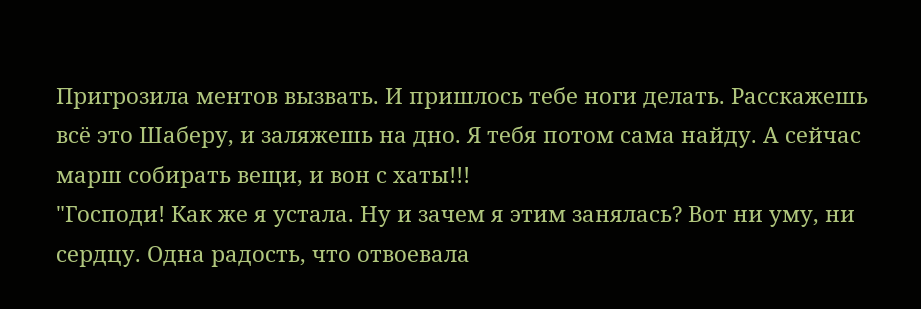Пригрозила ментов вызвать. И пришлось тебе ноги делать. Расскажешь всё это Шаберу, и заляжешь на дно. Я тебя потом сама найду. А сейчас марш собирать вещи, и вон с хаты!!!
"Господи! Как же я устала. Ну и зачем я этим занялась? Вот ни уму, ни сердцу. Одна радость, что отвоевала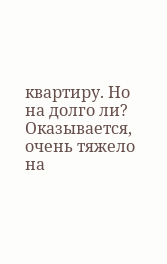квартиру. Но на долго ли? Оказывается, очень тяжело на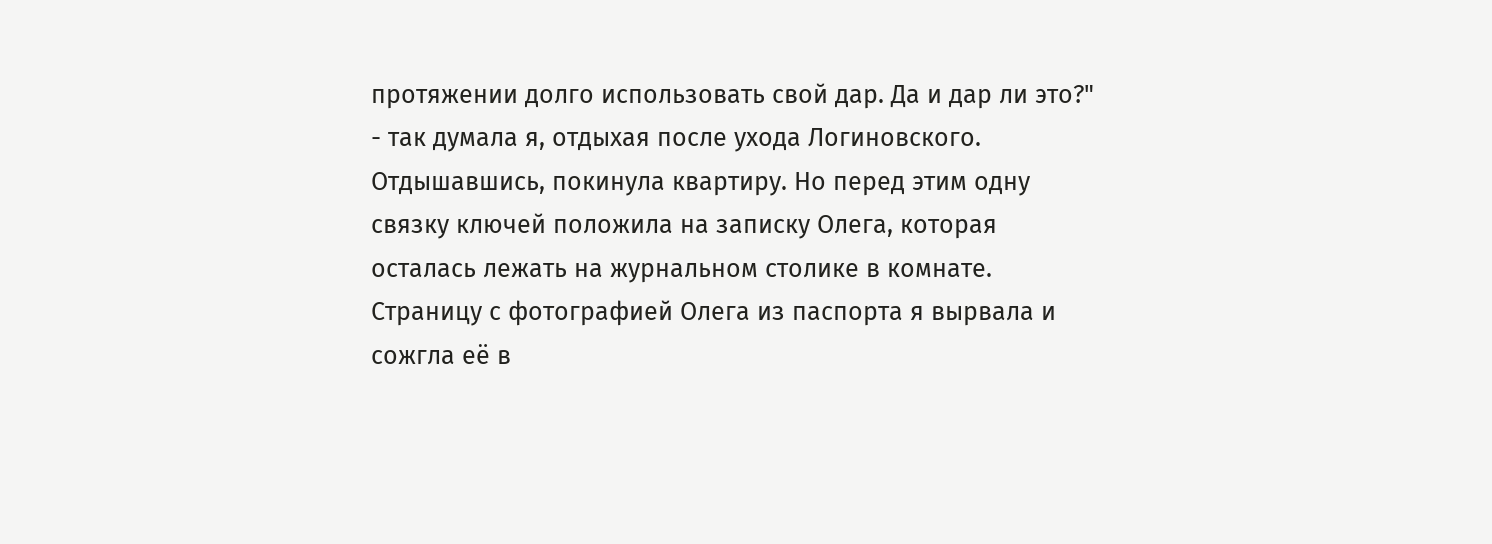протяжении долго использовать свой дар. Да и дар ли это?" - так думала я, отдыхая после ухода Логиновского. Отдышавшись, покинула квартиру. Но перед этим одну связку ключей положила на записку Олега, которая осталась лежать на журнальном столике в комнате. Страницу с фотографией Олега из паспорта я вырвала и сожгла её в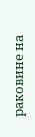раковине на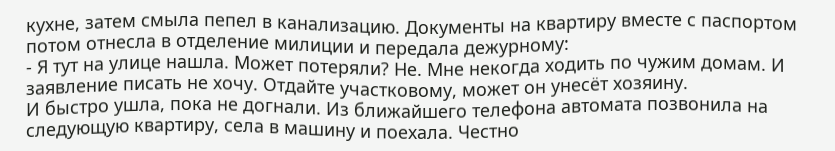кухне, затем смыла пепел в канализацию. Документы на квартиру вместе с паспортом потом отнесла в отделение милиции и передала дежурному:
- Я тут на улице нашла. Может потеряли? Не. Мне некогда ходить по чужим домам. И заявление писать не хочу. Отдайте участковому, может он унесёт хозяину.
И быстро ушла, пока не догнали. Из ближайшего телефона автомата позвонила на следующую квартиру, села в машину и поехала. Честно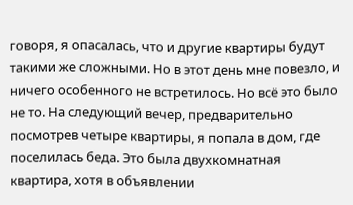говоря, я опасалась, что и другие квартиры будут такими же сложными. Но в этот день мне повезло, и ничего особенного не встретилось. Но всё это было не то. На следующий вечер, предварительно посмотрев четыре квартиры, я попала в дом, где поселилась беда. Это была двухкомнатная квартира, хотя в объявлении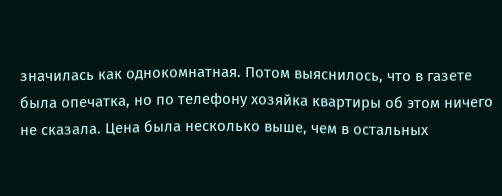значилась как однокомнатная. Потом выяснилось, что в газете была опечатка, но по телефону хозяйка квартиры об этом ничего не сказала. Цена была несколько выше, чем в остальных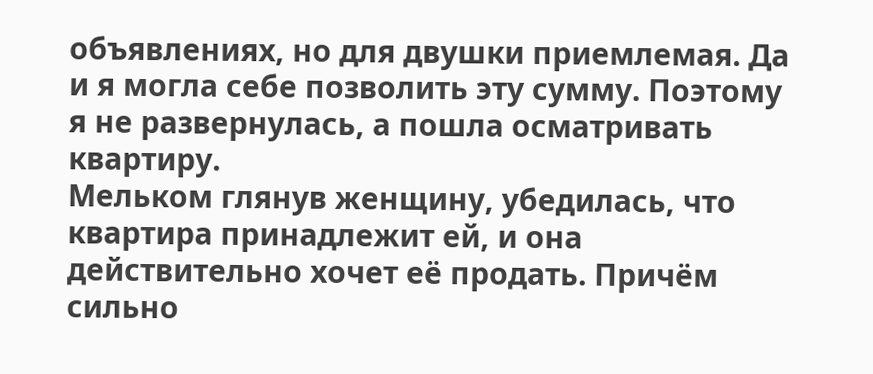объявлениях, но для двушки приемлемая. Да и я могла себе позволить эту сумму. Поэтому я не развернулась, а пошла осматривать квартиру.
Мельком глянув женщину, убедилась, что квартира принадлежит ей, и она действительно хочет её продать. Причём сильно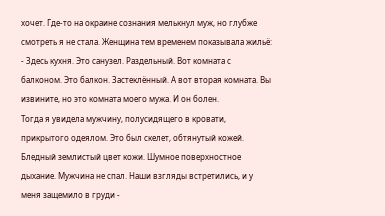хочет. Где-то на окраине сознания мелькнул муж, но глубже смотреть я не стала. Женщина тем временем показывала жильё:
- Здесь кухня. Это санузел. Раздельный. Вот комната с балконом. Это балкон. Застеклённый. А вот вторая комната. Вы извините, но это комната моего мужа. И он болен.
Тогда я увидела мужчину, полусидящего в кровати, прикрытого одеялом. Это был скелет, обтянутый кожей. Бледный землистый цвет кожи. Шумное поверхностное дыхание. Мужчина не спал. Наши взгляды встретились, и у меня защемило в груди -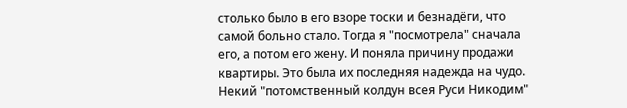столько было в его взоре тоски и безнадёги, что самой больно стало. Тогда я "посмотрела" сначала его, а потом его жену. И поняла причину продажи квартиры. Это была их последняя надежда на чудо. Некий "потомственный колдун всея Руси Никодим"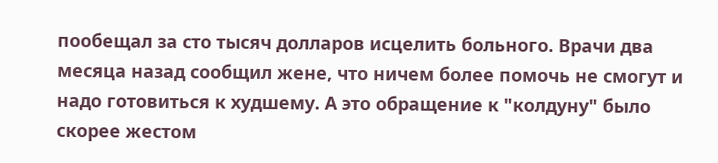пообещал за сто тысяч долларов исцелить больного. Врачи два месяца назад сообщил жене, что ничем более помочь не смогут и надо готовиться к худшему. А это обращение к "колдуну" было скорее жестом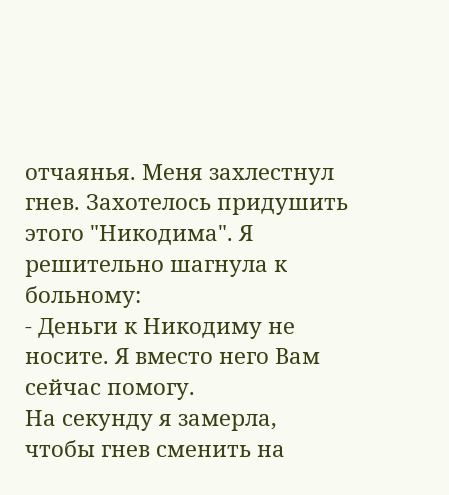отчаянья. Меня захлестнул гнев. Захотелось придушить этого "Никодима". Я решительно шагнула к больному:
- Деньги к Никодиму не носите. Я вместо него Вам сейчас помогу.
На секунду я замерла, чтобы гнев сменить на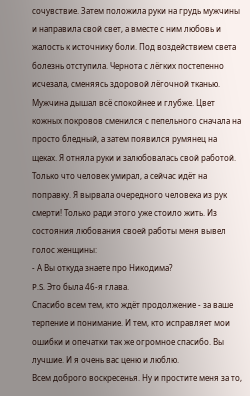сочувствие. Затем положила руки на грудь мужчины и направила свой свет, а вместе с ним любовь и жалость к источнику боли. Под воздействием света болезнь отступила. Чернота с лёгких постепенно исчезала, сменяясь здоровой лёгочной тканью. Мужчина дышал всё спокойнее и глубже. Цвет кожных покровов сменился с пепельного сначала на просто бледный, а затем появился румянец на щеках. Я отняла руки и залюбовалась свой работой. Только что человек умирал, а сейчас идёт на поправку. Я вырвала очередного человека из рук смерти! Только ради этого уже стоило жить. Из состояния любования своей работы меня вывел голос женщины:
- А Вы откуда знаете про Никодима?
P.S. Это была 46-я глава.
Спасибо всем тем, кто ждёт продолжение - за ваше терпение и понимание. И тем, кто исправляет мои ошибки и опечатки так же огромное спасибо. Вы лучшие. И я очень вас ценю и люблю.
Всем доброго воскресенья. Ну и простите меня за то,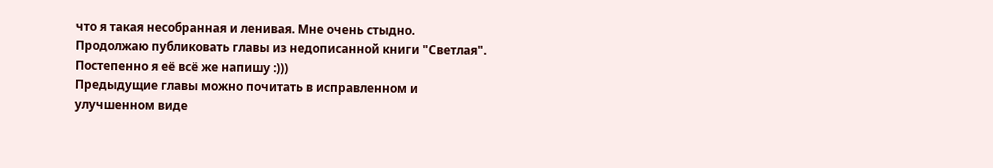что я такая несобранная и ленивая. Мне очень стыдно.
Продолжаю публиковать главы из недописанной книги "Светлая". Постепенно я её всё же напишу :)))
Предыдущие главы можно почитать в исправленном и улучшенном виде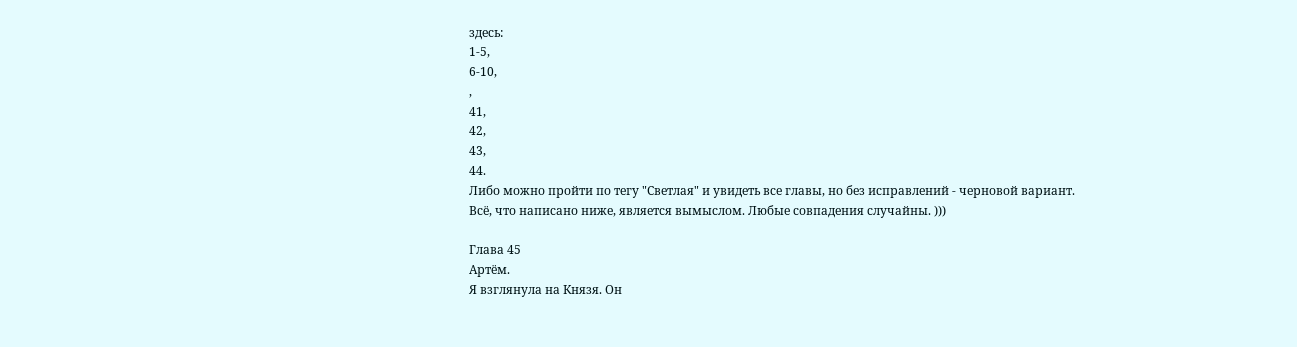здесь:
1-5,
6-10,
,
41,
42,
43,
44.
Либо можно пройти по тегу "Светлая" и увидеть все главы, но без исправлений - черновой вариант.
Всё, что написано ниже, является вымыслом. Любые совпадения случайны. )))

Глава 45
Артём.
Я взглянула на Князя. Он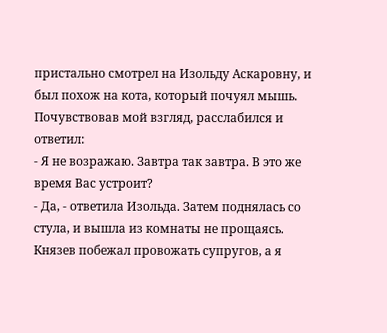пристально смотрел на Изольду Аскаровну, и был похож на кота, который почуял мышь. Почувствовав мой взгляд, расслабился и ответил:
- Я не возражаю. Завтра так завтра. В это же время Вас устроит?
- Да, - ответила Изольда. Затем поднялась со стула, и вышла из комнаты не прощаясь. Князев побежал провожать супругов, а я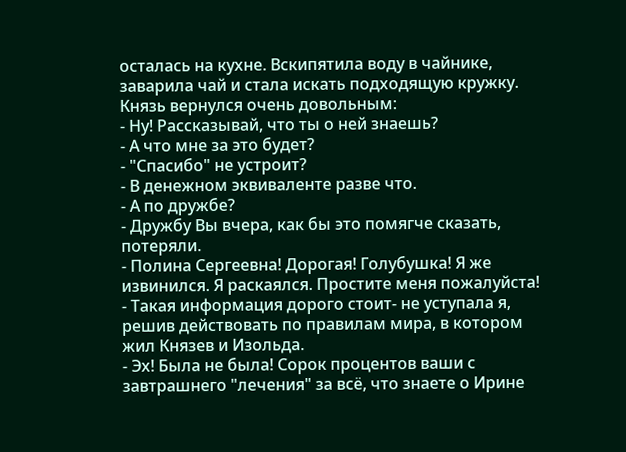осталась на кухне. Вскипятила воду в чайнике, заварила чай и стала искать подходящую кружку.
Князь вернулся очень довольным:
- Ну! Рассказывай, что ты о ней знаешь?
- А что мне за это будет?
- "Спасибо" не устроит?
- В денежном эквиваленте разве что.
- А по дружбе?
- Дружбу Вы вчера, как бы это помягче сказать, потеряли.
- Полина Сергеевна! Дорогая! Голубушка! Я же извинился. Я раскаялся. Простите меня пожалуйста!
- Такая информация дорого стоит- не уступала я, решив действовать по правилам мира, в котором жил Князев и Изольда.
- Эх! Была не была! Сорок процентов ваши с завтрашнего "лечения" за всё, что знаете о Ирине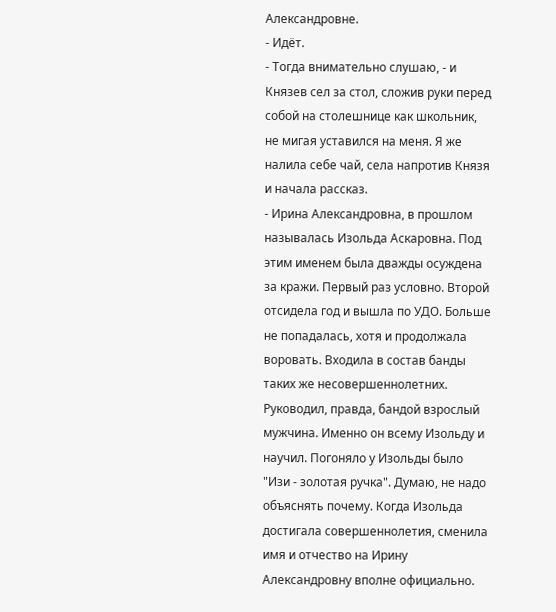Александровне.
- Идёт.
- Тогда внимательно слушаю, - и Князев сел за стол, сложив руки перед собой на столешнице как школьник, не мигая уставился на меня. Я же налила себе чай, села напротив Князя и начала рассказ.
- Ирина Александровна, в прошлом называлась Изольда Аскаровна. Под этим именем была дважды осуждена за кражи. Первый раз условно. Второй отсидела год и вышла по УДО. Больше не попадалась, хотя и продолжала воровать. Входила в состав банды таких же несовершеннолетних. Руководил, правда, бандой взрослый мужчина. Именно он всему Изольду и научил. Погоняло у Изольды было "Изи - золотая ручка". Думаю, не надо объяснять почему. Когда Изольда достигала совершеннолетия, сменила имя и отчество на Ирину Александровну вполне официально.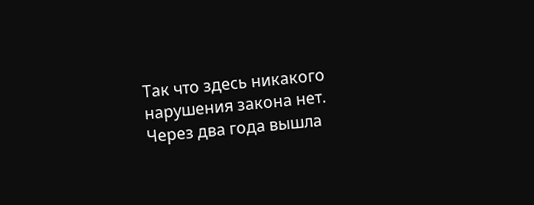Так что здесь никакого нарушения закона нет. Через два года вышла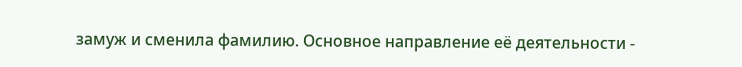замуж и сменила фамилию. Основное направление её деятельности -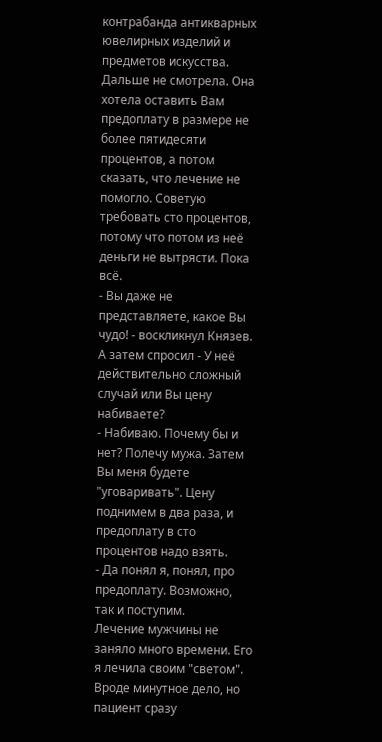контрабанда антикварных ювелирных изделий и предметов искусства. Дальше не смотрела. Она хотела оставить Вам предоплату в размере не более пятидесяти процентов, а потом сказать, что лечение не помогло. Советую требовать сто процентов, потому что потом из неё деньги не вытрясти. Пока всё.
- Вы даже не представляете, какое Вы чудо! - воскликнул Князев. А затем спросил - У неё действительно сложный случай или Вы цену набиваете?
- Набиваю. Почему бы и нет? Полечу мужа. Затем Вы меня будете "уговаривать". Цену поднимем в два раза, и предоплату в сто процентов надо взять.
- Да понял я, понял, про предоплату. Возможно, так и поступим.
Лечение мужчины не заняло много времени. Его я лечила своим "светом". Вроде минутное дело, но пациент сразу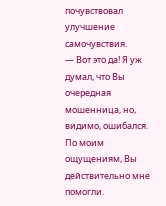почувствовал улучшение самочувствия.
— Вот это да! Я уж думал, что Вы очередная мошенница, но, видимо, ошибался. По моим ощущениям, Вы действительно мне помогли.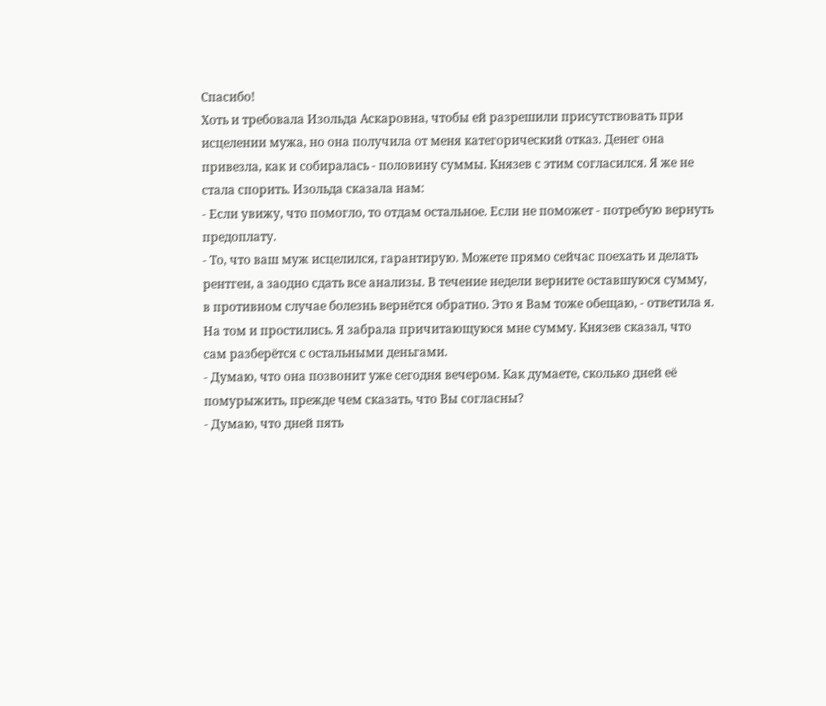Спасибо!
Хоть и требовала Изольда Аскаровна, чтобы ей разрешили присутствовать при исцелении мужа, но она получила от меня категорический отказ. Денег она привезла, как и собиралась - половину суммы. Князев с этим согласился. Я же не стала спорить. Изольда сказала нам:
- Если увижу, что помогло, то отдам остальное. Если не поможет - потребую вернуть предоплату.
- То, что ваш муж исцелился, гарантирую. Можете прямо сейчас поехать и делать рентген, а заодно сдать все анализы. В течение недели верните оставшуюся сумму, в противном случае болезнь вернётся обратно. Это я Вам тоже обещаю, - ответила я.
На том и простились. Я забрала причитающуюся мне сумму. Князев сказал, что сам разберётся с остальными деньгами.
- Думаю, что она позвонит уже сегодня вечером. Как думаете, сколько дней её помурыжить, прежде чем сказать, что Вы согласны?
- Думаю, что дней пять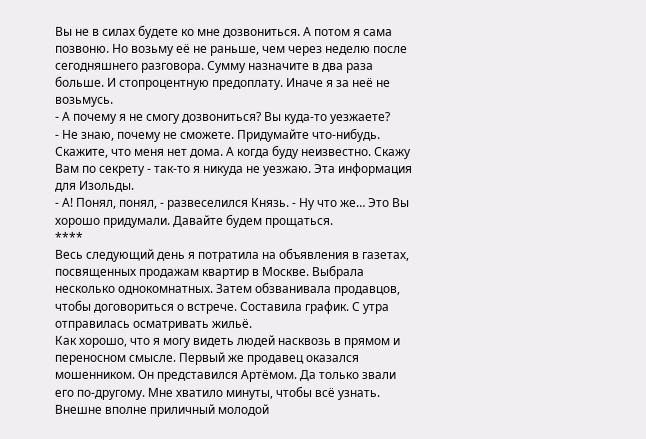Вы не в силах будете ко мне дозвониться. А потом я сама позвоню. Но возьму её не раньше, чем через неделю после сегодняшнего разговора. Сумму назначите в два раза больше. И стопроцентную предоплату. Иначе я за неё не возьмусь.
- А почему я не смогу дозвониться? Вы куда-то уезжаете?
- Не знаю, почему не сможете. Придумайте что-нибудь. Скажите, что меня нет дома. А когда буду неизвестно. Скажу Вам по секрету - так-то я никуда не уезжаю. Эта информация для Изольды.
- А! Понял, понял, - развеселился Князь. - Ну что же… Это Вы хорошо придумали. Давайте будем прощаться.
****
Весь следующий день я потратила на объявления в газетах, посвященных продажам квартир в Москве. Выбрала несколько однокомнатных. Затем обзванивала продавцов, чтобы договориться о встрече. Составила график. С утра отправилась осматривать жильё.
Как хорошо, что я могу видеть людей насквозь в прямом и переносном смысле. Первый же продавец оказался мошенником. Он представился Артёмом. Да только звали его по-другому. Мне хватило минуты, чтобы всё узнать. Внешне вполне приличный молодой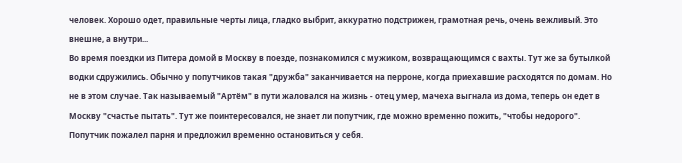человек. Хорошо одет, правильные черты лица, гладко выбрит, аккуратно подстрижен, грамотная речь, очень вежливый. Это внешне, а внутри...
Во время поездки из Питера домой в Москву в поезде, познакомился с мужиком, возвращающимся с вахты. Тут же за бутылкой водки сдружились. Обычно у попутчиков такая "дружба" заканчивается на перроне, когда приехавшие расходятся по домам. Но не в этом случае. Так называемый "Артём" в пути жаловался на жизнь - отец умер, мачеха выгнала из дома, теперь он едет в Москву "счастье пытать". Тут же поинтересовался, не знает ли попутчик, где можно временно пожить, "чтобы недорого". Попутчик пожалел парня и предложил временно остановиться у себя.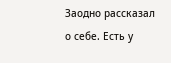Заодно рассказал о себе. Есть у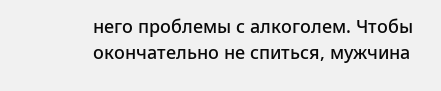него проблемы с алкоголем. Чтобы окончательно не спиться, мужчина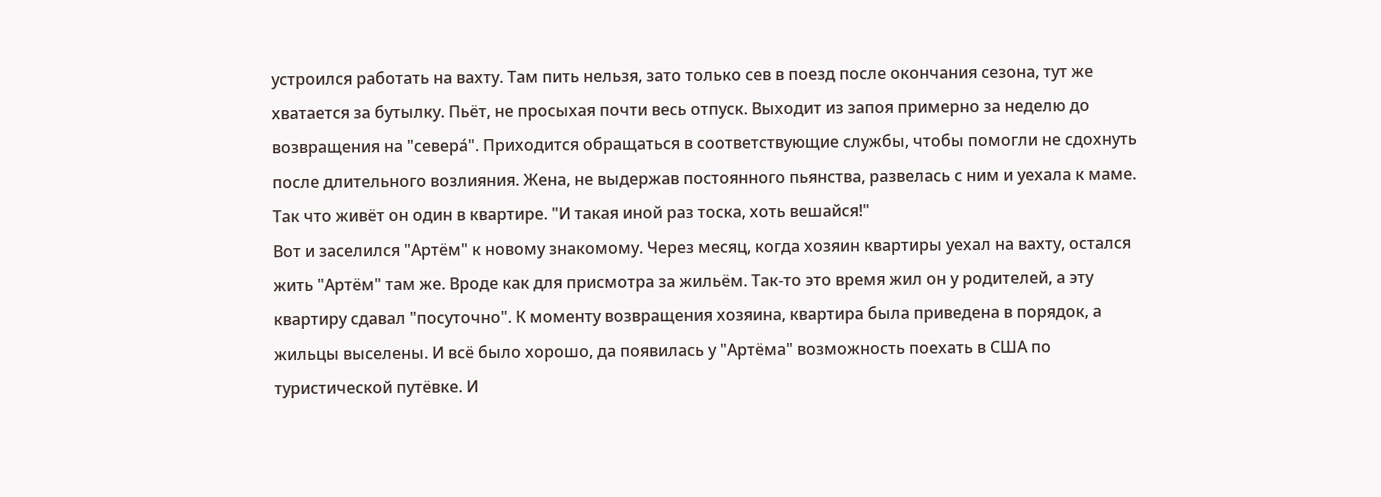устроился работать на вахту. Там пить нельзя, зато только сев в поезд после окончания сезона, тут же хватается за бутылку. Пьёт, не просыхая почти весь отпуск. Выходит из запоя примерно за неделю до возвращения на "севера́". Приходится обращаться в соответствующие службы, чтобы помогли не сдохнуть после длительного возлияния. Жена, не выдержав постоянного пьянства, развелась с ним и уехала к маме. Так что живёт он один в квартире. "И такая иной раз тоска, хоть вешайся!"
Вот и заселился "Артём" к новому знакомому. Через месяц, когда хозяин квартиры уехал на вахту, остался жить "Артём" там же. Вроде как для присмотра за жильём. Так-то это время жил он у родителей, а эту квартиру сдавал "посуточно". К моменту возвращения хозяина, квартира была приведена в порядок, а жильцы выселены. И всё было хорошо, да появилась у "Артёма" возможность поехать в США по туристической путёвке. И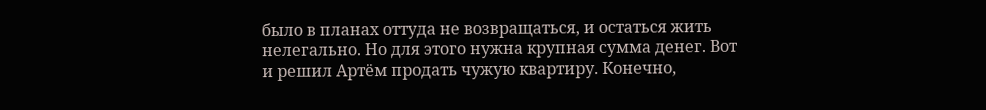было в планах оттуда не возвращаться, и остаться жить нелегально. Но для этого нужна крупная сумма денег. Вот и решил Артём продать чужую квартиру. Конечно,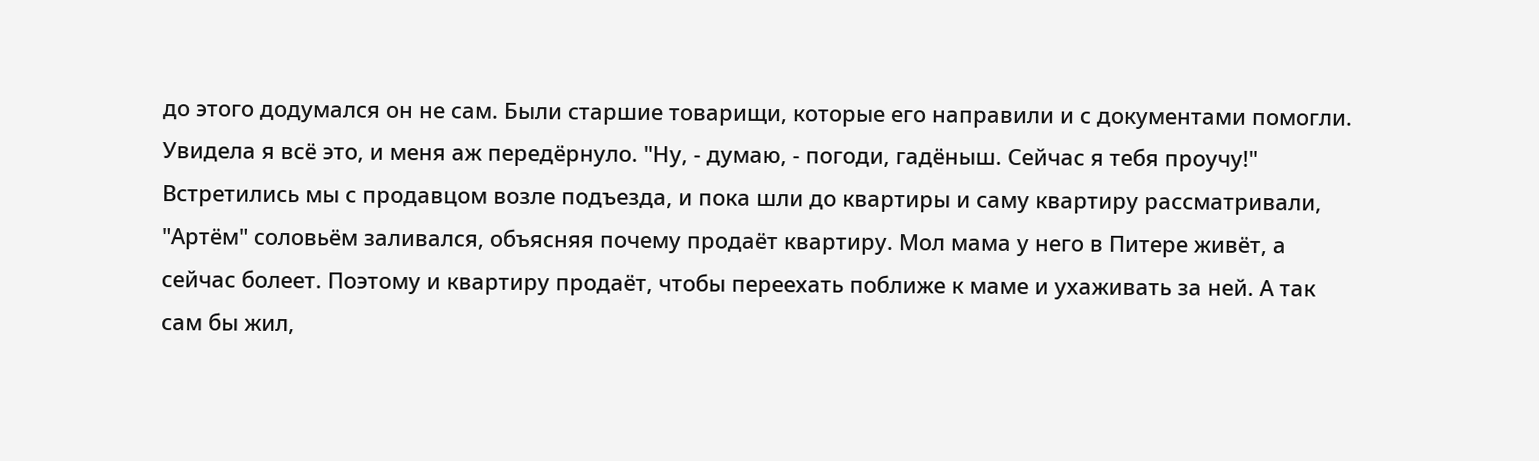до этого додумался он не сам. Были старшие товарищи, которые его направили и с документами помогли. Увидела я всё это, и меня аж передёрнуло. "Ну, - думаю, - погоди, гадёныш. Сейчас я тебя проучу!"
Встретились мы с продавцом возле подъезда, и пока шли до квартиры и саму квартиру рассматривали, "Артём" соловьём заливался, объясняя почему продаёт квартиру. Мол мама у него в Питере живёт, а сейчас болеет. Поэтому и квартиру продаёт, чтобы переехать поближе к маме и ухаживать за ней. А так сам бы жил,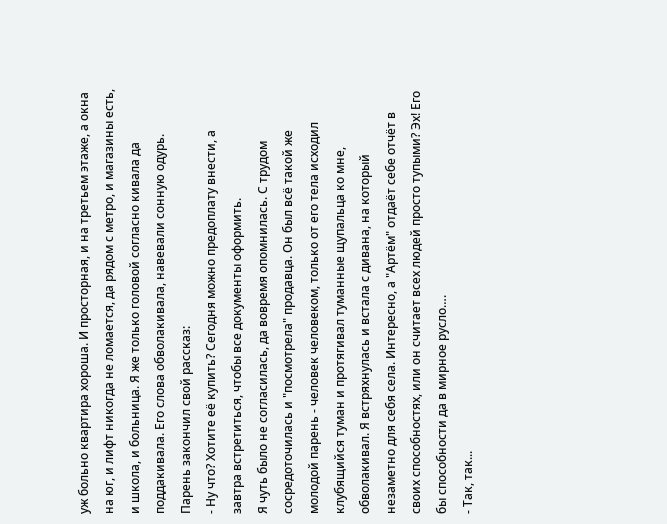уж больно квартира хороша. И просторная, и на третьем этаже, а окна на юг, и лифт никогда не ломается, да рядом с метро, и магазины есть, и школа, и больница. Я же только головой согласно кивала да поддакивала. Его слова обволакивала, навевали сонную одурь. Парень закончил свой рассказ:
- Ну что? Хотите её купить? Сегодня можно предоплату внести, а завтра встретиться, чтобы все документы оформить.
Я чуть было не согласилась, да вовремя опомнилась. С трудом сосредоточилась и "посмотрела" продавца. Он был всё такой же молодой парень - человек человеком, только от его тела исходил клубящийся туман и протягивал туманные щупальца ко мне, обволакивал. Я встряхнулась и встала с дивана, на который незаметно для себя села. Интересно, а "Артём" отдаёт себе отчёт в своих способностях, или он считает всех людей просто тупыми? Эх! Его бы способности да в мирное русло….
- Так, так...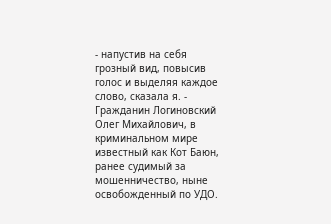- напустив на себя грозный вид, повысив голос и выделяя каждое слово, сказала я. - Гражданин Логиновский Олег Михайлович, в криминальном мире известный как Кот Баюн, ранее судимый за мошенничество, ныне освобожденный по УДО.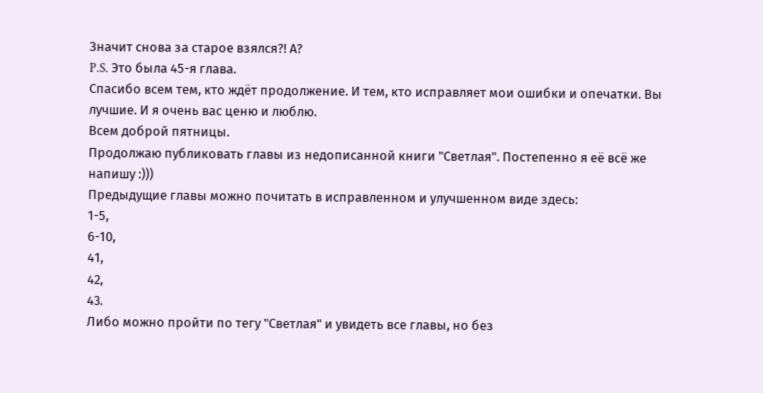Значит снова за старое взялся?! А?
P.S. Это была 45-я глава.
Спасибо всем тем, кто ждёт продолжение. И тем, кто исправляет мои ошибки и опечатки. Вы лучшие. И я очень вас ценю и люблю.
Всем доброй пятницы.
Продолжаю публиковать главы из недописанной книги "Светлая". Постепенно я её всё же напишу :)))
Предыдущие главы можно почитать в исправленном и улучшенном виде здесь:
1-5,
6-10,
41,
42,
43.
Либо можно пройти по тегу "Светлая" и увидеть все главы, но без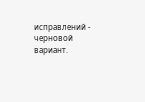исправлений - черновой вариант.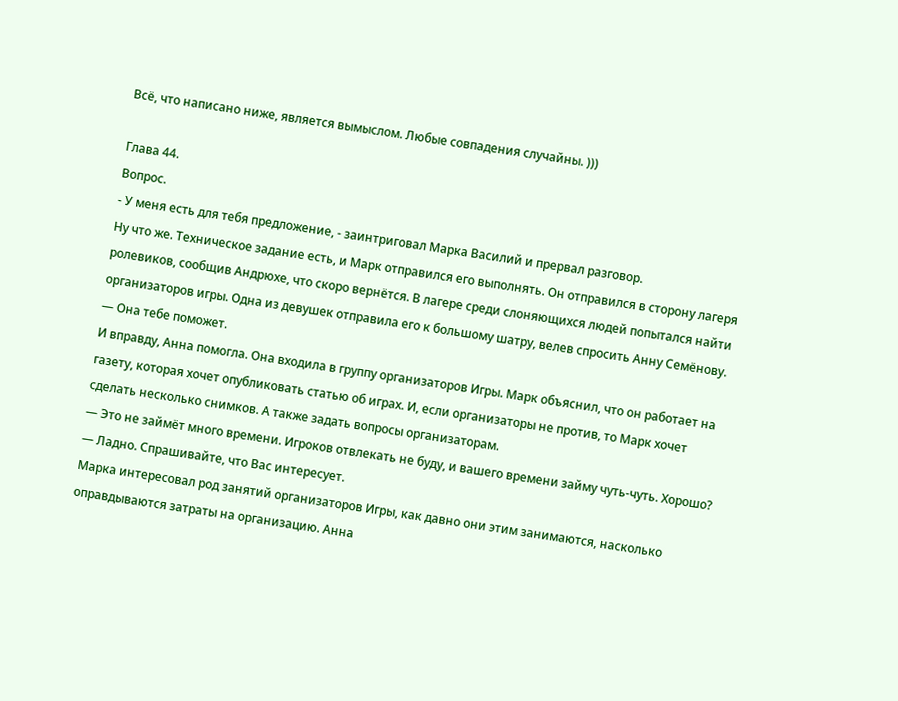Всё, что написано ниже, является вымыслом. Любые совпадения случайны. )))

Глава 44.
Вопрос.
- У меня есть для тебя предложение, - заинтриговал Марка Василий и прервал разговор.
Ну что же. Техническое задание есть, и Марк отправился его выполнять. Он отправился в сторону лагеря ролевиков, сообщив Андрюхе, что скоро вернётся. В лагере среди слоняющихся людей попытался найти организаторов игры. Одна из девушек отправила его к большому шатру, велев спросить Анну Семёнову.
— Она тебе поможет.
И вправду, Анна помогла. Она входила в группу организаторов Игры. Марк объяснил, что он работает на газету, которая хочет опубликовать статью об играх. И, если организаторы не против, то Марк хочет сделать несколько снимков. А также задать вопросы организаторам.
— Это не займёт много времени. Игроков отвлекать не буду, и вашего времени займу чуть-чуть. Хорошо?
— Ладно. Спрашивайте, что Вас интересует.
Марка интересовал род занятий организаторов Игры, как давно они этим занимаются, насколько оправдываются затраты на организацию. Анна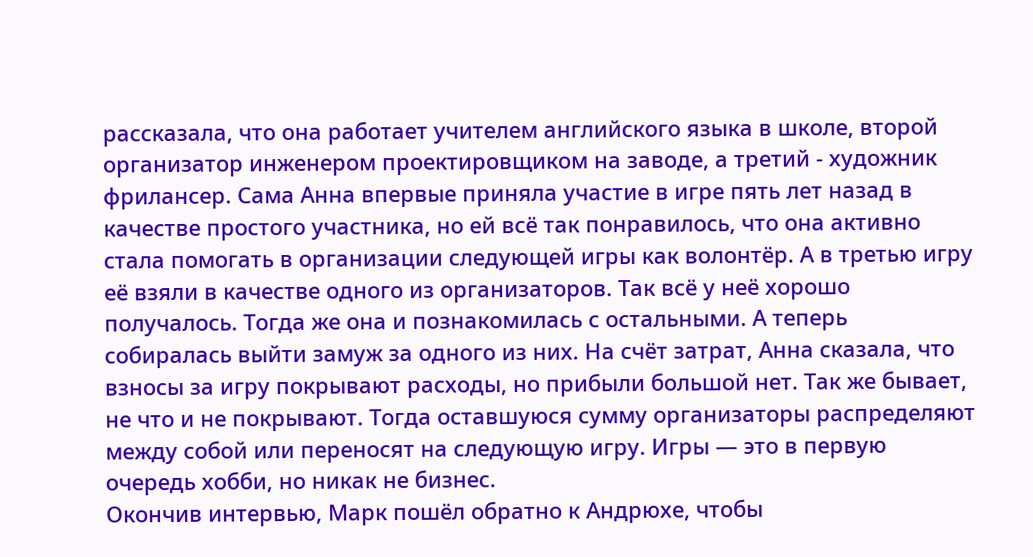рассказала, что она работает учителем английского языка в школе, второй организатор инженером проектировщиком на заводе, а третий - художник фрилансер. Сама Анна впервые приняла участие в игре пять лет назад в качестве простого участника, но ей всё так понравилось, что она активно стала помогать в организации следующей игры как волонтёр. А в третью игру её взяли в качестве одного из организаторов. Так всё у неё хорошо получалось. Тогда же она и познакомилась с остальными. А теперь собиралась выйти замуж за одного из них. На счёт затрат, Анна сказала, что взносы за игру покрывают расходы, но прибыли большой нет. Так же бывает, не что и не покрывают. Тогда оставшуюся сумму организаторы распределяют между собой или переносят на следующую игру. Игры — это в первую очередь хобби, но никак не бизнес.
Окончив интервью, Марк пошёл обратно к Андрюхе, чтобы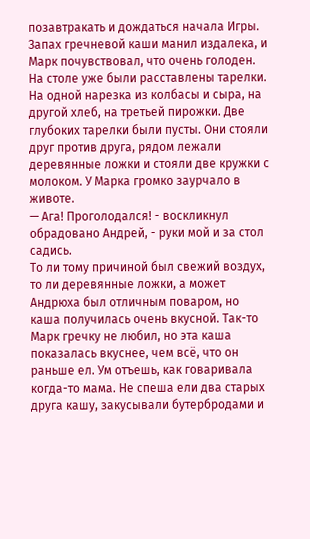позавтракать и дождаться начала Игры. Запах гречневой каши манил издалека, и Марк почувствовал, что очень голоден. На столе уже были расставлены тарелки. На одной нарезка из колбасы и сыра, на другой хлеб, на третьей пирожки. Две глубоких тарелки были пусты. Они стояли друг против друга, рядом лежали деревянные ложки и стояли две кружки с молоком. У Марка громко заурчало в животе.
— Ага! Проголодался! - воскликнул обрадовано Андрей, - руки мой и за стол садись.
То ли тому причиной был свежий воздух, то ли деревянные ложки, а может Андрюха был отличным поваром, но каша получилась очень вкусной. Так-то Марк гречку не любил, но эта каша показалась вкуснее, чем всё, что он раньше ел. Ум отъешь, как говаривала когда-то мама. Не спеша ели два старых друга кашу, закусывали бутербродами и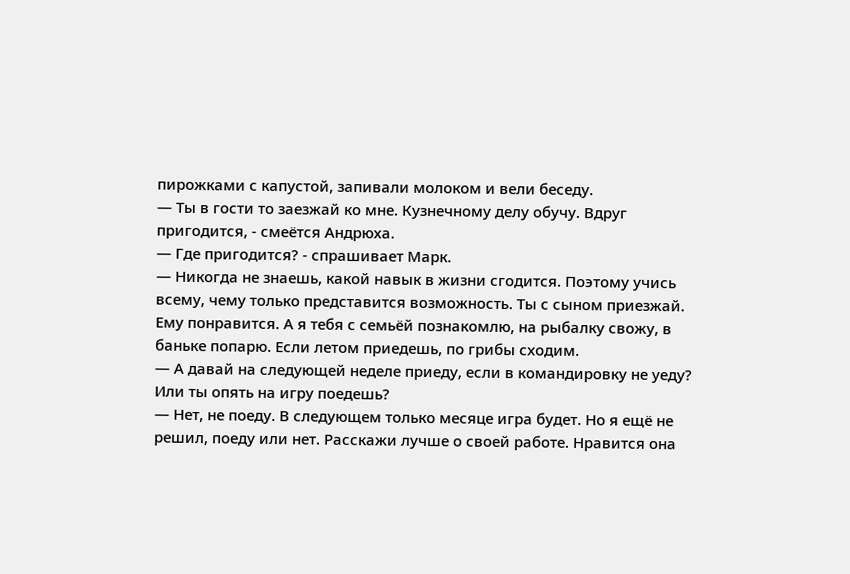пирожками с капустой, запивали молоком и вели беседу.
— Ты в гости то заезжай ко мне. Кузнечному делу обучу. Вдруг пригодится, - смеётся Андрюха.
— Где пригодится? - спрашивает Марк.
— Никогда не знаешь, какой навык в жизни сгодится. Поэтому учись всему, чему только представится возможность. Ты с сыном приезжай. Ему понравится. А я тебя с семьёй познакомлю, на рыбалку свожу, в баньке попарю. Если летом приедешь, по грибы сходим.
— А давай на следующей неделе приеду, если в командировку не уеду? Или ты опять на игру поедешь?
— Нет, не поеду. В следующем только месяце игра будет. Но я ещё не решил, поеду или нет. Расскажи лучше о своей работе. Нравится она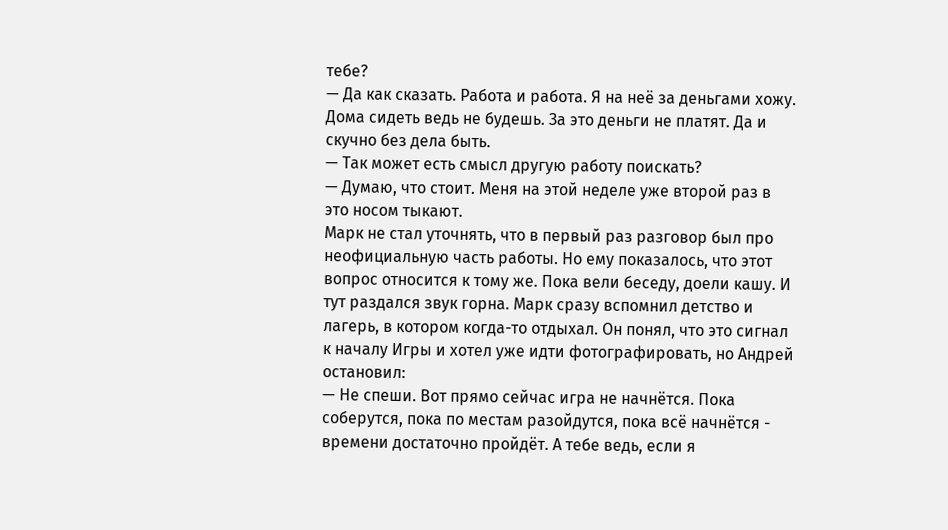тебе?
— Да как сказать. Работа и работа. Я на неё за деньгами хожу. Дома сидеть ведь не будешь. За это деньги не платят. Да и скучно без дела быть.
— Так может есть смысл другую работу поискать?
— Думаю, что стоит. Меня на этой неделе уже второй раз в это носом тыкают.
Марк не стал уточнять, что в первый раз разговор был про неофициальную часть работы. Но ему показалось, что этот вопрос относится к тому же. Пока вели беседу, доели кашу. И тут раздался звук горна. Марк сразу вспомнил детство и лагерь, в котором когда-то отдыхал. Он понял, что это сигнал к началу Игры и хотел уже идти фотографировать, но Андрей остановил:
— Не спеши. Вот прямо сейчас игра не начнётся. Пока соберутся, пока по местам разойдутся, пока всё начнётся - времени достаточно пройдёт. А тебе ведь, если я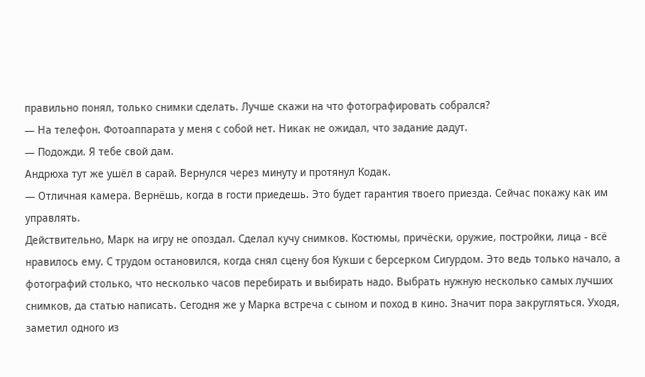правильно понял, только снимки сделать. Лучше скажи на что фотографировать собрался?
— На телефон. Фотоаппарата у меня с собой нет. Никак не ожидал, что задание дадут.
— Подожди. Я тебе свой дам.
Андрюха тут же ушёл в сарай. Вернулся через минуту и протянул Кодак.
— Отличная камера. Вернёшь, когда в гости приедешь. Это будет гарантия твоего приезда. Сейчас покажу как им управлять.
Действительно, Марк на игру не опоздал. Сделал кучу снимков. Костюмы, причёски, оружие, постройки, лица - всё нравилось ему. С трудом остановился, когда снял сцену боя Кукши с берсерком Сигурдом. Это ведь только начало, а фотографий столько, что несколько часов перебирать и выбирать надо. Выбрать нужную несколько самых лучших снимков, да статью написать. Сегодня же у Марка встреча с сыном и поход в кино. Значит пора закругляться. Уходя, заметил одного из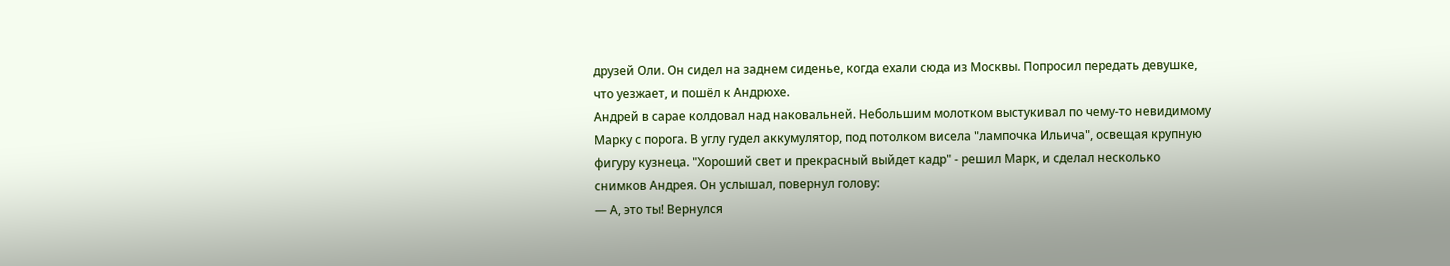друзей Оли. Он сидел на заднем сиденье, когда ехали сюда из Москвы. Попросил передать девушке, что уезжает, и пошёл к Андрюхе.
Андрей в сарае колдовал над наковальней. Небольшим молотком выстукивал по чему-то невидимому Марку с порога. В углу гудел аккумулятор, под потолком висела "лампочка Ильича", освещая крупную фигуру кузнеца. "Хороший свет и прекрасный выйдет кадр" - решил Марк, и сделал несколько снимков Андрея. Он услышал, повернул голову:
— А, это ты! Вернулся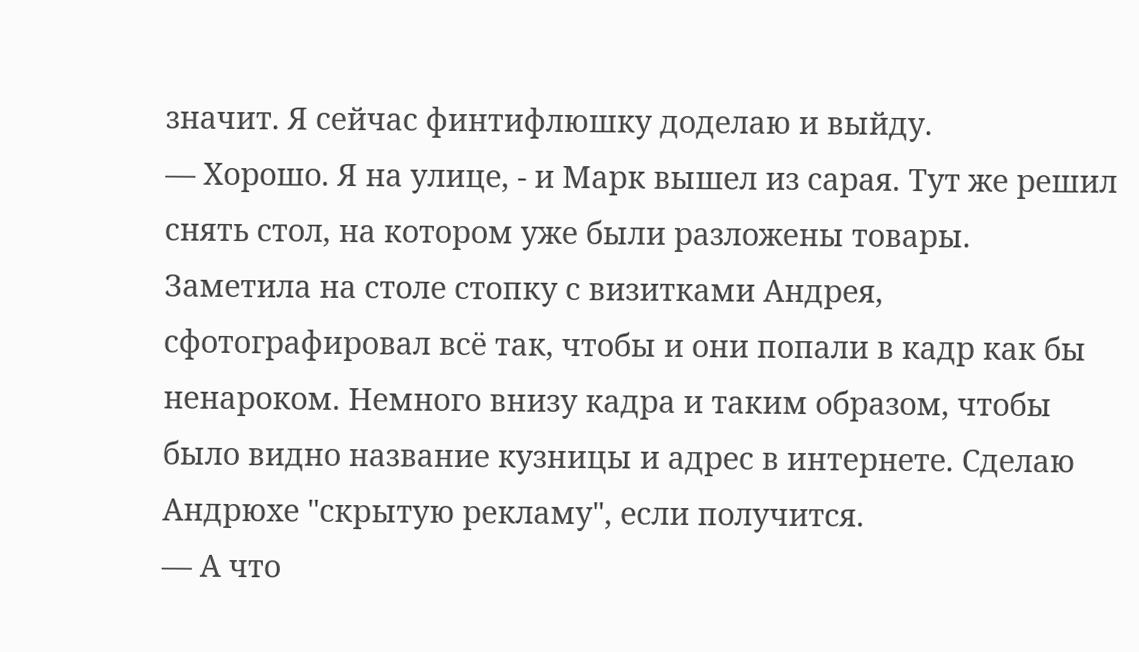значит. Я сейчас финтифлюшку доделаю и выйду.
— Хорошо. Я на улице, - и Марк вышел из сарая. Тут же решил снять стол, на котором уже были разложены товары. Заметила на столе стопку с визитками Андрея, сфотографировал всё так, чтобы и они попали в кадр как бы ненароком. Немного внизу кадра и таким образом, чтобы было видно название кузницы и адрес в интернете. Сделаю Андрюхе "скрытую рекламу", если получится.
— А что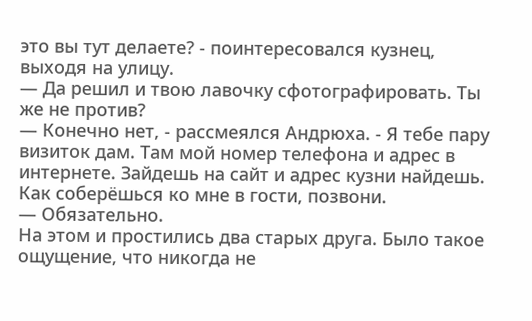это вы тут делаете? - поинтересовался кузнец, выходя на улицу.
— Да решил и твою лавочку сфотографировать. Ты же не против?
— Конечно нет, - рассмеялся Андрюха. - Я тебе пару визиток дам. Там мой номер телефона и адрес в интернете. Зайдешь на сайт и адрес кузни найдешь. Как соберёшься ко мне в гости, позвони.
— Обязательно.
На этом и простились два старых друга. Было такое ощущение, что никогда не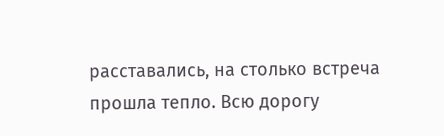расставались, на столько встреча прошла тепло. Всю дорогу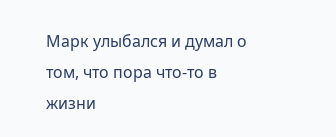Марк улыбался и думал о том, что пора что-то в жизни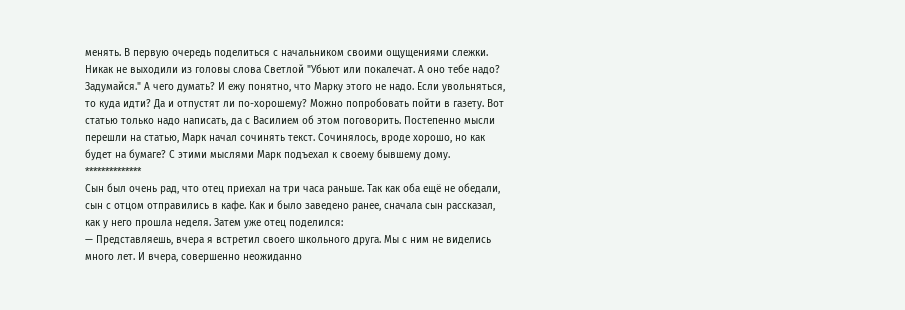менять. В первую очередь поделиться с начальником своими ощущениями слежки. Никак не выходили из головы слова Светлой "Убьют или покалечат. А оно тебе надо? Задумайся." А чего думать? И ежу понятно, что Марку этого не надо. Если увольняться, то куда идти? Да и отпустят ли по-хорошему? Можно попробовать пойти в газету. Вот статью только надо написать, да с Василием об этом поговорить. Постепенно мысли перешли на статью, Марк начал сочинять текст. Сочинялось, вроде хорошо, но как будет на бумаге? С этими мыслями Марк подъехал к своему бывшему дому.
**************
Сын был очень рад, что отец приехал на три часа раньше. Так как оба ещё не обедали, сын с отцом отправились в кафе. Как и было заведено ранее, сначала сын рассказал, как у него прошла неделя. Затем уже отец поделился:
— Представляешь, вчера я встретил своего школьного друга. Мы с ним не виделись много лет. И вчера, совершенно неожиданно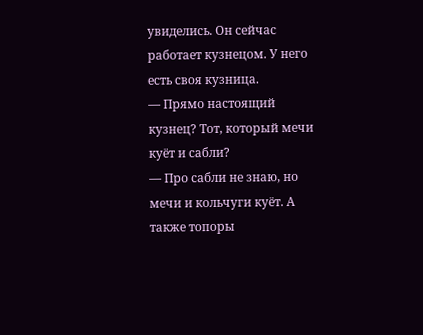увиделись. Он сейчас работает кузнецом. У него есть своя кузница.
— Прямо настоящий кузнец? Тот, который мечи куёт и сабли?
— Про сабли не знаю, но мечи и кольчуги куёт. А также топоры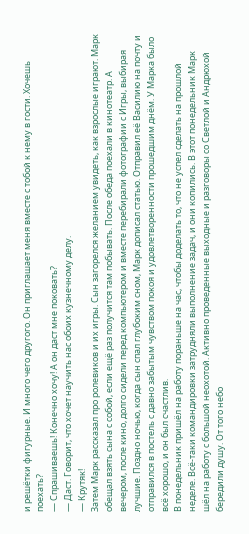и решётки фигурные. И много чего другого. Он приглашает меня вместе с тобой к нему в гости. Хочешь поехать?
— Спрашиваешь! Конечно хочу! А он даст мне поковать?
— Даст. Говорит, что хочет научить нас обоих кузнечному делу.
— Крутяк!
Затем Марк рассказал про ролевиков и их игры. Сын загорелся желанием увидеть, как взрослые играют. Марк обещал взять сына с собой, если ещё раз получится там побывать. После обеда поехали в кинотеатр. А вечером, после кино, долго сидели перед компьютером и вместе перебирали фотографии с Игры, выбирая лучшие. Поздно ночью, когда сын спал глубоким сном, Марк дописал статью. Отправил её Василию на почту и отправился в постель с давно забытым чувством покоя и удовлетворенности прошедшим днём. У Марка было всё хорошо, и он был счастлив.
В понедельник пришёл на работу пораньше на час, чтобы доделать то, что не успел сделать на прошлой неделе. Всё-таки командировки затрудняли выполнение задач, и они копились. В этот понедельник Марк шёл на работу с большой неохотой. Активно проведенные выходные и разговоры со Светлой и Андрюхой бередили душу. От того небо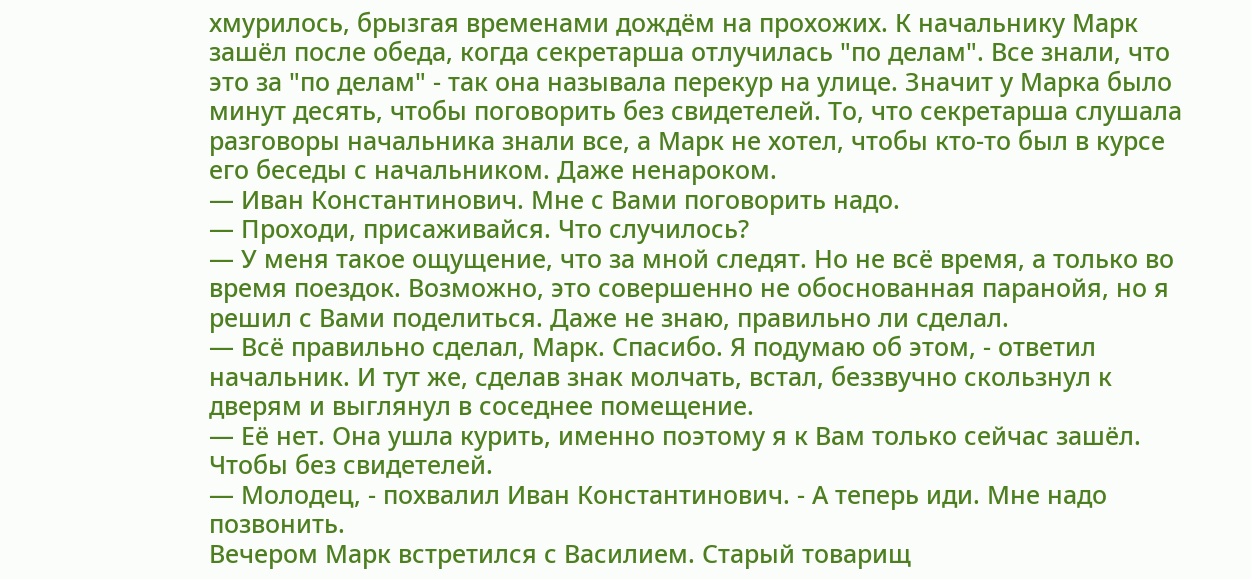хмурилось, брызгая временами дождём на прохожих. К начальнику Марк зашёл после обеда, когда секретарша отлучилась "по делам". Все знали, что это за "по делам" - так она называла перекур на улице. Значит у Марка было минут десять, чтобы поговорить без свидетелей. То, что секретарша слушала разговоры начальника знали все, а Марк не хотел, чтобы кто-то был в курсе его беседы с начальником. Даже ненароком.
— Иван Константинович. Мне с Вами поговорить надо.
— Проходи, присаживайся. Что случилось?
— У меня такое ощущение, что за мной следят. Но не всё время, а только во время поездок. Возможно, это совершенно не обоснованная паранойя, но я решил с Вами поделиться. Даже не знаю, правильно ли сделал.
— Всё правильно сделал, Марк. Спасибо. Я подумаю об этом, - ответил начальник. И тут же, сделав знак молчать, встал, беззвучно скользнул к дверям и выглянул в соседнее помещение.
— Её нет. Она ушла курить, именно поэтому я к Вам только сейчас зашёл. Чтобы без свидетелей.
— Молодец, - похвалил Иван Константинович. - А теперь иди. Мне надо позвонить.
Вечером Марк встретился с Василием. Старый товарищ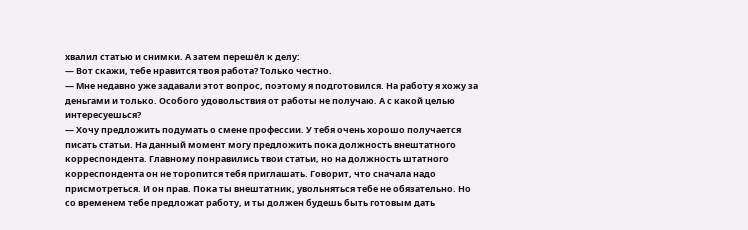хвалил статью и снимки. А затем перешёл к делу:
— Вот скажи, тебе нравится твоя работа? Только честно.
— Мне недавно уже задавали этот вопрос, поэтому я подготовился. На работу я хожу за деньгами и только. Особого удовольствия от работы не получаю. А с какой целью интересуешься?
— Хочу предложить подумать о смене профессии. У тебя очень хорошо получается писать статьи. На данный момент могу предложить пока должность внештатного корреспондента. Главному понравились твои статьи, но на должность штатного корреспондента он не торопится тебя приглашать. Говорит, что сначала надо присмотреться. И он прав. Пока ты внештатник, увольняться тебе не обязательно. Но со временем тебе предложат работу, и ты должен будешь быть готовым дать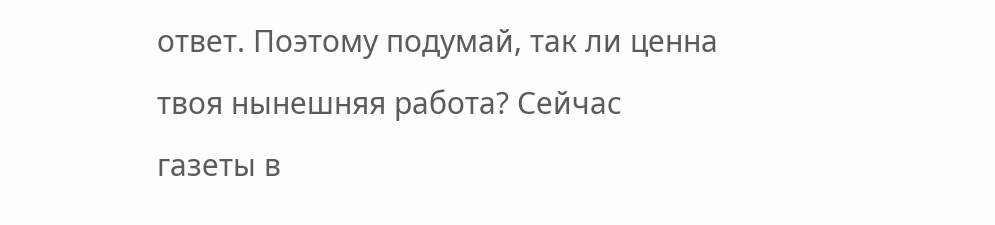ответ. Поэтому подумай, так ли ценна твоя нынешняя работа? Сейчас газеты в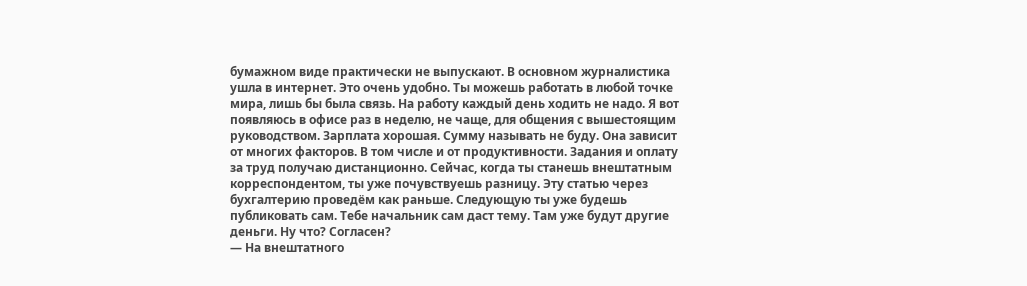бумажном виде практически не выпускают. В основном журналистика ушла в интернет. Это очень удобно. Ты можешь работать в любой точке мира, лишь бы была связь. На работу каждый день ходить не надо. Я вот появляюсь в офисе раз в неделю, не чаще, для общения с вышестоящим руководством. Зарплата хорошая. Сумму называть не буду. Она зависит от многих факторов. В том числе и от продуктивности. Задания и оплату за труд получаю дистанционно. Сейчас, когда ты станешь внештатным корреспондентом, ты уже почувствуешь разницу. Эту статью через бухгалтерию проведём как раньше. Следующую ты уже будешь публиковать сам. Тебе начальник сам даст тему. Там уже будут другие деньги. Ну что? Согласен?
— На внештатного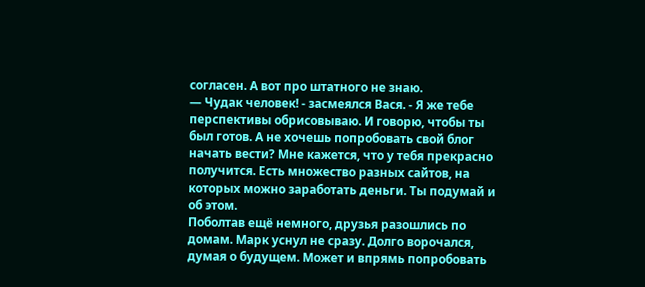согласен. А вот про штатного не знаю.
— Чудак человек! - засмеялся Вася. - Я же тебе перспективы обрисовываю. И говорю, чтобы ты был готов. А не хочешь попробовать свой блог начать вести? Мне кажется, что у тебя прекрасно получится. Есть множество разных сайтов, на которых можно заработать деньги. Ты подумай и об этом.
Поболтав ещё немного, друзья разошлись по домам. Марк уснул не сразу. Долго ворочался, думая о будущем. Может и впрямь попробовать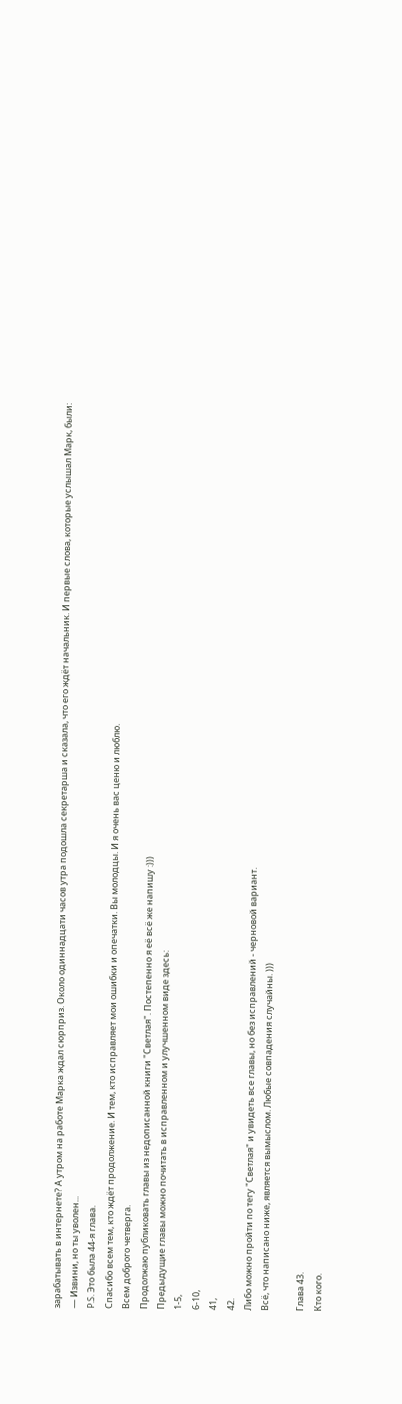зарабатывать в интернете? А утром на работе Марка ждал сюрприз. Около одиннадцати часов утра подошла секретарша и сказала, что его ждёт начальник. И первые слова, которые услышал Марк, были:
— Извини, но ты уволен...
P.S. Это была 44-я глава.
Спасибо всем тем, кто ждёт продолжение. И тем, кто исправляет мои ошибки и опечатки. Вы молодцы. И я очень вас ценю и люблю.
Всем доброго четверга.
Продолжаю публиковать главы из недописанной книги "Светлая". Постепенно я её всё же напишу :)))
Предыдущие главы можно почитать в исправленном и улучшенном виде здесь:
1-5,
6-10,
41,
42.
Либо можно пройти по тегу "Светлая" и увидеть все главы, но без исправлений - черновой вариант.
Всё, что написано ниже, является вымыслом. Любые совпадения случайны. )))

Глава 43.
Кто кого.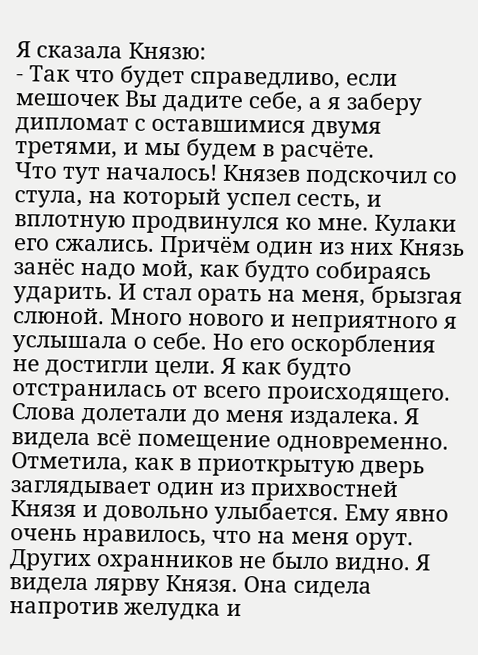Я сказала Князю:
- Так что будет справедливо, если мешочек Вы дадите себе, а я заберу дипломат с оставшимися двумя третями, и мы будем в расчёте.
Что тут началось! Князев подскочил со стула, на который успел сесть, и вплотную продвинулся ко мне. Кулаки его сжались. Причём один из них Князь занёс надо мой, как будто собираясь ударить. И стал орать на меня, брызгая слюной. Много нового и неприятного я услышала о себе. Но его оскорбления не достигли цели. Я как будто отстранилась от всего происходящего. Слова долетали до меня издалека. Я видела всё помещение одновременно. Отметила, как в приоткрытую дверь заглядывает один из прихвостней Князя и довольно улыбается. Ему явно очень нравилось, что на меня орут. Других охранников не было видно. Я видела лярву Князя. Она сидела напротив желудка и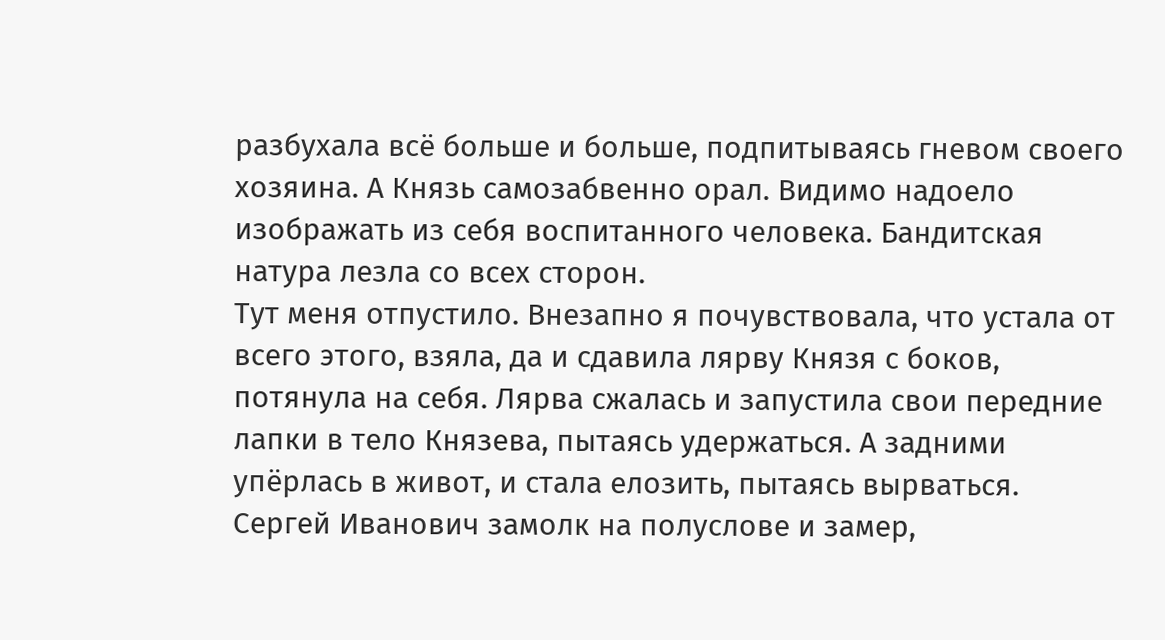разбухала всё больше и больше, подпитываясь гневом своего хозяина. А Князь самозабвенно орал. Видимо надоело изображать из себя воспитанного человека. Бандитская натура лезла со всех сторон.
Тут меня отпустило. Внезапно я почувствовала, что устала от всего этого, взяла, да и сдавила лярву Князя с боков, потянула на себя. Лярва сжалась и запустила свои передние лапки в тело Князева, пытаясь удержаться. А задними упёрлась в живот, и стала елозить, пытаясь вырваться. Сергей Иванович замолк на полуслове и замер,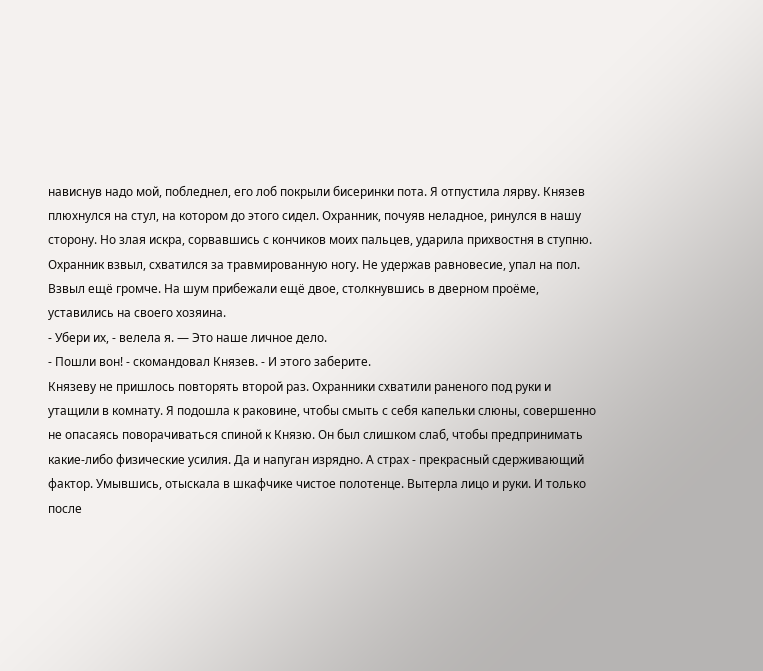нависнув надо мой, побледнел, его лоб покрыли бисеринки пота. Я отпустила лярву. Князев плюхнулся на стул, на котором до этого сидел. Охранник, почуяв неладное, ринулся в нашу сторону. Но злая искра, сорвавшись с кончиков моих пальцев, ударила прихвостня в ступню. Охранник взвыл, схватился за травмированную ногу. Не удержав равновесие, упал на пол. Взвыл ещё громче. На шум прибежали ещё двое, столкнувшись в дверном проёме, уставились на своего хозяина.
- Убери их, - велела я. — Это наше личное дело.
- Пошли вон! - скомандовал Князев. - И этого заберите.
Князеву не пришлось повторять второй раз. Охранники схватили раненого под руки и утащили в комнату. Я подошла к раковине, чтобы смыть с себя капельки слюны, совершенно не опасаясь поворачиваться спиной к Князю. Он был слишком слаб, чтобы предпринимать какие-либо физические усилия. Да и напуган изрядно. А страх - прекрасный сдерживающий фактор. Умывшись, отыскала в шкафчике чистое полотенце. Вытерла лицо и руки. И только после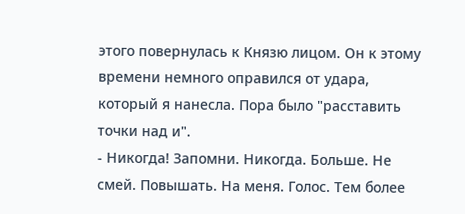этого повернулась к Князю лицом. Он к этому времени немного оправился от удара, который я нанесла. Пора было "расставить точки над и".
- Никогда! Запомни. Никогда. Больше. Не смей. Повышать. На меня. Голос. Тем более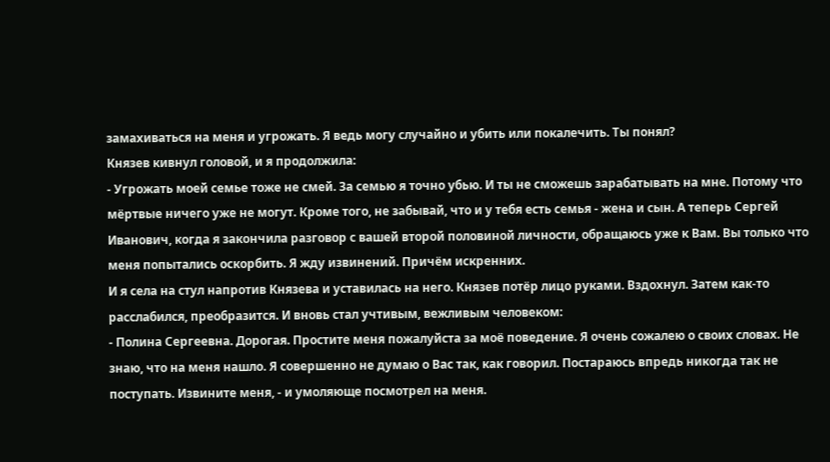замахиваться на меня и угрожать. Я ведь могу случайно и убить или покалечить. Ты понял?
Князев кивнул головой, и я продолжила:
- Угрожать моей семье тоже не смей. За семью я точно убью. И ты не сможешь зарабатывать на мне. Потому что мёртвые ничего уже не могут. Кроме того, не забывай, что и у тебя есть семья - жена и сын. А теперь Сергей Иванович, когда я закончила разговор с вашей второй половиной личности, обращаюсь уже к Вам. Вы только что меня попытались оскорбить. Я жду извинений. Причём искренних.
И я села на стул напротив Князева и уставилась на него. Князев потёр лицо руками. Вздохнул. Затем как-то расслабился, преобразится. И вновь стал учтивым, вежливым человеком:
- Полина Сергеевна. Дорогая. Простите меня пожалуйста за моё поведение. Я очень сожалею о своих словах. Не знаю, что на меня нашло. Я совершенно не думаю о Вас так, как говорил. Постараюсь впредь никогда так не поступать. Извините меня, - и умоляюще посмотрел на меня.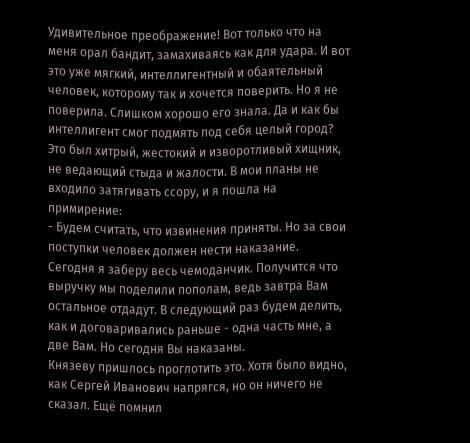Удивительное преображение! Вот только что на меня орал бандит, замахиваясь как для удара. И вот это уже мягкий, интеллигентный и обаятельный человек, которому так и хочется поверить. Но я не поверила. Слишком хорошо его знала. Да и как бы интеллигент смог подмять под себя целый город? Это был хитрый, жестокий и изворотливый хищник, не ведающий стыда и жалости. В мои планы не входило затягивать ссору, и я пошла на примирение:
- Будем считать, что извинения приняты. Но за свои поступки человек должен нести наказание.
Сегодня я заберу весь чемоданчик. Получится что выручку мы поделили пополам, ведь завтра Вам остальное отдадут. В следующий раз будем делить, как и договаривались раньше - одна часть мне, а две Вам. Но сегодня Вы наказаны.
Князеву пришлось проглотить это. Хотя было видно, как Сергей Иванович напрягся, но он ничего не сказал. Ещё помнил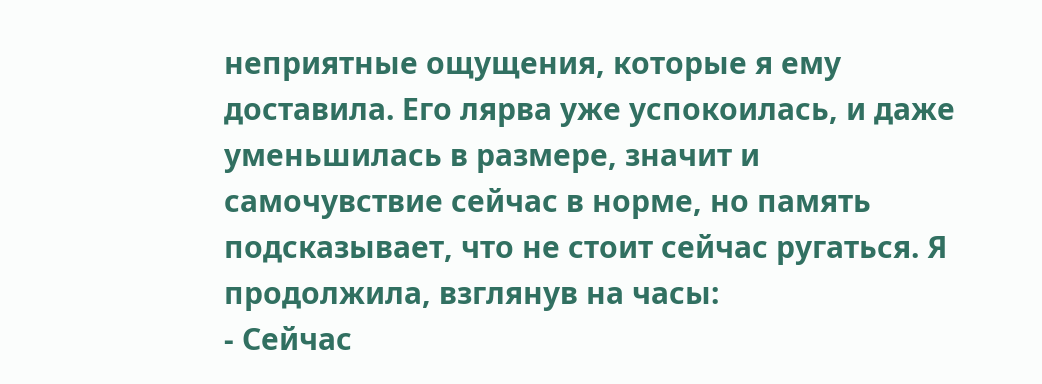неприятные ощущения, которые я ему доставила. Его лярва уже успокоилась, и даже уменьшилась в размере, значит и самочувствие сейчас в норме, но память подсказывает, что не стоит сейчас ругаться. Я продолжила, взглянув на часы:
- Сейчас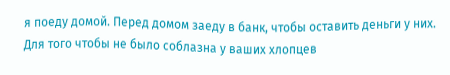я поеду домой. Перед домом заеду в банк, чтобы оставить деньги у них. Для того чтобы не было соблазна у ваших хлопцев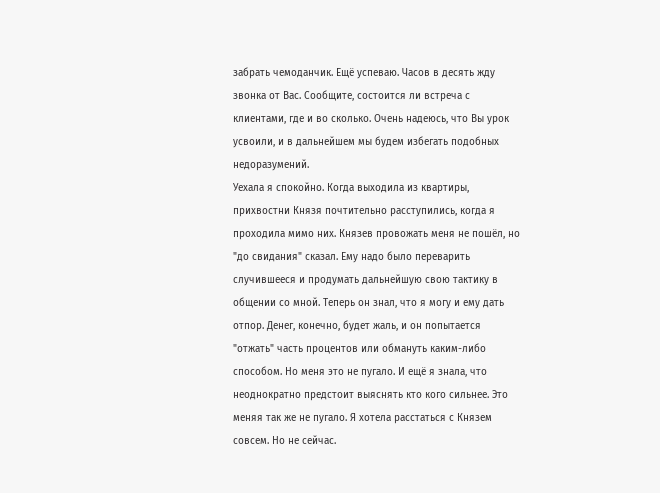забрать чемоданчик. Ещё успеваю. Часов в десять жду звонка от Вас. Сообщите, состоится ли встреча с клиентами, где и во сколько. Очень надеюсь, что Вы урок усвоили, и в дальнейшем мы будем избегать подобных недоразумений.
Уехала я спокойно. Когда выходила из квартиры, прихвостни Князя почтительно расступились, когда я проходила мимо них. Князев провожать меня не пошёл, но "до свидания" сказал. Ему надо было переварить случившееся и продумать дальнейшую свою тактику в общении со мной. Теперь он знал, что я могу и ему дать отпор. Денег, конечно, будет жаль, и он попытается "отжать" часть процентов или обмануть каким-либо способом. Но меня это не пугало. И ещё я знала, что неоднократно предстоит выяснять кто кого сильнее. Это меняя так же не пугало. Я хотела расстаться с Князем совсем. Но не сейчас.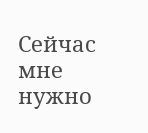Сейчас мне нужно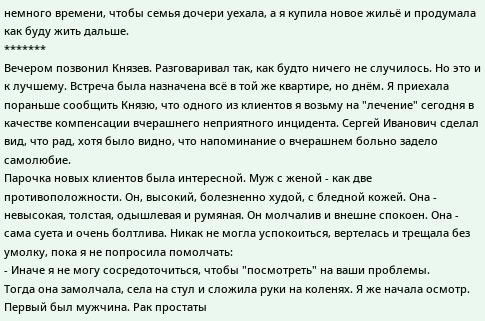немного времени, чтобы семья дочери уехала, а я купила новое жильё и продумала как буду жить дальше.
*******
Вечером позвонил Князев. Разговаривал так, как будто ничего не случилось. Но это и к лучшему. Встреча была назначена всё в той же квартире, но днём. Я приехала пораньше сообщить Князю, что одного из клиентов я возьму на "лечение" сегодня в качестве компенсации вчерашнего неприятного инцидента. Сергей Иванович сделал вид, что рад, хотя было видно, что напоминание о вчерашнем больно задело самолюбие.
Парочка новых клиентов была интересной. Муж с женой - как две противоположности. Он, высокий, болезненно худой, с бледной кожей. Она - невысокая, толстая, одышлевая и румяная. Он молчалив и внешне спокоен. Она - сама суета и очень болтлива. Никак не могла успокоиться, вертелась и трещала без умолку, пока я не попросила помолчать:
- Иначе я не могу сосредоточиться, чтобы "посмотреть" на ваши проблемы.
Тогда она замолчала, села на стул и сложила руки на коленях. Я же начала осмотр. Первый был мужчина. Рак простаты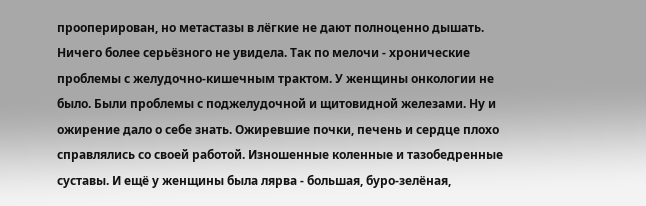прооперирован, но метастазы в лёгкие не дают полноценно дышать. Ничего более серьёзного не увидела. Так по мелочи - хронические проблемы с желудочно-кишечным трактом. У женщины онкологии не было. Были проблемы с поджелудочной и щитовидной железами. Ну и ожирение дало о себе знать. Ожиревшие почки, печень и сердце плохо справлялись со своей работой. Изношенные коленные и тазобедренные суставы. И ещё у женщины была лярва - большая, буро-зелёная,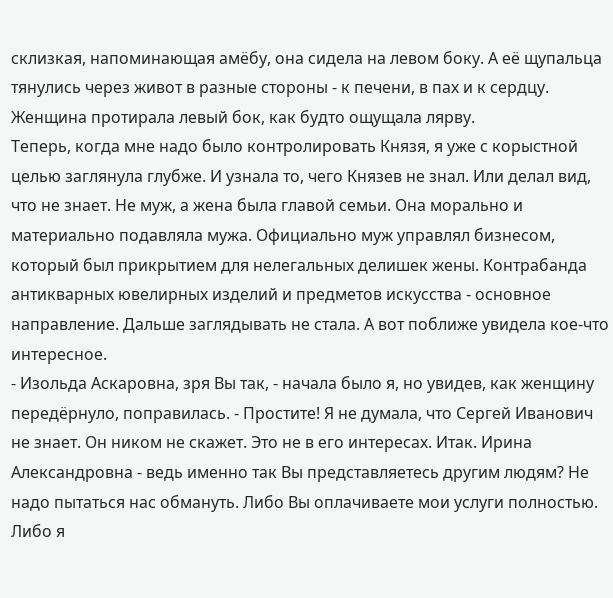склизкая, напоминающая амёбу, она сидела на левом боку. А её щупальца тянулись через живот в разные стороны - к печени, в пах и к сердцу. Женщина протирала левый бок, как будто ощущала лярву.
Теперь, когда мне надо было контролировать Князя, я уже с корыстной целью заглянула глубже. И узнала то, чего Князев не знал. Или делал вид, что не знает. Не муж, а жена была главой семьи. Она морально и материально подавляла мужа. Официально муж управлял бизнесом, который был прикрытием для нелегальных делишек жены. Контрабанда антикварных ювелирных изделий и предметов искусства - основное направление. Дальше заглядывать не стала. А вот поближе увидела кое-что интересное.
- Изольда Аскаровна, зря Вы так, - начала было я, но увидев, как женщину передёрнуло, поправилась. - Простите! Я не думала, что Сергей Иванович не знает. Он ником не скажет. Это не в его интересах. Итак. Ирина Александровна - ведь именно так Вы представляетесь другим людям? Не надо пытаться нас обмануть. Либо Вы оплачиваете мои услуги полностью. Либо я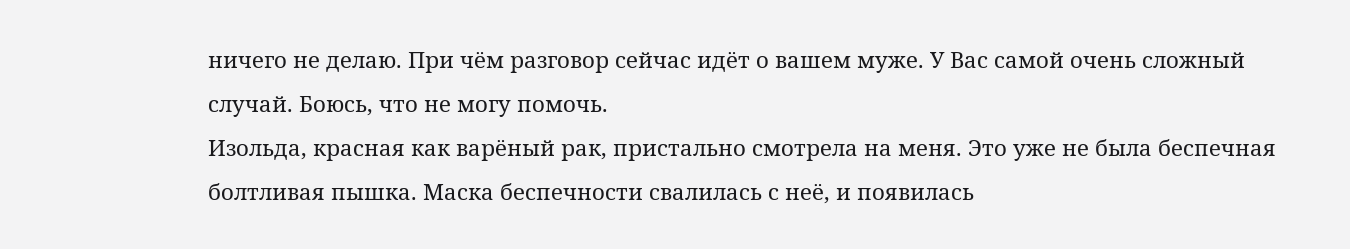ничего не делаю. При чём разговор сейчас идёт о вашем муже. У Вас самой очень сложный случай. Боюсь, что не могу помочь.
Изольда, красная как варёный рак, пристально смотрела на меня. Это уже не была беспечная болтливая пышка. Маска беспечности свалилась с неё, и появилась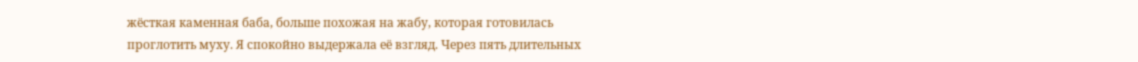жёсткая каменная баба, больше похожая на жабу, которая готовилась проглотить муху. Я спокойно выдержала её взгляд. Через пять длительных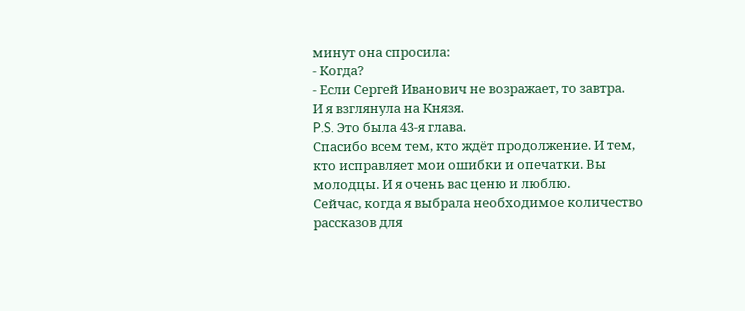минут она спросила:
- Когда?
- Если Сергей Иванович не возражает, то завтра.
И я взглянула на Князя.
P.S. Это была 43-я глава.
Спасибо всем тем, кто ждёт продолжение. И тем, кто исправляет мои ошибки и опечатки. Вы молодцы. И я очень вас ценю и люблю.
Сейчас, когда я выбрала необходимое количество рассказов для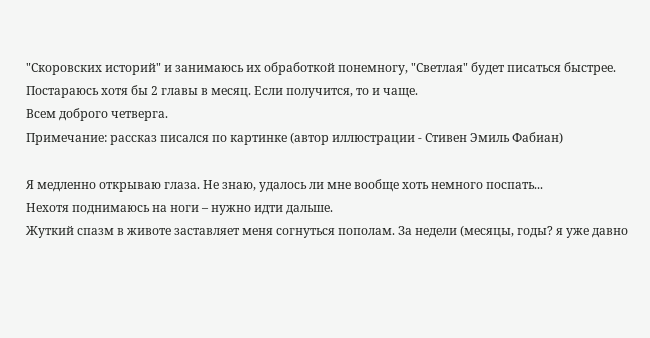"Скоровских историй" и занимаюсь их обработкой понемногу, "Светлая" будет писаться быстрее. Постараюсь хотя бы 2 главы в месяц. Если получится, то и чаще.
Всем доброго четверга.
Примечание: рассказ писался по картинке (автор иллюстрации - Стивен Эмиль Фабиан)

Я медленно открываю глаза. Не знаю, удалось ли мне вообще хоть немного поспать...
Нехотя поднимаюсь на ноги – нужно идти дальше.
Жуткий спазм в животе заставляет меня согнуться пополам. За недели (месяцы, годы? я уже давно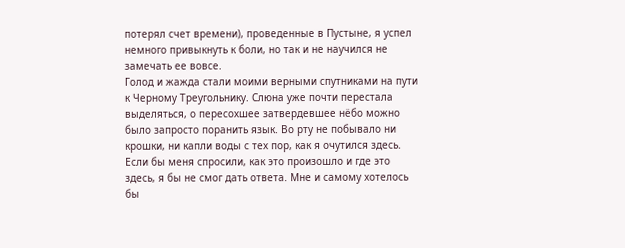потерял счет времени), проведенные в Пустыне, я успел немного привыкнуть к боли, но так и не научился не замечать ее вовсе.
Голод и жажда стали моими верными спутниками на пути к Черному Треугольнику. Слюна уже почти перестала выделяться, о пересохшее затвердевшее нёбо можно было запросто поранить язык. Во рту не побывало ни крошки, ни капли воды с тех пор, как я очутился здесь.
Если бы меня спросили, как это произошло и где это здесь, я бы не смог дать ответа. Мне и самому хотелось бы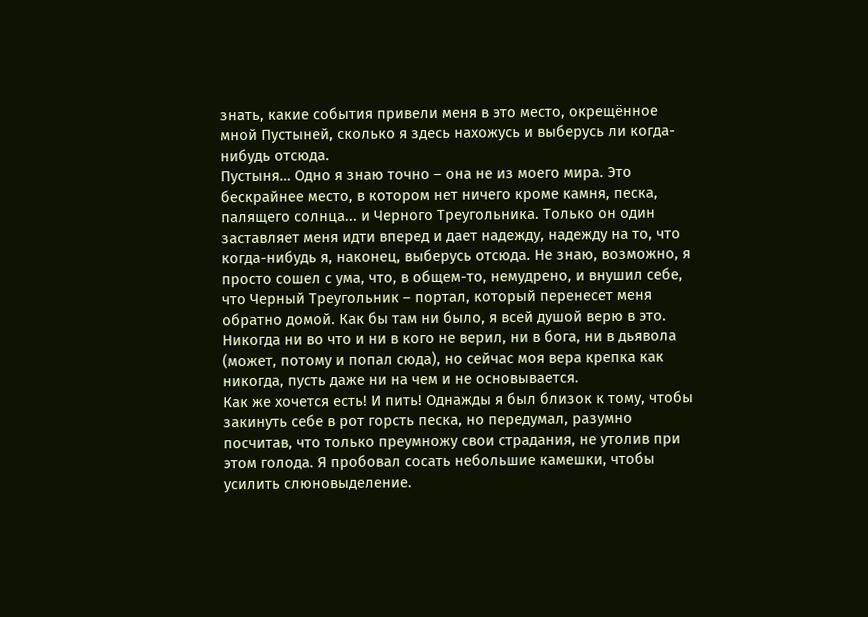знать, какие события привели меня в это место, окрещённое мной Пустыней, сколько я здесь нахожусь и выберусь ли когда-нибудь отсюда.
Пустыня… Одно я знаю точно – она не из моего мира. Это бескрайнее место, в котором нет ничего кроме камня, песка, палящего солнца... и Черного Треугольника. Только он один заставляет меня идти вперед и дает надежду, надежду на то, что когда-нибудь я, наконец, выберусь отсюда. Не знаю, возможно, я просто сошел с ума, что, в общем-то, немудрено, и внушил себе, что Черный Треугольник – портал, который перенесет меня обратно домой. Как бы там ни было, я всей душой верю в это. Никогда ни во что и ни в кого не верил, ни в бога, ни в дьявола (может, потому и попал сюда), но сейчас моя вера крепка как никогда, пусть даже ни на чем и не основывается.
Как же хочется есть! И пить! Однажды я был близок к тому, чтобы закинуть себе в рот горсть песка, но передумал, разумно посчитав, что только преумножу свои страдания, не утолив при этом голода. Я пробовал сосать небольшие камешки, чтобы усилить слюновыделение.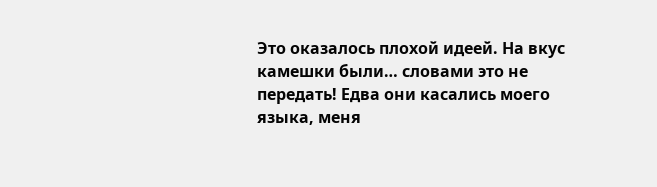Это оказалось плохой идеей. На вкус камешки были… словами это не передать! Едва они касались моего языка, меня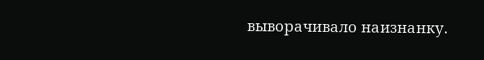выворачивало наизнанку.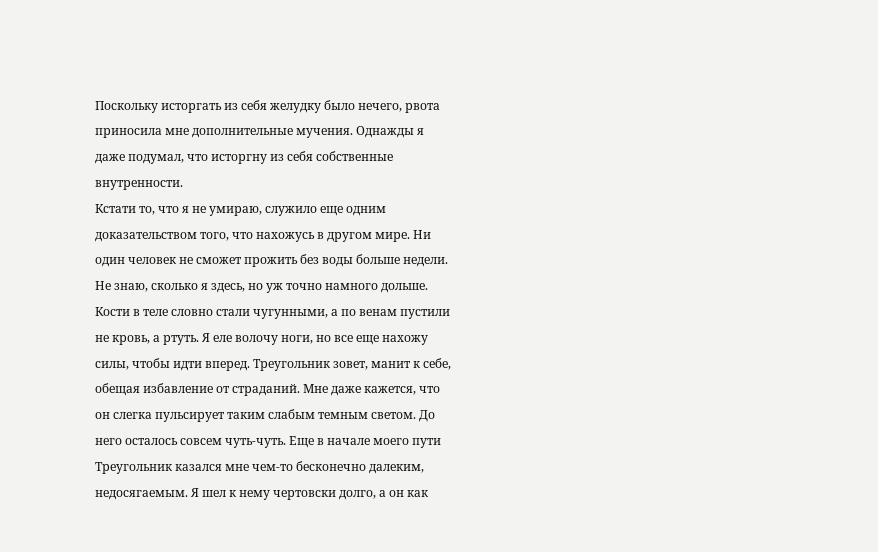Поскольку исторгать из себя желудку было нечего, рвота приносила мне дополнительные мучения. Однажды я даже подумал, что исторгну из себя собственные внутренности.
Кстати то, что я не умираю, служило еще одним доказательством того, что нахожусь в другом мире. Ни один человек не сможет прожить без воды больше недели. Не знаю, сколько я здесь, но уж точно намного дольше.
Кости в теле словно стали чугунными, а по венам пустили не кровь, а ртуть. Я еле волочу ноги, но все еще нахожу силы, чтобы идти вперед. Треугольник зовет, манит к себе, обещая избавление от страданий. Мне даже кажется, что он слегка пульсирует таким слабым темным светом. До него осталось совсем чуть-чуть. Еще в начале моего пути Треугольник казался мне чем-то бесконечно далеким, недосягаемым. Я шел к нему чертовски долго, а он как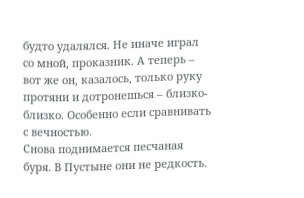будто удалялся. Не иначе играл со мной, проказник. А теперь – вот же он, казалось, только руку протяни и дотронешься – близко-близко. Особенно если сравнивать с вечностью.
Снова поднимается песчаная буря. В Пустыне они не редкость.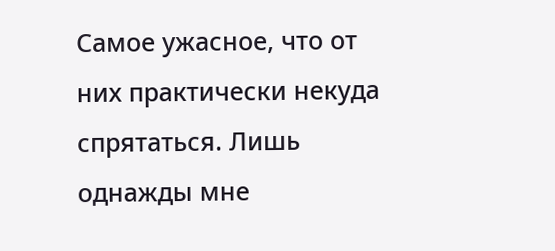Самое ужасное, что от них практически некуда спрятаться. Лишь однажды мне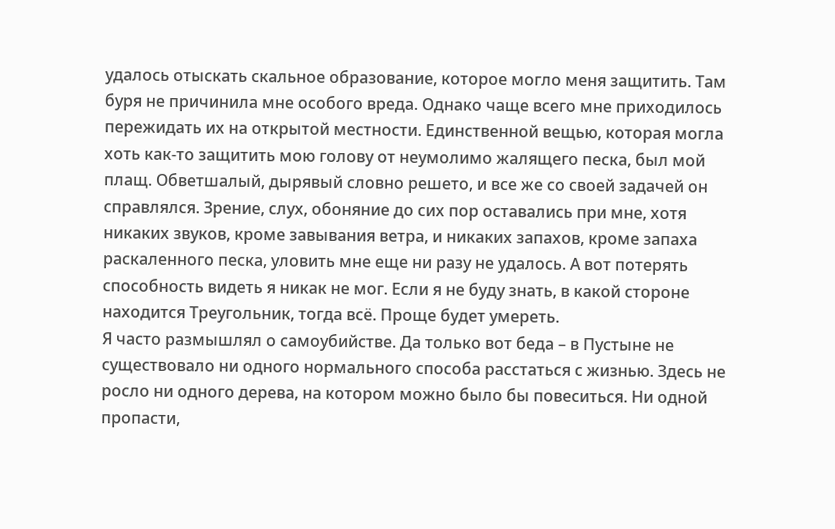удалось отыскать скальное образование, которое могло меня защитить. Там буря не причинила мне особого вреда. Однако чаще всего мне приходилось пережидать их на открытой местности. Единственной вещью, которая могла хоть как-то защитить мою голову от неумолимо жалящего песка, был мой плащ. Обветшалый, дырявый словно решето, и все же со своей задачей он справлялся. Зрение, слух, обоняние до сих пор оставались при мне, хотя никаких звуков, кроме завывания ветра, и никаких запахов, кроме запаха раскаленного песка, уловить мне еще ни разу не удалось. А вот потерять способность видеть я никак не мог. Если я не буду знать, в какой стороне находится Треугольник, тогда всё. Проще будет умереть.
Я часто размышлял о самоубийстве. Да только вот беда – в Пустыне не существовало ни одного нормального способа расстаться с жизнью. Здесь не росло ни одного дерева, на котором можно было бы повеситься. Ни одной пропасти,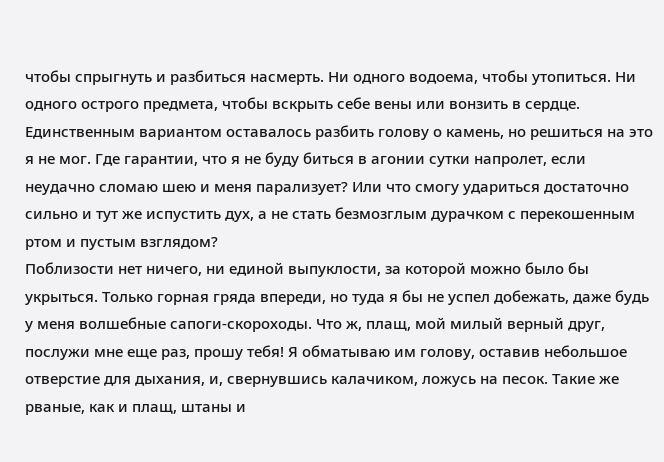чтобы спрыгнуть и разбиться насмерть. Ни одного водоема, чтобы утопиться. Ни одного острого предмета, чтобы вскрыть себе вены или вонзить в сердце. Единственным вариантом оставалось разбить голову о камень, но решиться на это я не мог. Где гарантии, что я не буду биться в агонии сутки напролет, если неудачно сломаю шею и меня парализует? Или что смогу удариться достаточно сильно и тут же испустить дух, а не стать безмозглым дурачком с перекошенным ртом и пустым взглядом?
Поблизости нет ничего, ни единой выпуклости, за которой можно было бы укрыться. Только горная гряда впереди, но туда я бы не успел добежать, даже будь у меня волшебные сапоги-скороходы. Что ж, плащ, мой милый верный друг, послужи мне еще раз, прошу тебя! Я обматываю им голову, оставив небольшое отверстие для дыхания, и, свернувшись калачиком, ложусь на песок. Такие же рваные, как и плащ, штаны и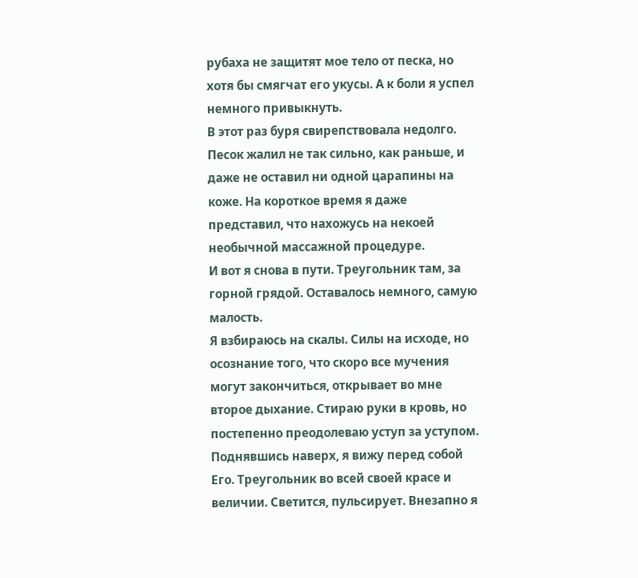рубаха не защитят мое тело от песка, но хотя бы смягчат его укусы. А к боли я успел немного привыкнуть.
В этот раз буря свирепствовала недолго. Песок жалил не так сильно, как раньше, и даже не оставил ни одной царапины на коже. На короткое время я даже представил, что нахожусь на некоей необычной массажной процедуре.
И вот я снова в пути. Треугольник там, за горной грядой. Оставалось немного, самую малость.
Я взбираюсь на скалы. Силы на исходе, но осознание того, что скоро все мучения могут закончиться, открывает во мне второе дыхание. Стираю руки в кровь, но постепенно преодолеваю уступ за уступом.
Поднявшись наверх, я вижу перед собой Его. Треугольник во всей своей красе и величии. Светится, пульсирует. Внезапно я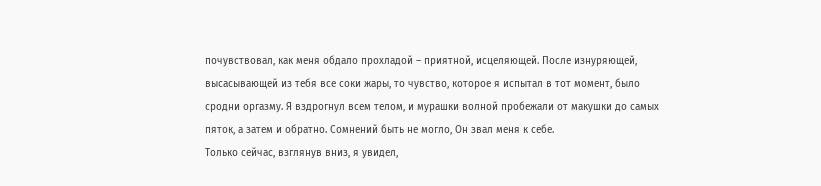почувствовал, как меня обдало прохладой – приятной, исцеляющей. После изнуряющей, высасывающей из тебя все соки жары, то чувство, которое я испытал в тот момент, было сродни оргазму. Я вздрогнул всем телом, и мурашки волной пробежали от макушки до самых пяток, а затем и обратно. Сомнений быть не могло, Он звал меня к себе.
Только сейчас, взглянув вниз, я увидел,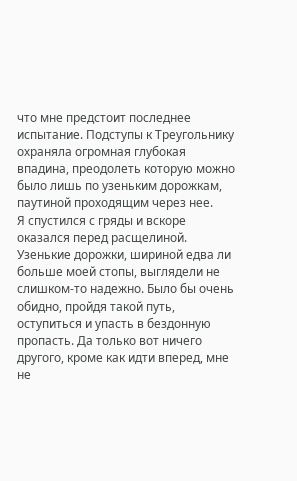что мне предстоит последнее испытание. Подступы к Треугольнику охраняла огромная глубокая впадина, преодолеть которую можно было лишь по узеньким дорожкам, паутиной проходящим через нее.
Я спустился с гряды и вскоре оказался перед расщелиной. Узенькие дорожки, шириной едва ли больше моей стопы, выглядели не слишком-то надежно. Было бы очень обидно, пройдя такой путь, оступиться и упасть в бездонную пропасть. Да только вот ничего другого, кроме как идти вперед, мне не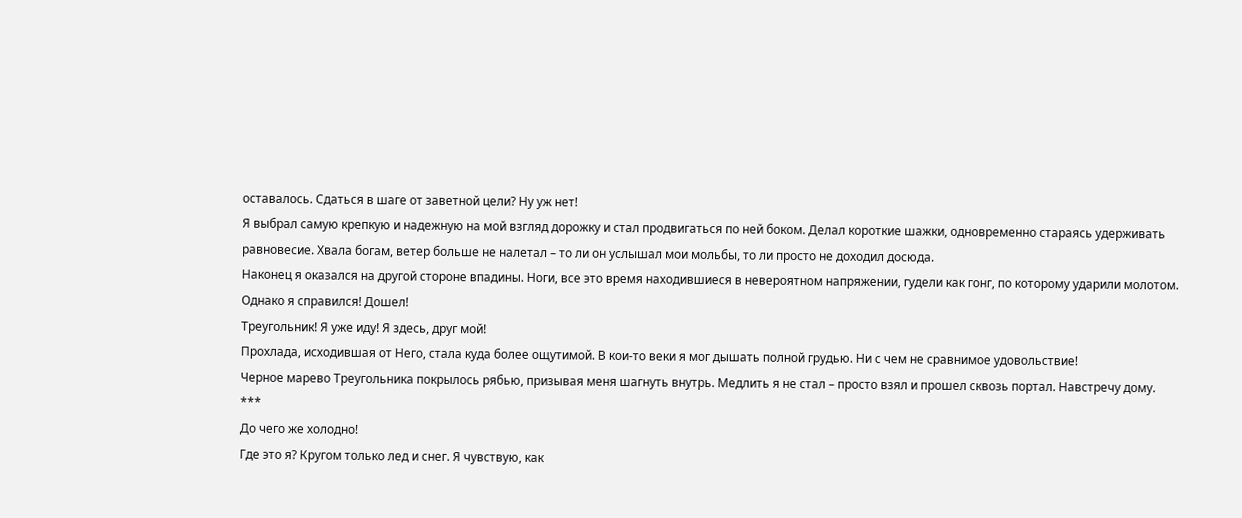оставалось. Сдаться в шаге от заветной цели? Ну уж нет!
Я выбрал самую крепкую и надежную на мой взгляд дорожку и стал продвигаться по ней боком. Делал короткие шажки, одновременно стараясь удерживать равновесие. Хвала богам, ветер больше не налетал – то ли он услышал мои мольбы, то ли просто не доходил досюда.
Наконец я оказался на другой стороне впадины. Ноги, все это время находившиеся в невероятном напряжении, гудели как гонг, по которому ударили молотом. Однако я справился! Дошел!
Треугольник! Я уже иду! Я здесь, друг мой!
Прохлада, исходившая от Него, стала куда более ощутимой. В кои-то веки я мог дышать полной грудью. Ни с чем не сравнимое удовольствие!
Черное марево Треугольника покрылось рябью, призывая меня шагнуть внутрь. Медлить я не стал – просто взял и прошел сквозь портал. Навстречу дому.
***
До чего же холодно!
Где это я? Кругом только лед и снег. Я чувствую, как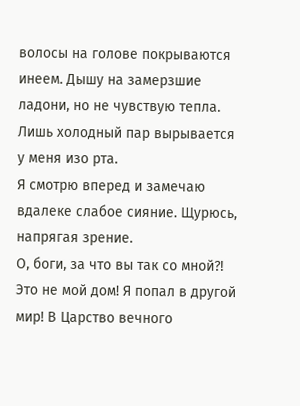волосы на голове покрываются инеем. Дышу на замерзшие ладони, но не чувствую тепла. Лишь холодный пар вырывается у меня изо рта.
Я смотрю вперед и замечаю вдалеке слабое сияние. Щурюсь, напрягая зрение.
О, боги, за что вы так со мной?! Это не мой дом! Я попал в другой мир! В Царство вечного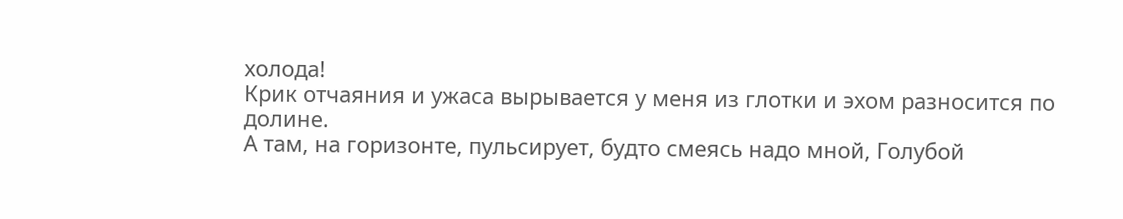холода!
Крик отчаяния и ужаса вырывается у меня из глотки и эхом разносится по долине.
А там, на горизонте, пульсирует, будто смеясь надо мной, Голубой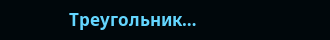Треугольник…